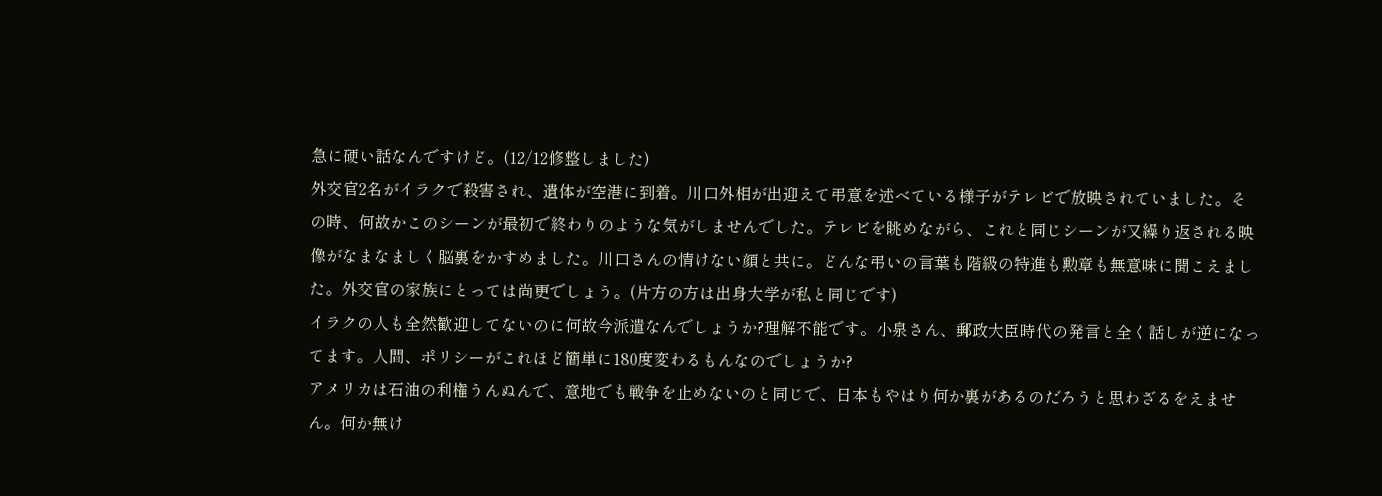急に硬い話なんですけど。(12/12修整しました)
外交官2名がイラクで殺害され、遺体が空港に到着。川口外相が出迎えて弔意を述べている様子がテレビで放映されていました。その時、何故かこのシーンが最初で終わりのような気がしませんでした。テレビを眺めながら、これと同じシーンが又繰り返される映像がなまなましく脳裏をかすめました。川口さんの情けない顔と共に。どんな弔いの言葉も階級の特進も勲章も無意味に聞こえました。外交官の家族にとっては尚更でしょう。(片方の方は出身大学が私と同じです)
イラクの人も全然歓迎してないのに何故今派遣なんでしょうか?理解不能です。小泉さん、郵政大臣時代の発言と全く話しが逆になってます。人間、ポリシーがこれほど簡単に180度変わるもんなのでしょうか?
アメリカは石油の利権うんぬんで、意地でも戦争を止めないのと同じで、日本もやはり何か裏があるのだろうと思わざるをえません。何か無け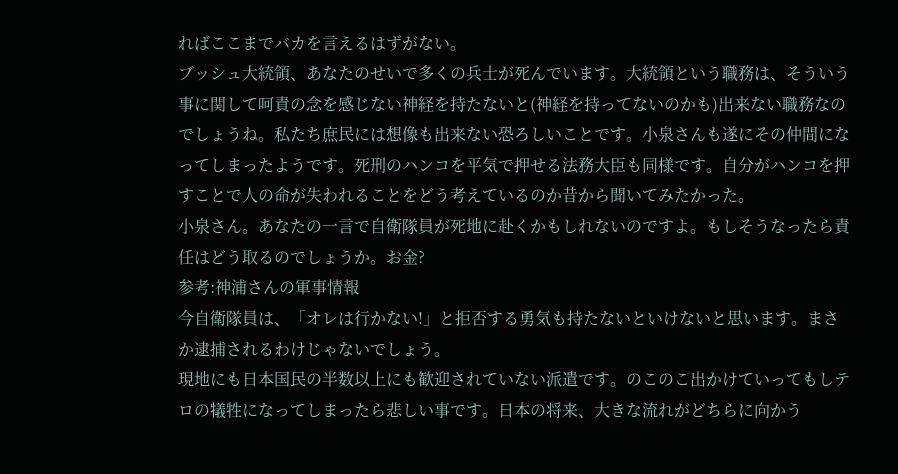ればここまでバカを言えるはずがない。
ブッシュ大統領、あなたのせいで多くの兵士が死んでいます。大統領という職務は、そういう事に関して呵責の念を感じない神経を持たないと(神経を持ってないのかも)出来ない職務なのでしょうね。私たち庶民には想像も出来ない恐ろしいことです。小泉さんも遂にその仲間になってしまったようです。死刑のハンコを平気で押せる法務大臣も同様です。自分がハンコを押すことで人の命が失われることをどう考えているのか昔から聞いてみたかった。
小泉さん。あなたの一言で自衛隊員が死地に赴くかもしれないのですよ。もしそうなったら責任はどう取るのでしょうか。お金?
参考:神浦さんの軍事情報
今自衛隊員は、「オレは行かない!」と拒否する勇気も持たないといけないと思います。まさか逮捕されるわけじゃないでしょう。
現地にも日本国民の半数以上にも歓迎されていない派遣です。のこのこ出かけていってもしテロの犠牲になってしまったら悲しい事です。日本の将来、大きな流れがどちらに向かう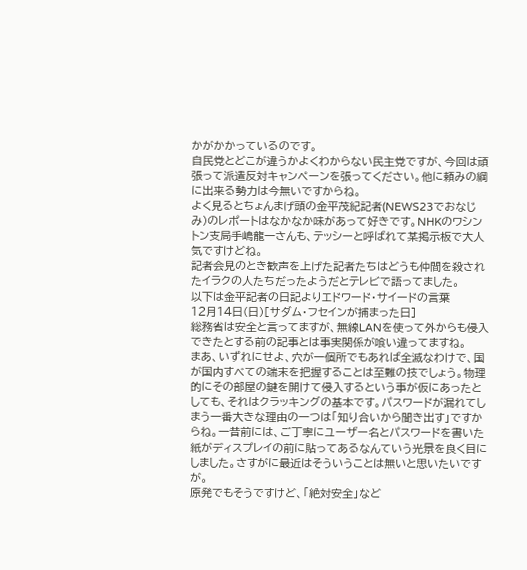かがかかっているのです。
自民党とどこが違うかよくわからない民主党ですが、今回は頑張って派遣反対キャンペーンを張ってください。他に頼みの綱に出来る勢力は今無いですからね。
よく見るとちょんまげ頭の金平茂紀記者(NEWS23でおなじみ)のレポートはなかなか味があって好きです。NHKのワシントン支局手嶋龍一さんも、テッシーと呼ばれて某掲示板で大人気ですけどね。
記者会見のとき歓声を上げた記者たちはどうも仲間を殺されたイラクの人たちだったようだとテレビで語ってました。
以下は金平記者の日記よりエドワード・サイードの言葉
12月14日(日)[サダム・フセインが捕まった日]
総務省は安全と言ってますが、無線LANを使って外からも侵入できたとする前の記事とは事実関係が喰い違ってますね。
まあ、いずれにせよ、穴が一個所でもあれば全滅なわけで、国が国内すべての端末を把握することは至難の技でしょう。物理的にその部屋の鍵を開けて侵入するという事が仮にあったとしても、それはクラッキングの基本です。パスワードが漏れてしまう一番大きな理由の一つは「知り合いから聞き出す」ですからね。一昔前には、ご丁寧にユーザー名とパスワードを書いた紙がディスプレイの前に貼ってあるなんていう光景を良く目にしました。さすがに最近はそういうことは無いと思いたいですが。
原発でもそうですけど、「絶対安全」など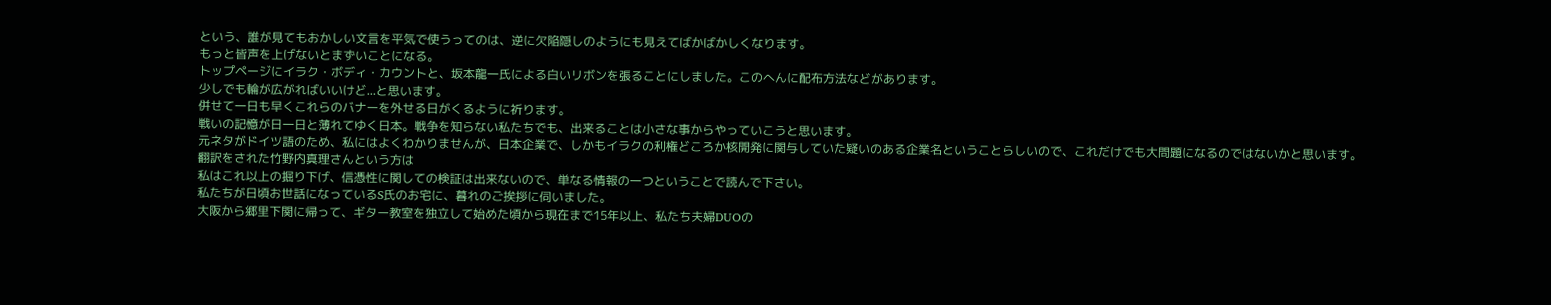という、誰が見てもおかしい文言を平気で使うってのは、逆に欠陥隠しのようにも見えてばかばかしくなります。
もっと皆声を上げないとまずいことになる。
トップページにイラク・ボディ・カウントと、坂本龍一氏による白いリボンを張ることにしました。このへんに配布方法などがあります。
少しでも輪が広がればいいけど...と思います。
併せて一日も早くこれらのバナーを外せる日がくるように祈ります。
戦いの記憶が日一日と薄れてゆく日本。戦争を知らない私たちでも、出来ることは小さな事からやっていこうと思います。
元ネタがドイツ語のため、私にはよくわかりませんが、日本企業で、しかもイラクの利権どころか核開発に関与していた疑いのある企業名ということらしいので、これだけでも大問題になるのではないかと思います。
翻訳をされた竹野内真理さんという方は
私はこれ以上の掘り下げ、信憑性に関しての検証は出来ないので、単なる情報の一つということで読んで下さい。
私たちが日頃お世話になっているS氏のお宅に、暮れのご挨拶に伺いました。
大阪から郷里下関に帰って、ギター教室を独立して始めた頃から現在まで15年以上、私たち夫婦DUOの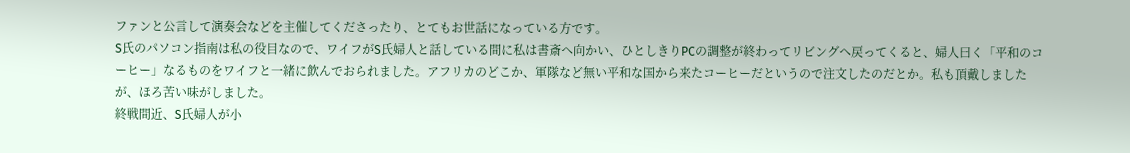ファンと公言して演奏会などを主催してくださったり、とてもお世話になっている方です。
S氏のパソコン指南は私の役目なので、ワイフがS氏婦人と話している間に私は書斎へ向かい、ひとしきりPCの調整が終わってリビングへ戻ってくると、婦人曰く「平和のコーヒー」なるものをワイフと一緒に飲んでおられました。アフリカのどこか、軍隊など無い平和な国から来たコーヒーだというので注文したのだとか。私も頂戴しましたが、ほろ苦い味がしました。
終戦間近、S氏婦人が小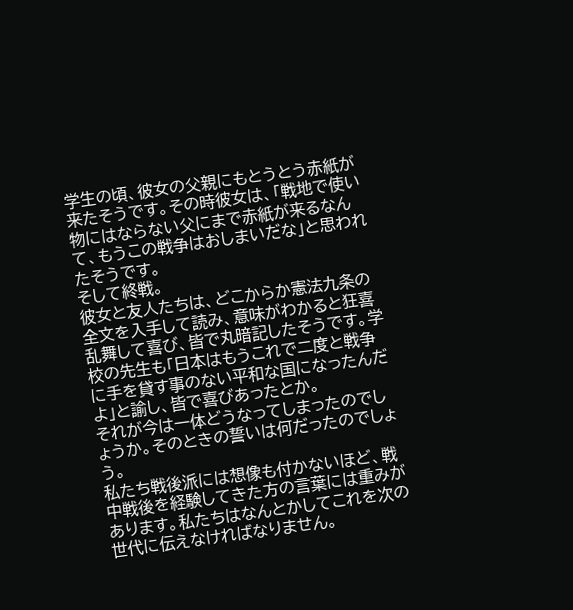学生の頃、彼女の父親にもとうとう赤紙が来たそうです。その時彼女は、「戦地で使い物にはならない父にまで赤紙が来るなんて、もうこの戦争はおしまいだな」と思われたそうです。
そして終戦。
彼女と友人たちは、どこからか憲法九条の全文を入手して読み、意味がわかると狂喜乱舞して喜び、皆で丸暗記したそうです。学校の先生も「日本はもうこれで二度と戦争に手を貸す事のない平和な国になったんだよ」と諭し、皆で喜びあったとか。
それが今は一体どうなってしまったのでしょうか。そのときの誓いは何だったのでしょう。
私たち戦後派には想像も付かないほど、戦中戦後を経験してきた方の言葉には重みがあります。私たちはなんとかしてこれを次の世代に伝えなければなりません。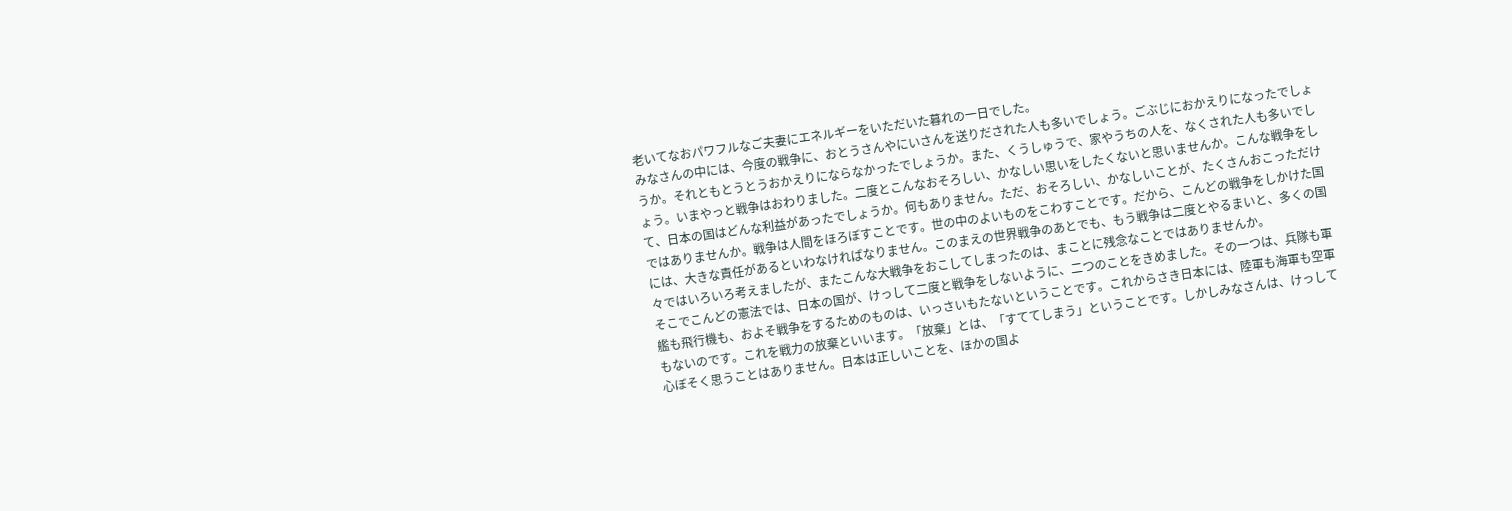老いてなおパワフルなご夫妻にエネルギーをいただいた暮れの一日でした。
みなさんの中には、今度の戦争に、おとうさんやにいさんを送りだされた人も多いでしょう。ごぶじにおかえりになったでしょうか。それともとうとうおかえりにならなかったでしょうか。また、くうしゅうで、家やうちの人を、なくされた人も多いでしょう。いまやっと戦争はおわりました。二度とこんなおそろしい、かなしい思いをしたくないと思いませんか。こんな戦争をして、日本の国はどんな利益があったでしょうか。何もありません。ただ、おそろしい、かなしいことが、たくさんおこっただけではありませんか。戦争は人間をほろぼすことです。世の中のよいものをこわすことです。だから、こんどの戦争をしかけた国には、大きな責任があるといわなければなりません。このまえの世界戦争のあとでも、もう戦争は二度とやるまいと、多くの国々ではいろいろ考えましたが、またこんな大戦争をおこしてしまったのは、まことに残念なことではありませんか。
そこでこんどの憲法では、日本の国が、けっして二度と戦争をしないように、二つのことをきめました。その一つは、兵隊も軍艦も飛行機も、およそ戦争をするためのものは、いっさいもたないということです。これからさき日本には、陸軍も海軍も空軍もないのです。これを戦力の放棄といいます。「放棄」とは、「すててしまう」ということです。しかしみなさんは、けっして心ぼそく思うことはありません。日本は正しいことを、ほかの国よ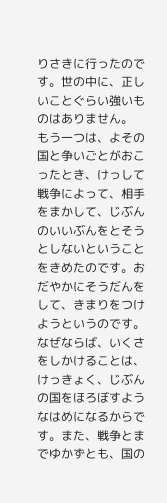りさきに行ったのです。世の中に、正しいことぐらい強いものはありません。
もう一つは、よその国と争いごとがおこったとき、けっして戦争によって、相手をまかして、じぶんのいいぶんをとそうとしないということをきめたのです。おだやかにそうだんをして、きまりをつけようというのです。なぜならば、いくさをしかけることは、けっきょく、じぶんの国をほろぼすようなはめになるからです。また、戦争とまでゆかずとも、国の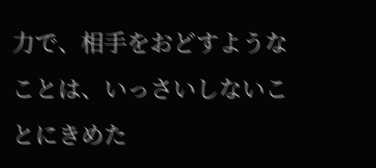力で、相手をおどすようなことは、いっさいしないことにきめた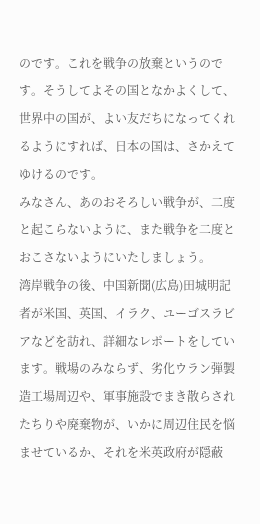のです。これを戦争の放棄というのです。そうしてよその国となかよくして、世界中の国が、よい友だちになってくれるようにすれば、日本の国は、さかえてゆけるのです。
みなさん、あのおそろしい戦争が、二度と起こらないように、また戦争を二度とおこさないようにいたしましょう。
湾岸戦争の後、中国新聞(広島)田城明記者が米国、英国、イラク、ユーゴスラビアなどを訪れ、詳細なレポートをしています。戦場のみならず、劣化ウラン弾製造工場周辺や、軍事施設でまき散らされたちりや廃棄物が、いかに周辺住民を悩ませているか、それを米英政府が隠蔽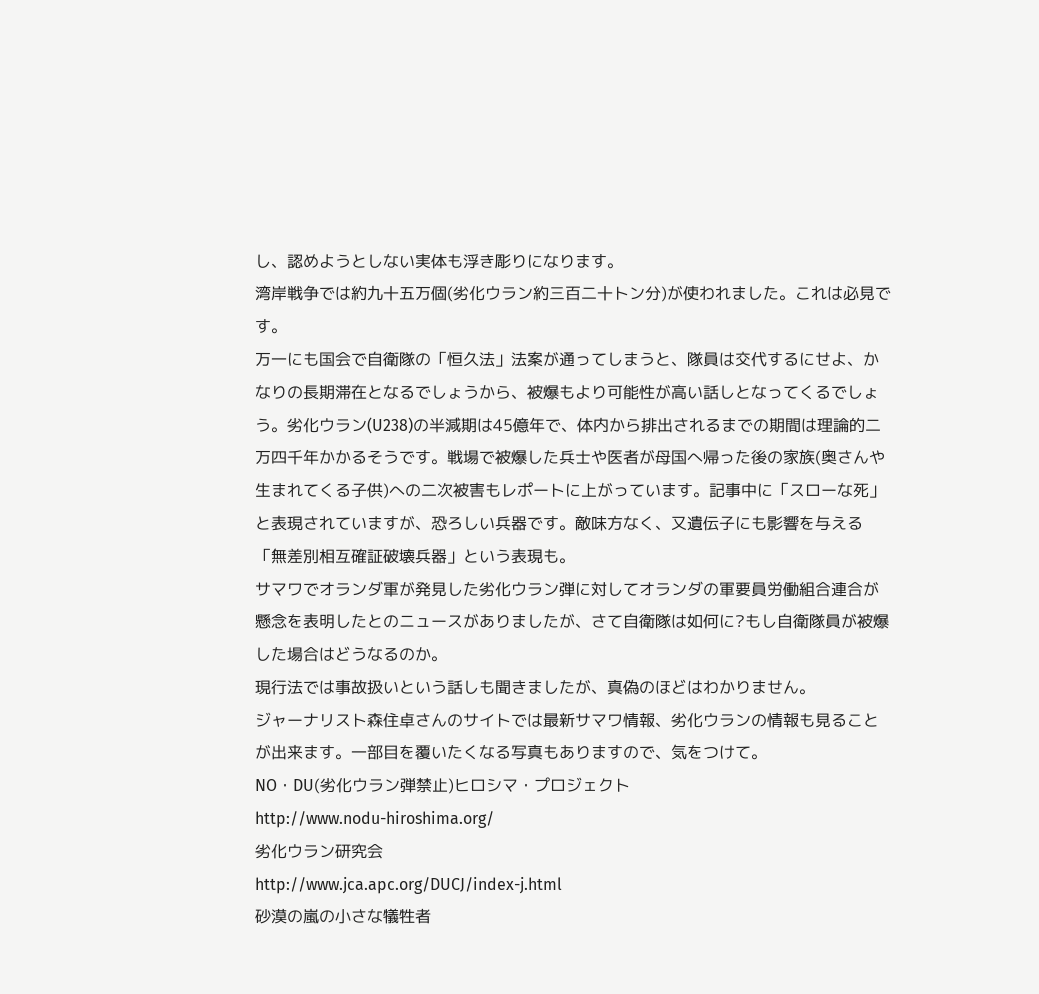し、認めようとしない実体も浮き彫りになります。
湾岸戦争では約九十五万個(劣化ウラン約三百二十トン分)が使われました。これは必見です。
万一にも国会で自衛隊の「恒久法」法案が通ってしまうと、隊員は交代するにせよ、かなりの長期滞在となるでしょうから、被爆もより可能性が高い話しとなってくるでしょう。劣化ウラン(U238)の半減期は45億年で、体内から排出されるまでの期間は理論的二万四千年かかるそうです。戦場で被爆した兵士や医者が母国へ帰った後の家族(奥さんや生まれてくる子供)への二次被害もレポートに上がっています。記事中に「スローな死」と表現されていますが、恐ろしい兵器です。敵味方なく、又遺伝子にも影響を与える「無差別相互確証破壊兵器」という表現も。
サマワでオランダ軍が発見した劣化ウラン弾に対してオランダの軍要員労働組合連合が懸念を表明したとのニュースがありましたが、さて自衛隊は如何に?もし自衛隊員が被爆した場合はどうなるのか。
現行法では事故扱いという話しも聞きましたが、真偽のほどはわかりません。
ジャーナリスト森住卓さんのサイトでは最新サマワ情報、劣化ウランの情報も見ることが出来ます。一部目を覆いたくなる写真もありますので、気をつけて。
NO・DU(劣化ウラン弾禁止)ヒロシマ・プロジェクト
http://www.nodu-hiroshima.org/
劣化ウラン研究会
http://www.jca.apc.org/DUCJ/index-j.html
砂漠の嵐の小さな犠牲者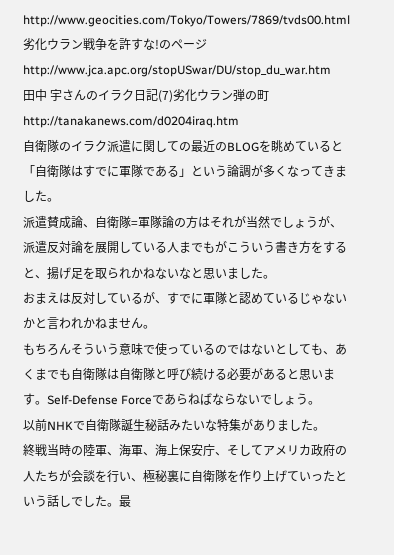http://www.geocities.com/Tokyo/Towers/7869/tvds00.html
劣化ウラン戦争を許すな!のページ
http://www.jca.apc.org/stopUSwar/DU/stop_du_war.htm
田中 宇さんのイラク日記(7)劣化ウラン弾の町
http://tanakanews.com/d0204iraq.htm
自衛隊のイラク派遣に関しての最近のBLOGを眺めていると「自衛隊はすでに軍隊である」という論調が多くなってきました。
派遣賛成論、自衛隊=軍隊論の方はそれが当然でしょうが、派遣反対論を展開している人までもがこういう書き方をすると、揚げ足を取られかねないなと思いました。
おまえは反対しているが、すでに軍隊と認めているじゃないかと言われかねません。
もちろんそういう意味で使っているのではないとしても、あくまでも自衛隊は自衛隊と呼び続ける必要があると思います。Self-Defense Forceであらねばならないでしょう。
以前NHKで自衛隊誕生秘話みたいな特集がありました。
終戦当時の陸軍、海軍、海上保安庁、そしてアメリカ政府の人たちが会談を行い、極秘裏に自衛隊を作り上げていったという話しでした。最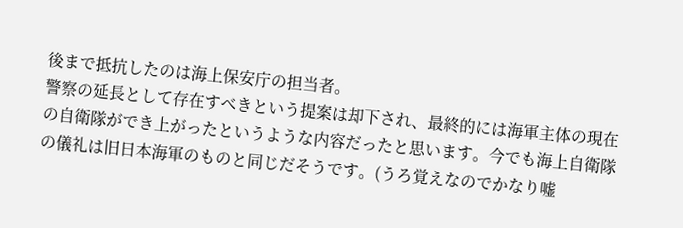後まで抵抗したのは海上保安庁の担当者。
警察の延長として存在すべきという提案は却下され、最終的には海軍主体の現在の自衛隊ができ上がったというような内容だったと思います。今でも海上自衛隊の儀礼は旧日本海軍のものと同じだそうです。(うろ覚えなのでかなり嘘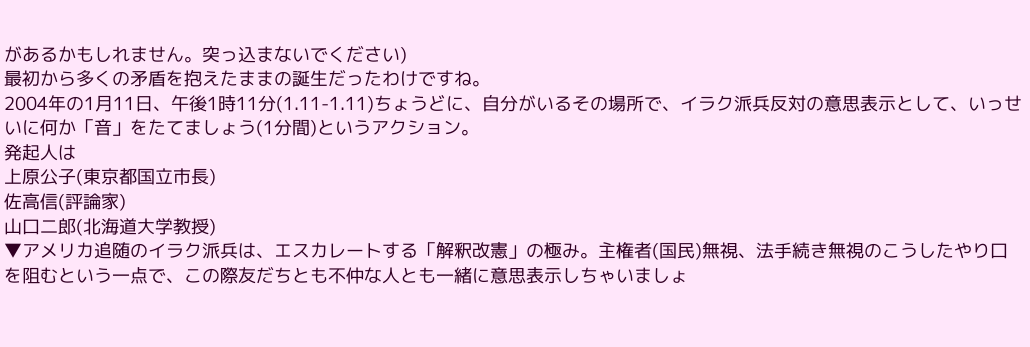があるかもしれません。突っ込まないでください)
最初から多くの矛盾を抱えたままの誕生だったわけですね。
2004年の1月11日、午後1時11分(1.11-1.11)ちょうどに、自分がいるその場所で、イラク派兵反対の意思表示として、いっせいに何か「音」をたてましょう(1分間)というアクション。
発起人は
上原公子(東京都国立市長)
佐高信(評論家)
山口二郎(北海道大学教授)
▼アメリカ追随のイラク派兵は、エスカレートする「解釈改憲」の極み。主権者(国民)無視、法手続き無視のこうしたやり口を阻むという一点で、この際友だちとも不仲な人とも一緒に意思表示しちゃいましょ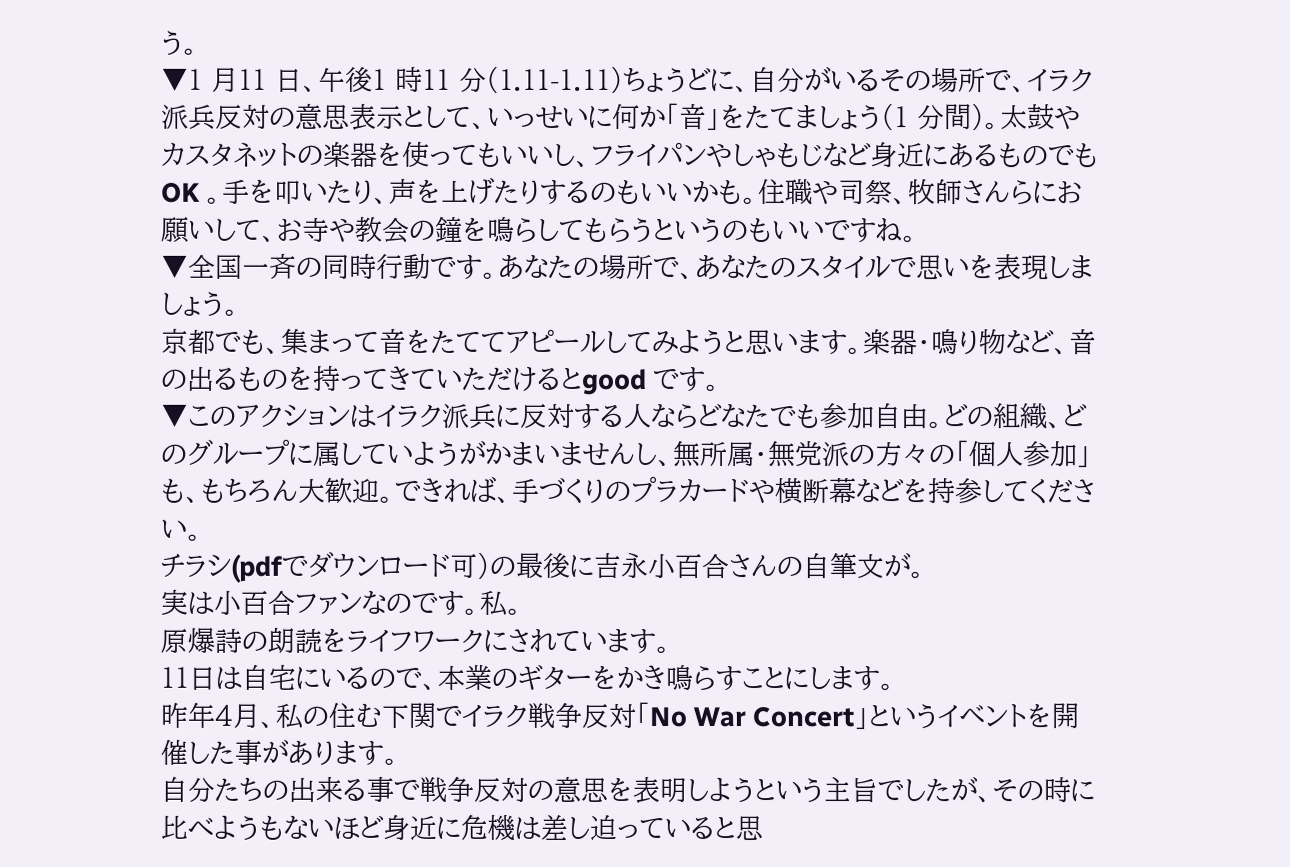う。
▼1 月11 日、午後1 時11 分(1.11-1.11)ちょうどに、自分がいるその場所で、イラク派兵反対の意思表示として、いっせいに何か「音」をたてましょう(1 分間)。太鼓やカスタネットの楽器を使ってもいいし、フライパンやしゃもじなど身近にあるものでもOK 。手を叩いたり、声を上げたりするのもいいかも。住職や司祭、牧師さんらにお願いして、お寺や教会の鐘を鳴らしてもらうというのもいいですね。
▼全国一斉の同時行動です。あなたの場所で、あなたのスタイルで思いを表現しましょう。
京都でも、集まって音をたててアピールしてみようと思います。楽器・鳴り物など、音の出るものを持ってきていただけるとgood です。
▼このアクションはイラク派兵に反対する人ならどなたでも参加自由。どの組織、どのグループに属していようがかまいませんし、無所属・無党派の方々の「個人参加」も、もちろん大歓迎。できれば、手づくりのプラカードや横断幕などを持参してください。
チラシ(pdfでダウンロード可)の最後に吉永小百合さんの自筆文が。
実は小百合ファンなのです。私。
原爆詩の朗読をライフワークにされています。
11日は自宅にいるので、本業のギターをかき鳴らすことにします。
昨年4月、私の住む下関でイラク戦争反対「No War Concert」というイベントを開催した事があります。
自分たちの出来る事で戦争反対の意思を表明しようという主旨でしたが、その時に比べようもないほど身近に危機は差し迫っていると思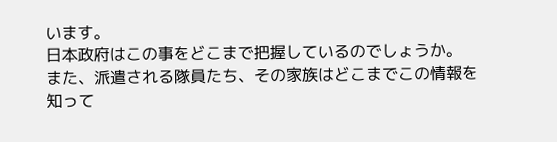います。
日本政府はこの事をどこまで把握しているのでしょうか。
また、派遣される隊員たち、その家族はどこまでこの情報を知って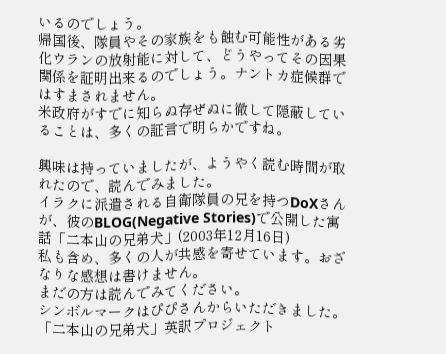いるのでしょう。
帰国後、隊員やその家族をも蝕む可能性がある劣化ウランの放射能に対して、どうやってその因果関係を証明出来るのでしょう。ナントカ症候群ではすまされません。
米政府がすでに知らぬ存ぜぬに徹して隠蔽していることは、多くの証言で明らかですね。

興味は持っていましたが、ようやく読む時間が取れたので、読んでみました。
イラクに派遣される自衛隊員の兄を持つDoXさんが、彼のBLOG(Negative Stories)で公開した寓話「二本山の兄弟犬」(2003年12月16日)
私も含め、多くの人が共感を寄せています。おざなりな感想は書けません。
まだの方は読んでみてください。
シンボルマークはぴぴさんからいただきました。
「二本山の兄弟犬」英訳プロジェクト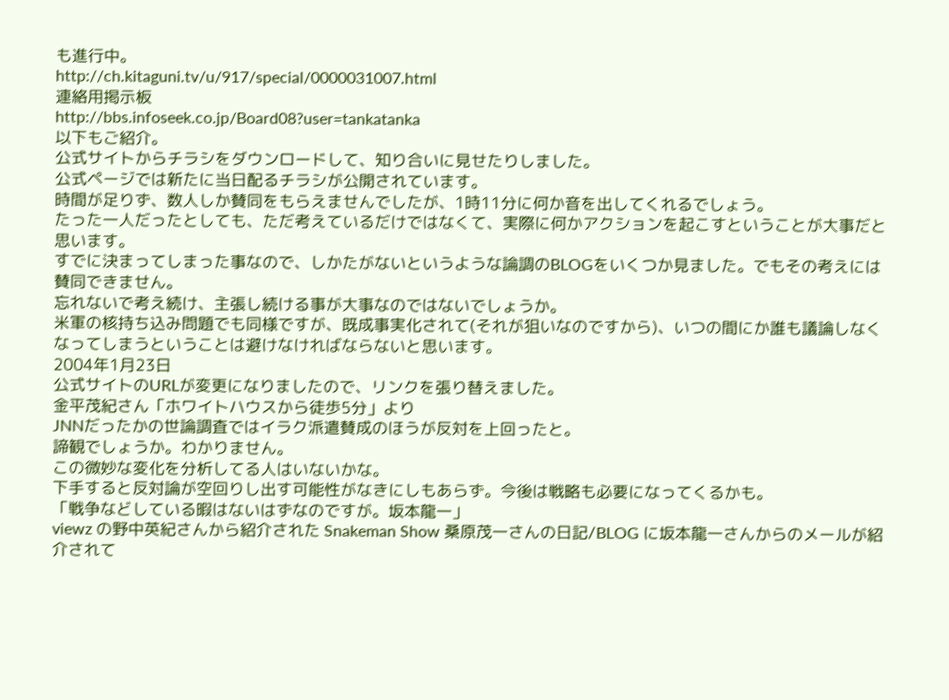も進行中。
http://ch.kitaguni.tv/u/917/special/0000031007.html
連絡用掲示板
http://bbs.infoseek.co.jp/Board08?user=tankatanka
以下もご紹介。
公式サイトからチラシをダウンロードして、知り合いに見せたりしました。
公式ページでは新たに当日配るチラシが公開されています。
時間が足りず、数人しか賛同をもらえませんでしたが、1時11分に何か音を出してくれるでしょう。
たった一人だったとしても、ただ考えているだけではなくて、実際に何かアクションを起こすということが大事だと思います。
すでに決まってしまった事なので、しかたがないというような論調のBLOGをいくつか見ました。でもその考えには賛同できません。
忘れないで考え続け、主張し続ける事が大事なのではないでしょうか。
米軍の核持ち込み問題でも同様ですが、既成事実化されて(それが狙いなのですから)、いつの間にか誰も議論しなくなってしまうということは避けなければならないと思います。
2004年1月23日
公式サイトのURLが変更になりましたので、リンクを張り替えました。
金平茂紀さん「ホワイトハウスから徒歩5分」より
JNNだったかの世論調査ではイラク派遣賛成のほうが反対を上回ったと。
諦観でしょうか。わかりません。
この微妙な変化を分析してる人はいないかな。
下手すると反対論が空回りし出す可能性がなきにしもあらず。今後は戦略も必要になってくるかも。
「戦争などしている暇はないはずなのですが。坂本龍一」
viewz の野中英紀さんから紹介された Snakeman Show 桑原茂一さんの日記/BLOG に坂本龍一さんからのメールが紹介されて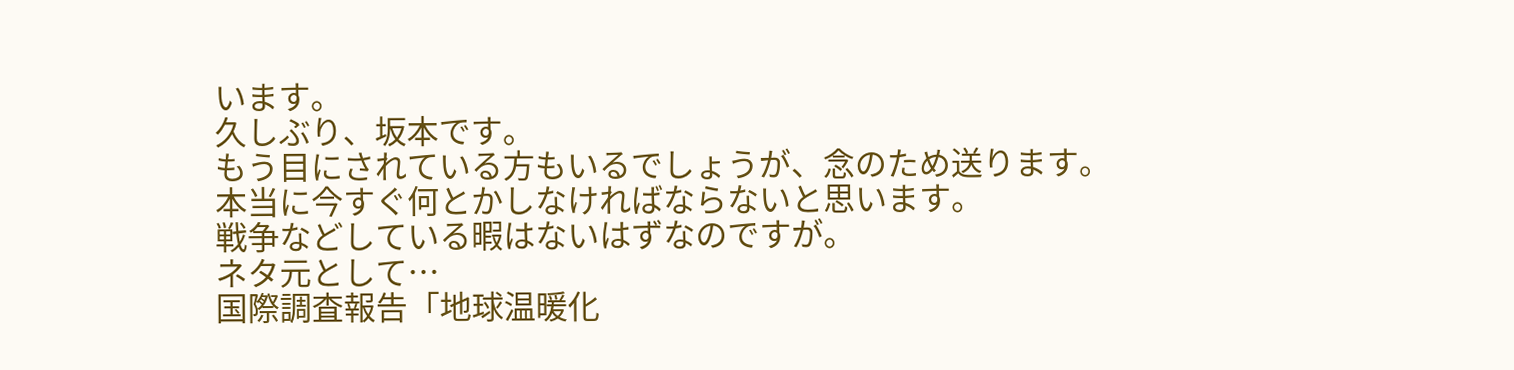います。
久しぶり、坂本です。
もう目にされている方もいるでしょうが、念のため送ります。
本当に今すぐ何とかしなければならないと思います。
戦争などしている暇はないはずなのですが。
ネタ元として…
国際調査報告「地球温暖化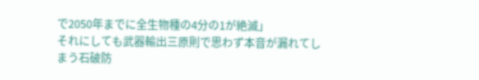で2050年までに全生物種の4分の1が絶滅」
それにしても武器輸出三原則で思わず本音が漏れてしまう石破防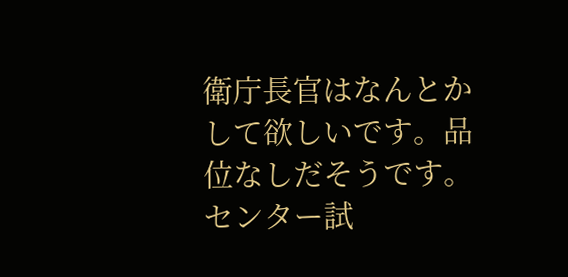衛庁長官はなんとかして欲しいです。品位なしだそうです。
センター試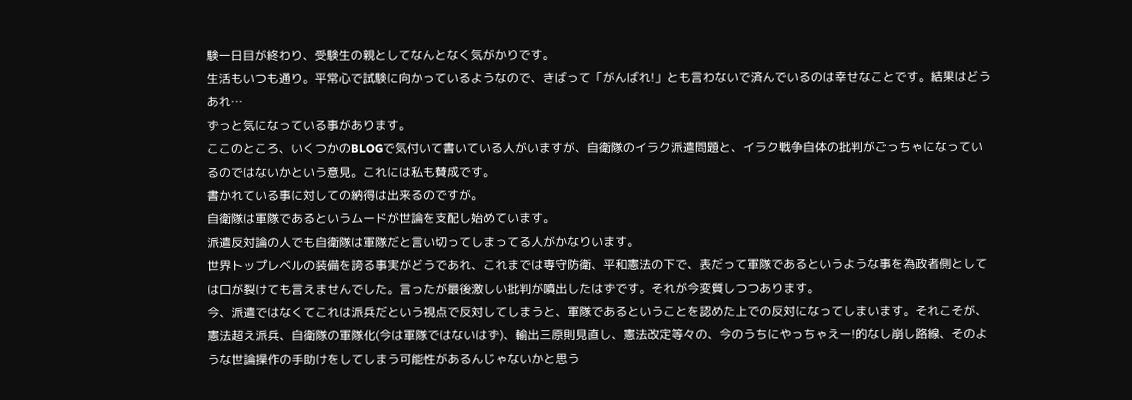験一日目が終わり、受験生の親としてなんとなく気がかりです。
生活もいつも通り。平常心で試験に向かっているようなので、きばって「がんばれ!」とも言わないで済んでいるのは幸せなことです。結果はどうあれ…
ずっと気になっている事があります。
ここのところ、いくつかのBLOGで気付いて書いている人がいますが、自衛隊のイラク派遣問題と、イラク戦争自体の批判がごっちゃになっているのではないかという意見。これには私も賛成です。
書かれている事に対しての納得は出来るのですが。
自衛隊は軍隊であるというムードが世論を支配し始めています。
派遣反対論の人でも自衛隊は軍隊だと言い切ってしまってる人がかなりいます。
世界トップレベルの装備を誇る事実がどうであれ、これまでは専守防衛、平和憲法の下で、表だって軍隊であるというような事を為政者側としては口が裂けても言えませんでした。言ったが最後激しい批判が噴出したはずです。それが今変質しつつあります。
今、派遣ではなくてこれは派兵だという視点で反対してしまうと、軍隊であるということを認めた上での反対になってしまいます。それこそが、憲法超え派兵、自衛隊の軍隊化(今は軍隊ではないはず)、輸出三原則見直し、憲法改定等々の、今のうちにやっちゃえー!的なし崩し路線、そのような世論操作の手助けをしてしまう可能性があるんじゃないかと思う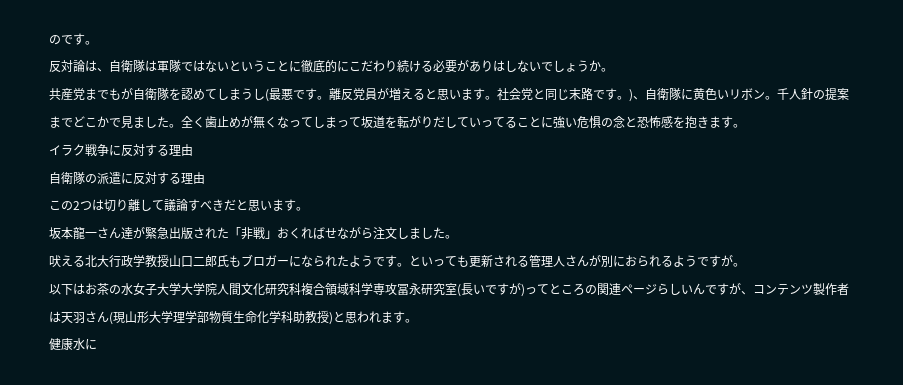のです。
反対論は、自衛隊は軍隊ではないということに徹底的にこだわり続ける必要がありはしないでしょうか。
共産党までもが自衛隊を認めてしまうし(最悪です。離反党員が増えると思います。社会党と同じ末路です。)、自衛隊に黄色いリボン。千人針の提案までどこかで見ました。全く歯止めが無くなってしまって坂道を転がりだしていってることに強い危惧の念と恐怖感を抱きます。
イラク戦争に反対する理由
自衛隊の派遣に反対する理由
この2つは切り離して議論すべきだと思います。
坂本龍一さん達が緊急出版された「非戦」おくればせながら注文しました。
吠える北大行政学教授山口二郎氏もブロガーになられたようです。といっても更新される管理人さんが別におられるようですが。
以下はお茶の水女子大学大学院人間文化研究科複合領域科学専攻冨永研究室(長いですが)ってところの関連ページらしいんですが、コンテンツ製作者は天羽さん(現山形大学理学部物質生命化学科助教授)と思われます。
健康水に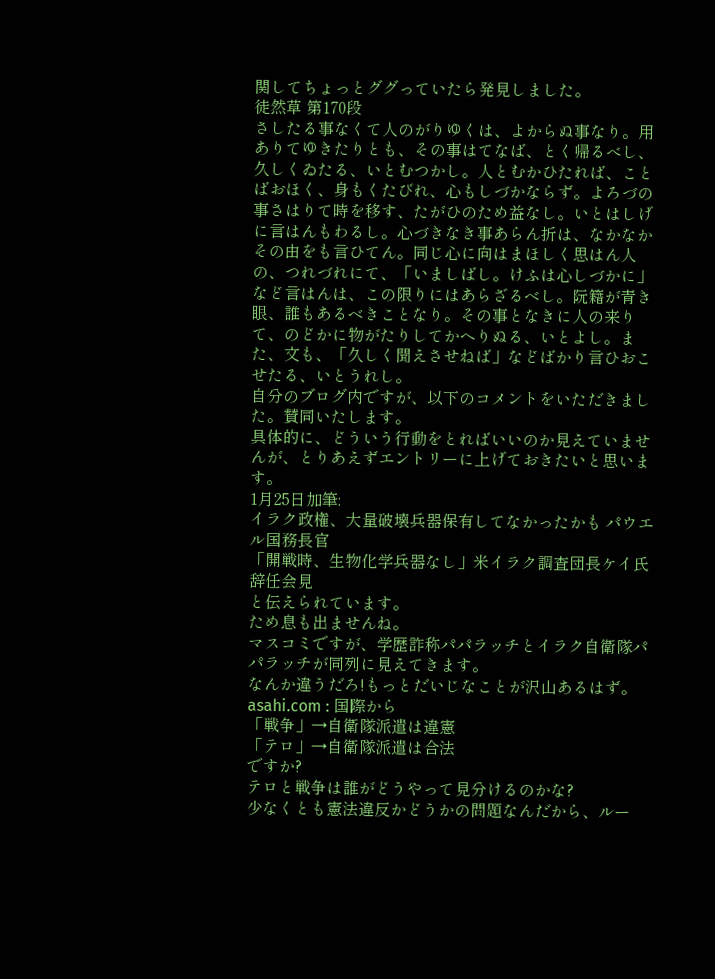関してちょっとググっていたら発見しました。
徒然草 第170段
さしたる事なくて人のがりゆくは、よからぬ事なり。用ありてゆきたりとも、その事はてなば、とく帰るべし、久しくゐたる、いとむつかし。人とむかひたれば、ことばおほく、身もくたびれ、心もしづかならず。よろづの事さはりて時を移す、たがひのため益なし。いとはしげに言はんもわるし。心づきなき事あらん折は、なかなかその由をも言ひてん。同じ心に向はまほしく思はん人の、つれづれにて、「いましばし。けふは心しづかに」など言はんは、この限りにはあらざるベし。阮籍が青き眼、誰もあるベきことなり。その事となきに人の来りて、のどかに物がたりしてかヘりぬる、いとよし。また、文も、「久しく聞えさせねば」などばかり言ひおこせたる、いとうれし。
自分のブログ内ですが、以下のコメントをいただきました。賛同いたします。
具体的に、どういう行動をとればいいのか見えていませんが、とりあえずエントリーに上げておきたいと思います。
1月25日加筆:
イラク政権、大量破壊兵器保有してなかったかも パウエル国務長官
「開戦時、生物化学兵器なし」米イラク調査団長ケイ氏辞任会見
と伝えられています。
ため息も出ませんね。
マスコミですが、学歴詐称パパラッチとイラク自衛隊パパラッチが同列に見えてきます。
なんか違うだろ!もっとだいじなことが沢山あるはず。
asahi.com : 国際から
「戦争」→自衛隊派遣は違憲
「テロ」→自衛隊派遣は合法
ですか?
テロと戦争は誰がどうやって見分けるのかな?
少なくとも憲法違反かどうかの問題なんだから、ルー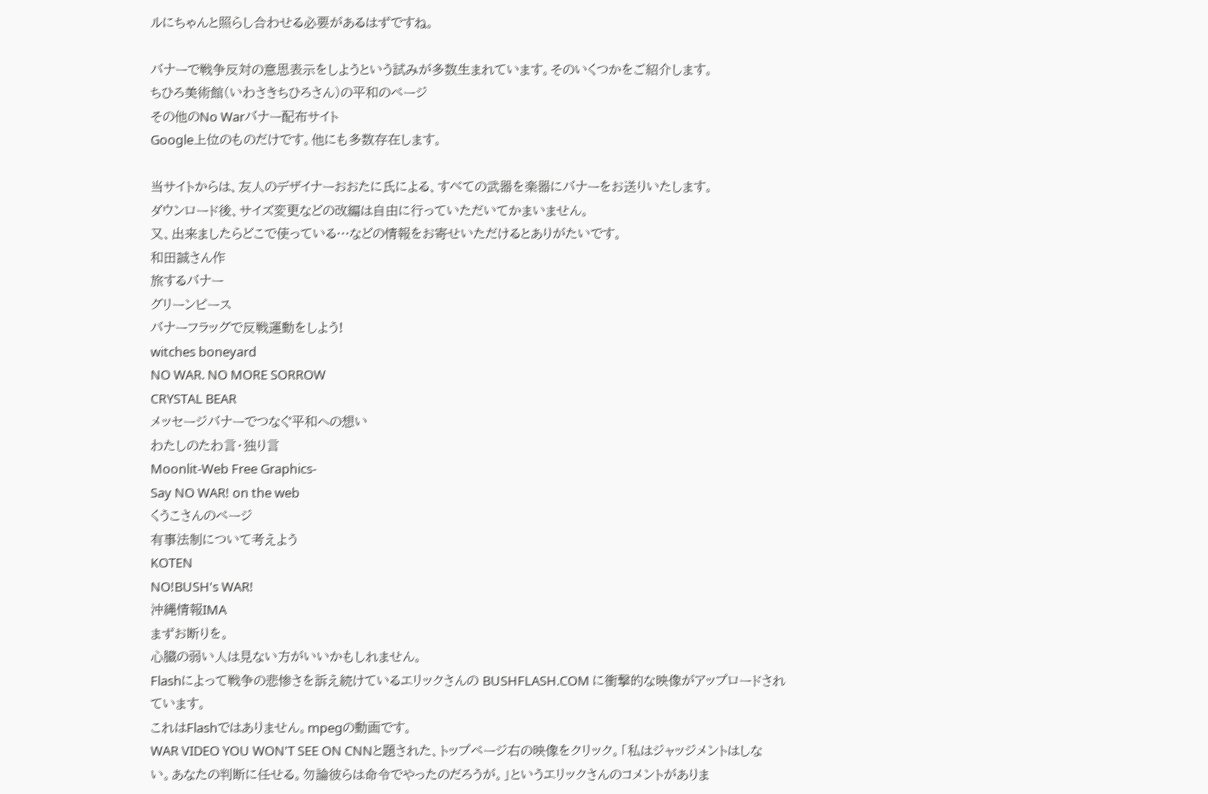ルにちゃんと照らし合わせる必要があるはずですね。

バナーで戦争反対の意思表示をしようという試みが多数生まれています。そのいくつかをご紹介します。
ちひろ美術館(いわさきちひろさん)の平和のページ
その他のNo Warバナー配布サイト
Google上位のものだけです。他にも多数存在します。

当サイトからは、友人のデザイナーおおたに氏による、すべての武器を楽器にバナーをお送りいたします。
ダウンロード後、サイズ変更などの改編は自由に行っていただいてかまいません。
又、出来ましたらどこで使っている…などの情報をお寄せいただけるとありがたいです。
和田誠さん作
旅するバナー
グリーンピース
バナーフラッグで反戦運動をしよう!
witches boneyard
NO WAR. NO MORE SORROW
CRYSTAL BEAR
メッセージバナーでつなぐ平和への想い
わたしのたわ言・独り言
Moonlit-Web Free Graphics-
Say NO WAR! on the web
くうこさんのページ
有事法制について考えよう
KOTEN
NO!BUSH's WAR!
沖縄情報IMA
まずお断りを。
心臓の弱い人は見ない方がいいかもしれません。
Flashによって戦争の悲惨さを訴え続けているエリックさんの BUSHFLASH.COM に衝撃的な映像がアップロードされています。
これはFlashではありません。mpegの動画です。
WAR VIDEO YOU WON'T SEE ON CNNと題された、トップページ右の映像をクリック。「私はジャッジメントはしない。あなたの判断に任せる。勿論彼らは命令でやったのだろうが。」というエリックさんのコメントがありま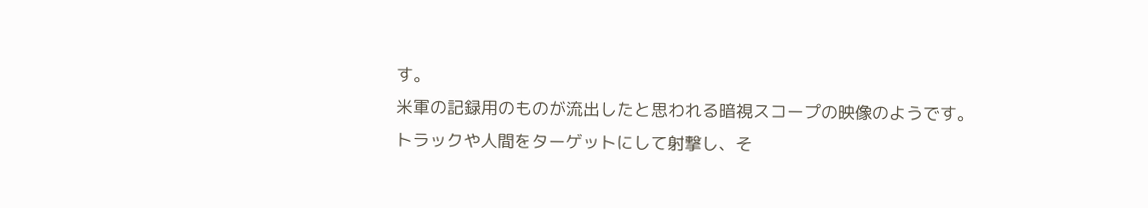す。
米軍の記録用のものが流出したと思われる暗視スコープの映像のようです。
トラックや人間をターゲットにして射撃し、そ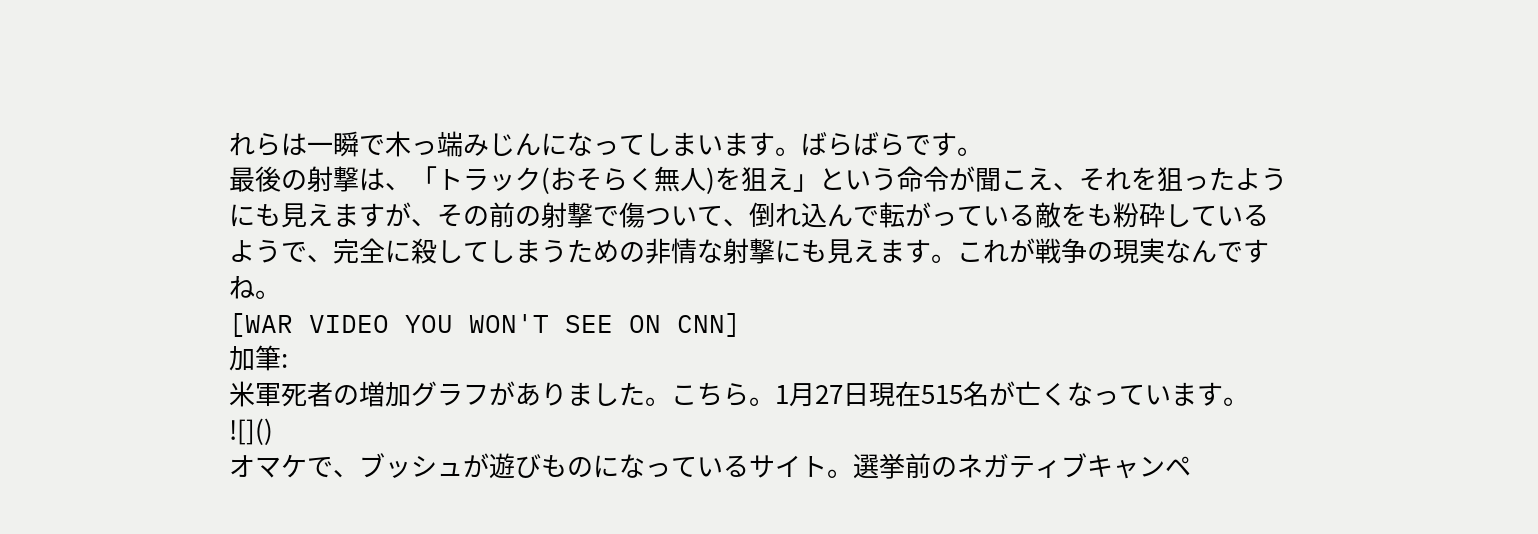れらは一瞬で木っ端みじんになってしまいます。ばらばらです。
最後の射撃は、「トラック(おそらく無人)を狙え」という命令が聞こえ、それを狙ったようにも見えますが、その前の射撃で傷ついて、倒れ込んで転がっている敵をも粉砕しているようで、完全に殺してしまうための非情な射撃にも見えます。これが戦争の現実なんですね。
[WAR VIDEO YOU WON'T SEE ON CNN]
加筆:
米軍死者の増加グラフがありました。こちら。1月27日現在515名が亡くなっています。
![]()
オマケで、ブッシュが遊びものになっているサイト。選挙前のネガティブキャンペ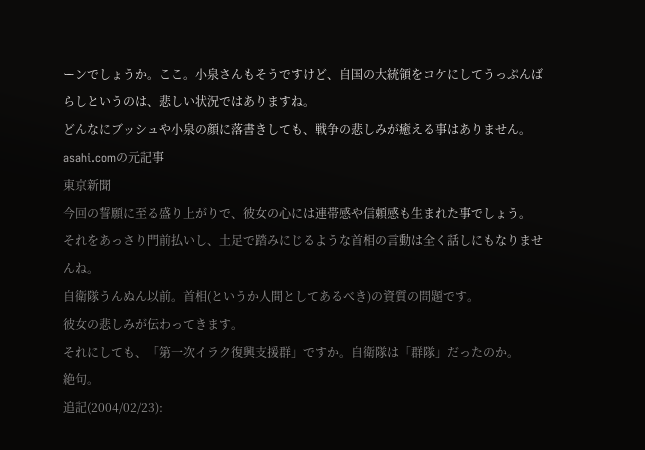ーンでしょうか。ここ。小泉さんもそうですけど、自国の大統領をコケにしてうっぷんばらしというのは、悲しい状況ではありますね。
どんなにブッシュや小泉の顔に落書きしても、戦争の悲しみが癒える事はありません。
asahi.comの元記事
東京新聞
今回の誓願に至る盛り上がりで、彼女の心には連帯感や信頼感も生まれた事でしょう。
それをあっさり門前払いし、土足で踏みにじるような首相の言動は全く話しにもなりませんね。
自衛隊うんぬん以前。首相(というか人間としてあるべき)の資質の問題です。
彼女の悲しみが伝わってきます。
それにしても、「第一次イラク復興支援群」ですか。自衛隊は「群隊」だったのか。
絶句。
追記(2004/02/23):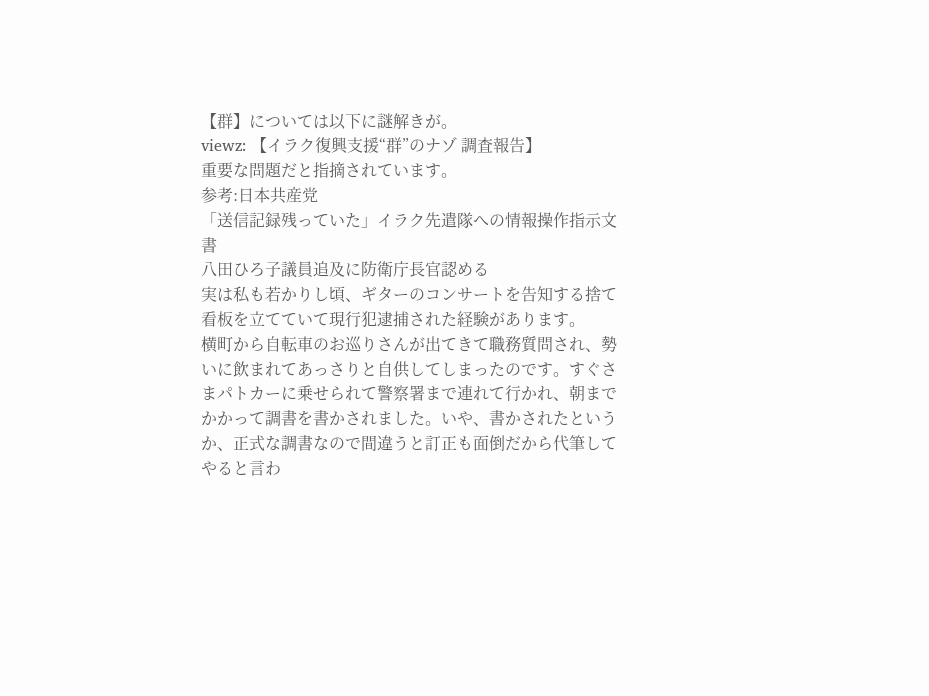【群】については以下に謎解きが。
viewz: 【イラク復興支援“群”のナゾ 調査報告】
重要な問題だと指摘されています。
参考:日本共産党
「送信記録残っていた」イラク先遣隊への情報操作指示文書
八田ひろ子議員追及に防衛庁長官認める
実は私も若かりし頃、ギターのコンサートを告知する捨て看板を立てていて現行犯逮捕された経験があります。
横町から自転車のお巡りさんが出てきて職務質問され、勢いに飲まれてあっさりと自供してしまったのです。すぐさまパトカーに乗せられて警察署まで連れて行かれ、朝までかかって調書を書かされました。いや、書かされたというか、正式な調書なので間違うと訂正も面倒だから代筆してやると言わ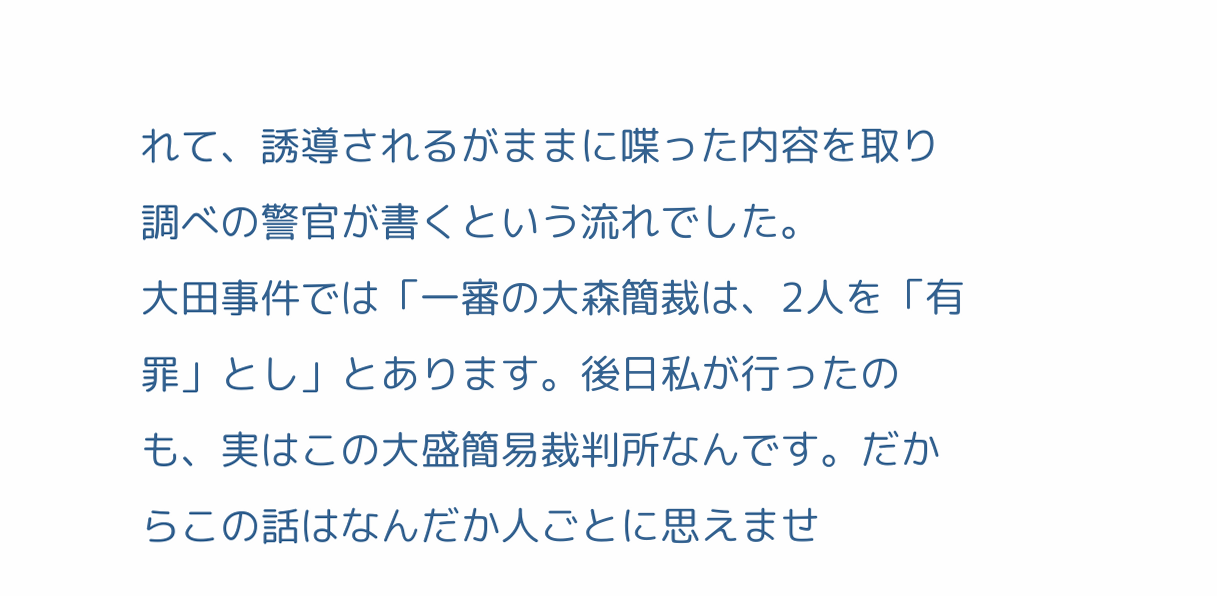れて、誘導されるがままに喋った内容を取り調べの警官が書くという流れでした。
大田事件では「一審の大森簡裁は、2人を「有罪」とし」とあります。後日私が行ったのも、実はこの大盛簡易裁判所なんです。だからこの話はなんだか人ごとに思えませ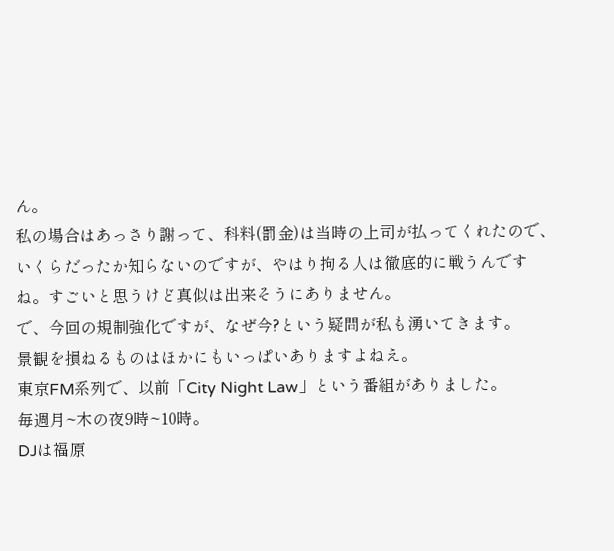ん。
私の場合はあっさり謝って、科料(罰金)は当時の上司が払ってくれたので、いくらだったか知らないのですが、やはり拘る人は徹底的に戦うんですね。すごいと思うけど真似は出来そうにありません。
で、今回の規制強化ですが、なぜ今?という疑問が私も湧いてきます。
景観を損ねるものはほかにもいっぱいありますよねえ。
東京FM系列で、以前「City Night Law」という番組がありました。
毎週月~木の夜9時~10時。
DJは福原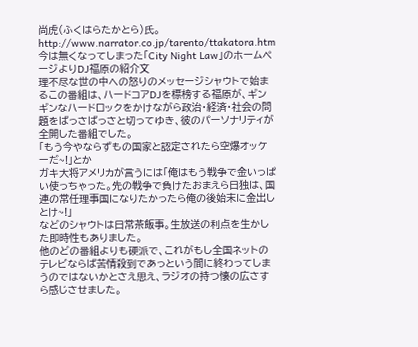尚虎(ふくはらたかとら)氏。
http://www.narrator.co.jp/tarento/ttakatora.htm
今は無くなってしまった「City Night Law」のホームページよりDJ福原の紹介文
理不尽な世の中への怒りのメッセージシャウトで始まるこの番組は、ハードコアDJを標榜する福原が、ギンギンなハードロックをかけながら政治・経済・社会の問題をばっさばっさと切ってゆき、彼のパーソナリティが全開した番組でした。
「もう今やならずもの国家と認定されたら空爆オッケーだ~!」とか
ガキ大将アメリカが言うには「俺はもう戦争で金いっぱい使っちゃった。先の戦争で負けたおまえら日独は、国連の常任理事国になりたかったら俺の後始末に金出しとけ~!」
などのシャウトは日常茶飯事。生放送の利点を生かした即時性もありました。
他のどの番組よりも硬派で、これがもし全国ネットのテレビならば苦情殺到であっという間に終わってしまうのではないかとさえ思え、ラジオの持つ懐の広さすら感じさせました。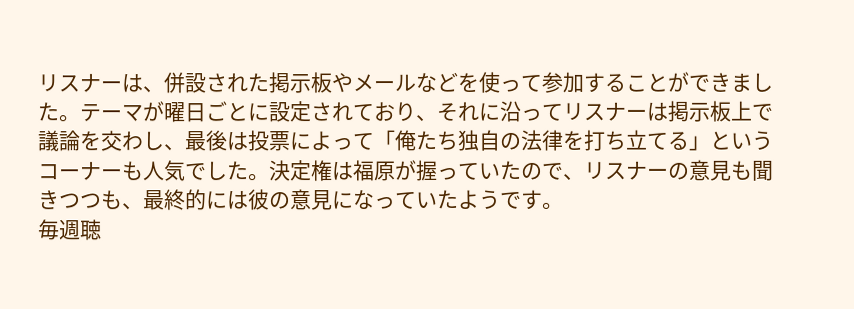リスナーは、併設された掲示板やメールなどを使って参加することができました。テーマが曜日ごとに設定されており、それに沿ってリスナーは掲示板上で議論を交わし、最後は投票によって「俺たち独自の法律を打ち立てる」というコーナーも人気でした。決定権は福原が握っていたので、リスナーの意見も聞きつつも、最終的には彼の意見になっていたようです。
毎週聴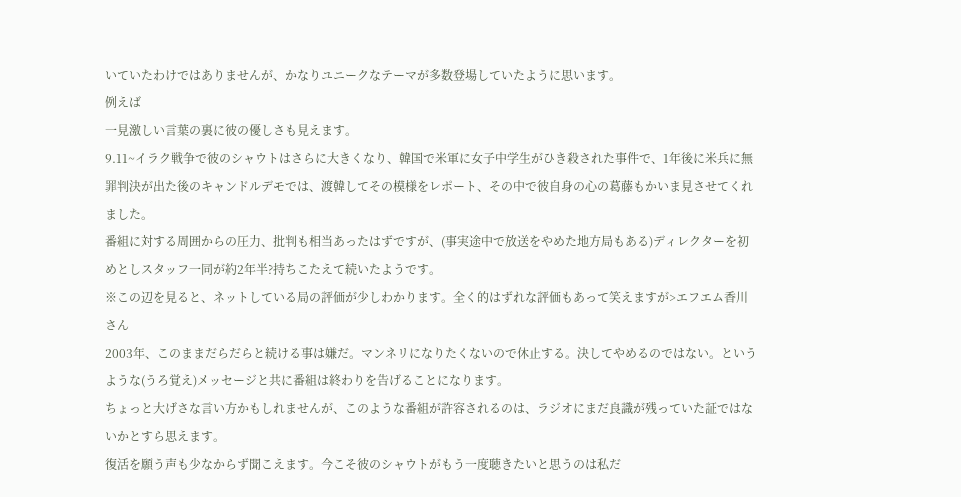いていたわけではありませんが、かなりユニークなテーマが多数登場していたように思います。
例えば
一見激しい言葉の裏に彼の優しさも見えます。
9.11~イラク戦争で彼のシャウトはさらに大きくなり、韓国で米軍に女子中学生がひき殺された事件で、1年後に米兵に無罪判決が出た後のキャンドルデモでは、渡韓してその模様をレポート、その中で彼自身の心の葛藤もかいま見させてくれました。
番組に対する周囲からの圧力、批判も相当あったはずですが、(事実途中で放送をやめた地方局もある)ディレクターを初めとしスタッフ一同が約2年半?持ちこたえて続いたようです。
※この辺を見ると、ネットしている局の評価が少しわかります。全く的はずれな評価もあって笑えますが>エフエム香川さん
2003年、このままだらだらと続ける事は嫌だ。マンネリになりたくないので休止する。決してやめるのではない。というような(うろ覚え)メッセージと共に番組は終わりを告げることになります。
ちょっと大げさな言い方かもしれませんが、このような番組が許容されるのは、ラジオにまだ良識が残っていた証ではないかとすら思えます。
復活を願う声も少なからず聞こえます。今こそ彼のシャウトがもう一度聴きたいと思うのは私だ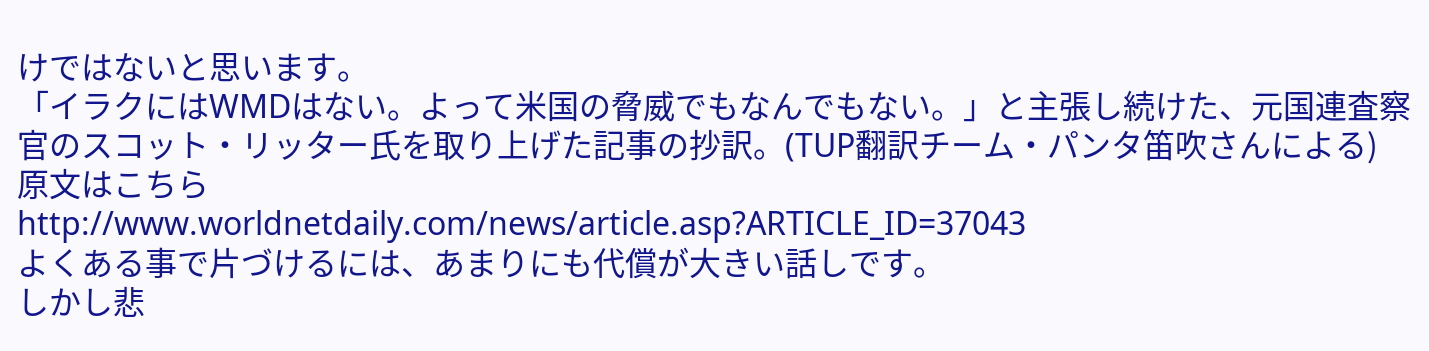けではないと思います。
「イラクにはWMDはない。よって米国の脅威でもなんでもない。」と主張し続けた、元国連査察官のスコット・リッター氏を取り上げた記事の抄訳。(TUP翻訳チーム・パンタ笛吹さんによる)
原文はこちら
http://www.worldnetdaily.com/news/article.asp?ARTICLE_ID=37043
よくある事で片づけるには、あまりにも代償が大きい話しです。
しかし悲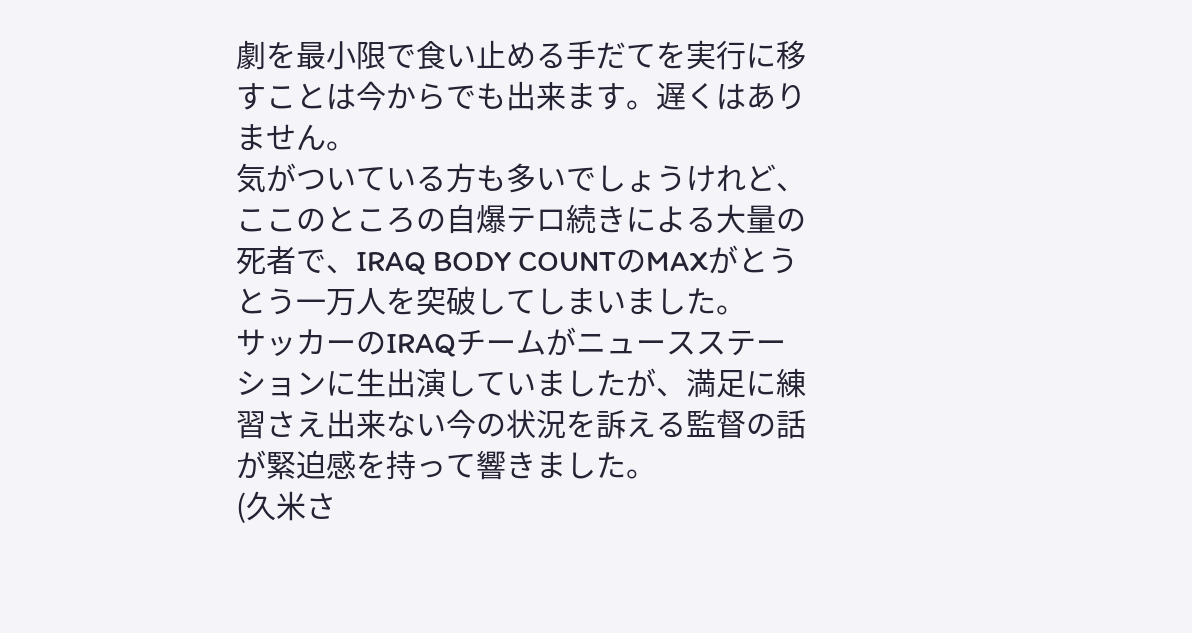劇を最小限で食い止める手だてを実行に移すことは今からでも出来ます。遅くはありません。
気がついている方も多いでしょうけれど、ここのところの自爆テロ続きによる大量の死者で、IRAQ BODY COUNTのMAXがとうとう一万人を突破してしまいました。
サッカーのIRAQチームがニュースステーションに生出演していましたが、満足に練習さえ出来ない今の状況を訴える監督の話が緊迫感を持って響きました。
(久米さ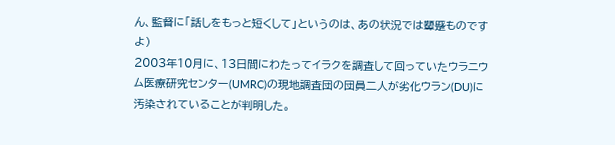ん、監督に「話しをもっと短くして」というのは、あの状況では顰蹙ものですよ)
2003年10月に、13日間にわたってイラクを調査して回っていたウラニウム医療研究センター(UMRC)の現地調査団の団員二人が劣化ウラン(DU)に汚染されていることが判明した。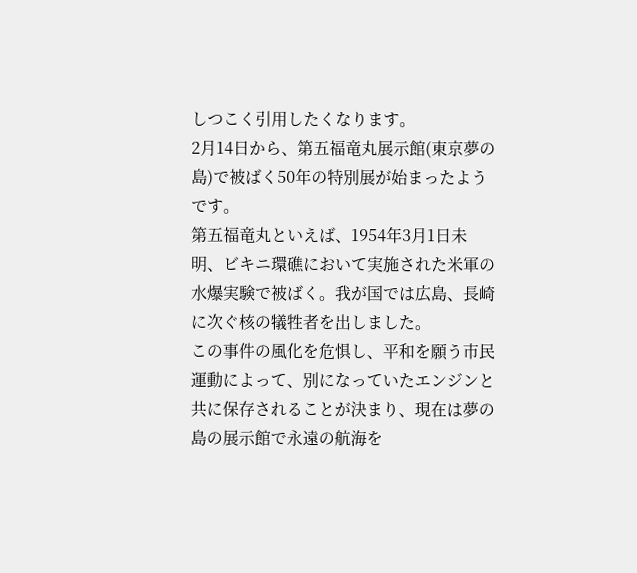しつこく引用したくなります。
2月14日から、第五福竜丸展示館(東京夢の島)で被ばく50年の特別展が始まったようです。
第五福竜丸といえば、1954年3月1日未明、ビキニ環礁において実施された米軍の水爆実験で被ばく。我が国では広島、長崎に次ぐ核の犠牲者を出しました。
この事件の風化を危惧し、平和を願う市民運動によって、別になっていたエンジンと共に保存されることが決まり、現在は夢の島の展示館で永遠の航海を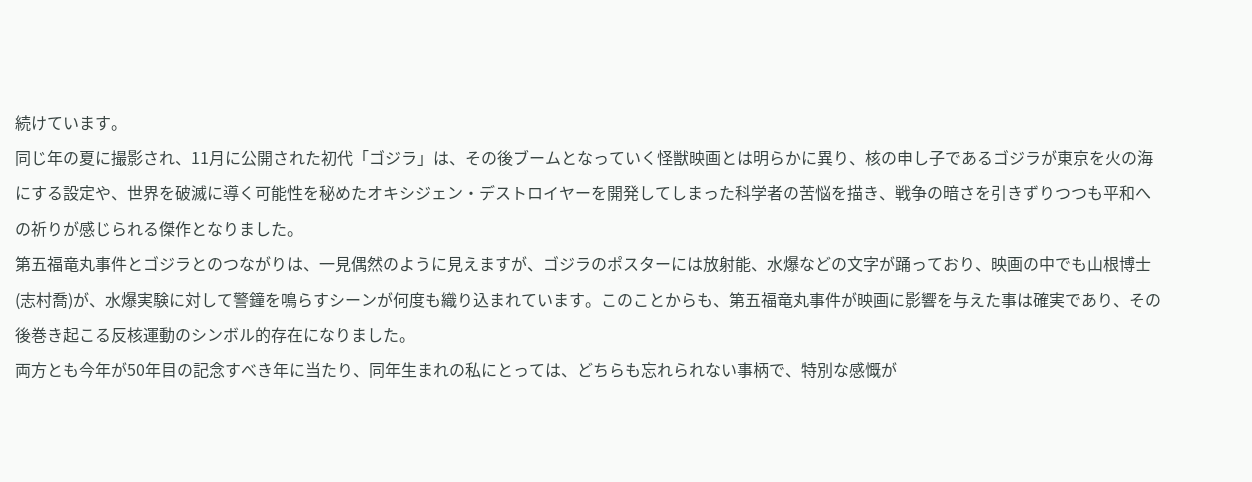続けています。
同じ年の夏に撮影され、11月に公開された初代「ゴジラ」は、その後ブームとなっていく怪獣映画とは明らかに異り、核の申し子であるゴジラが東京を火の海にする設定や、世界を破滅に導く可能性を秘めたオキシジェン・デストロイヤーを開発してしまった科学者の苦悩を描き、戦争の暗さを引きずりつつも平和への祈りが感じられる傑作となりました。
第五福竜丸事件とゴジラとのつながりは、一見偶然のように見えますが、ゴジラのポスターには放射能、水爆などの文字が踊っており、映画の中でも山根博士(志村喬)が、水爆実験に対して警鐘を鳴らすシーンが何度も織り込まれています。このことからも、第五福竜丸事件が映画に影響を与えた事は確実であり、その後巻き起こる反核運動のシンボル的存在になりました。
両方とも今年が50年目の記念すべき年に当たり、同年生まれの私にとっては、どちらも忘れられない事柄で、特別な感慨が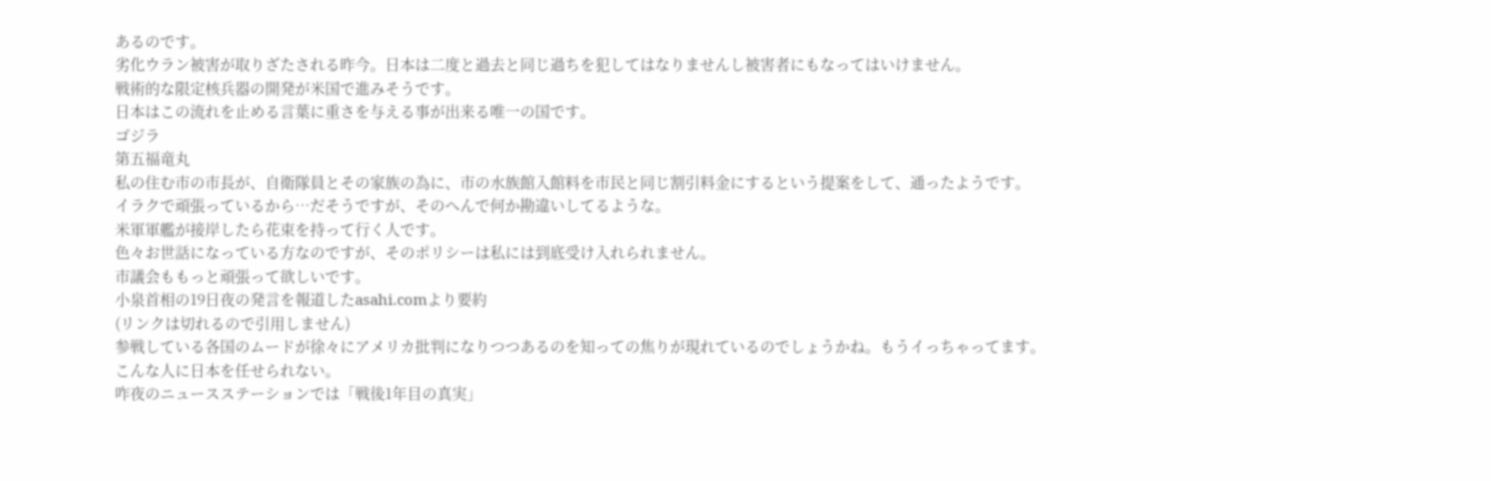あるのです。
劣化ウラン被害が取りざたされる昨今。日本は二度と過去と同じ過ちを犯してはなりませんし被害者にもなってはいけません。
戦術的な限定核兵器の開発が米国で進みそうです。
日本はこの流れを止める言葉に重さを与える事が出来る唯一の国です。
ゴジラ
第五福竜丸
私の住む市の市長が、自衛隊員とその家族の為に、市の水族館入館料を市民と同じ割引料金にするという提案をして、通ったようです。
イラクで頑張っているから…だそうですが、そのへんで何か勘違いしてるような。
米軍軍艦が接岸したら花束を持って行く人です。
色々お世話になっている方なのですが、そのポリシーは私には到底受け入れられません。
市議会ももっと頑張って欲しいです。
小泉首相の19日夜の発言を報道したasahi.comより要約
(リンクは切れるので引用しません)
参戦している各国のムードが徐々にアメリカ批判になりつつあるのを知っての焦りが現れているのでしょうかね。もうイっちゃってます。
こんな人に日本を任せられない。
咋夜のニュースステーションでは「戦後1年目の真実」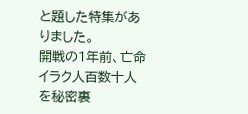と題した特集がありました。
開戦の1年前、亡命イラク人百数十人を秘密裏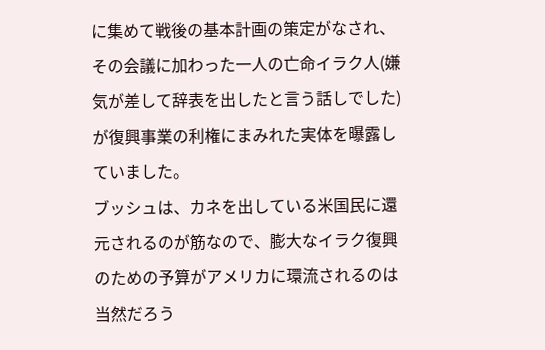に集めて戦後の基本計画の策定がなされ、その会議に加わった一人の亡命イラク人(嫌気が差して辞表を出したと言う話しでした)が復興事業の利権にまみれた実体を曝露していました。
ブッシュは、カネを出している米国民に還元されるのが筋なので、膨大なイラク復興のための予算がアメリカに環流されるのは当然だろう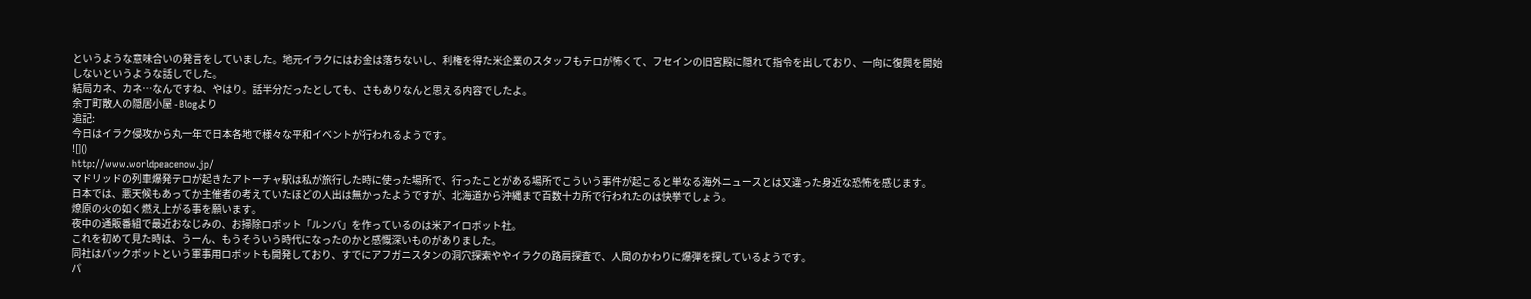というような意味合いの発言をしていました。地元イラクにはお金は落ちないし、利権を得た米企業のスタッフもテロが怖くて、フセインの旧宮殿に隠れて指令を出しており、一向に復興を開始しないというような話しでした。
結局カネ、カネ…なんですね、やはり。話半分だったとしても、さもありなんと思える内容でしたよ。
余丁町散人の隠居小屋 - Blogより
追記:
今日はイラク侵攻から丸一年で日本各地で様々な平和イベントが行われるようです。
![]()
http://www.worldpeacenow.jp/
マドリッドの列車爆発テロが起きたアトーチャ駅は私が旅行した時に使った場所で、行ったことがある場所でこういう事件が起こると単なる海外ニュースとは又違った身近な恐怖を感じます。
日本では、悪天候もあってか主催者の考えていたほどの人出は無かったようですが、北海道から沖縄まで百数十カ所で行われたのは快挙でしょう。
燎原の火の如く燃え上がる事を願います。
夜中の通販番組で最近おなじみの、お掃除ロボット「ルンバ」を作っているのは米アイロボット社。
これを初めて見た時は、うーん、もうそういう時代になったのかと感慨深いものがありました。
同社はパックボットという軍事用ロボットも開発しており、すでにアフガニスタンの洞穴探索ややイラクの路肩探査で、人間のかわりに爆弾を探しているようです。
パ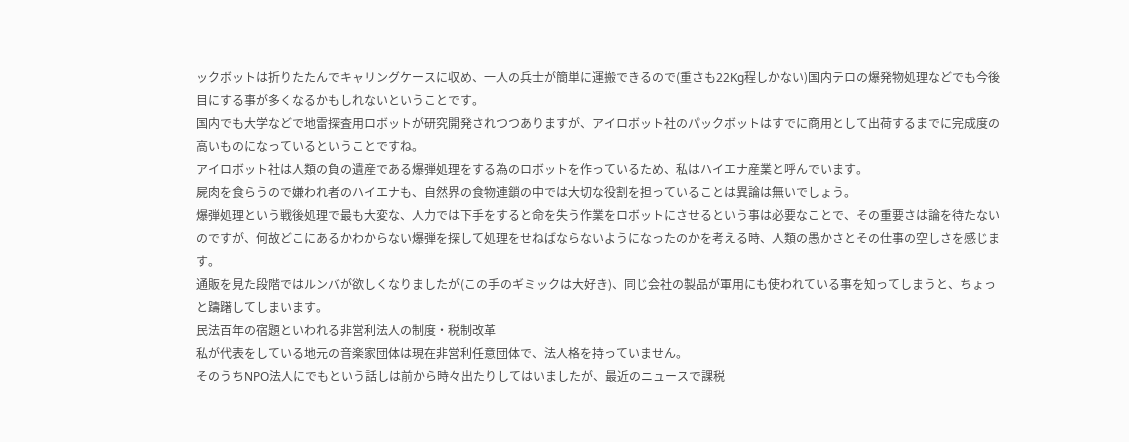ックボットは折りたたんでキャリングケースに収め、一人の兵士が簡単に運搬できるので(重さも22Kg程しかない)国内テロの爆発物処理などでも今後目にする事が多くなるかもしれないということです。
国内でも大学などで地雷探査用ロボットが研究開発されつつありますが、アイロボット社のパックボットはすでに商用として出荷するまでに完成度の高いものになっているということですね。
アイロボット社は人類の負の遺産である爆弾処理をする為のロボットを作っているため、私はハイエナ産業と呼んでいます。
屍肉を食らうので嫌われ者のハイエナも、自然界の食物連鎖の中では大切な役割を担っていることは異論は無いでしょう。
爆弾処理という戦後処理で最も大変な、人力では下手をすると命を失う作業をロボットにさせるという事は必要なことで、その重要さは論を待たないのですが、何故どこにあるかわからない爆弾を探して処理をせねばならないようになったのかを考える時、人類の愚かさとその仕事の空しさを感じます。
通販を見た段階ではルンバが欲しくなりましたが(この手のギミックは大好き)、同じ会社の製品が軍用にも使われている事を知ってしまうと、ちょっと躊躇してしまいます。
民法百年の宿題といわれる非営利法人の制度・税制改革
私が代表をしている地元の音楽家団体は現在非営利任意団体で、法人格を持っていません。
そのうちNPO法人にでもという話しは前から時々出たりしてはいましたが、最近のニュースで課税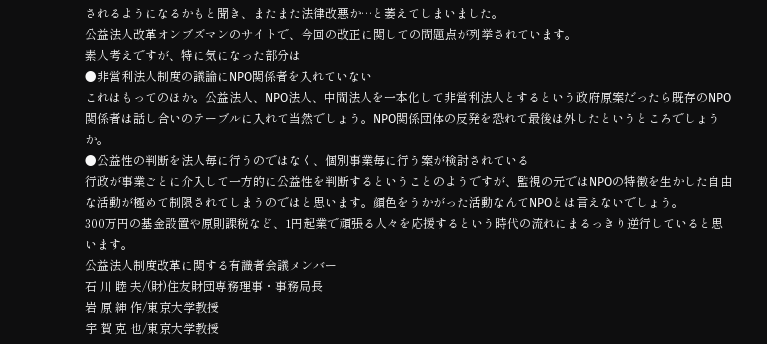されるようになるかもと聞き、またまた法律改悪か…と萎えてしまいました。
公益法人改革オンブズマンのサイトで、今回の改正に関しての問題点が列挙されています。
素人考えですが、特に気になった部分は
●非営利法人制度の議論にNPO関係者を入れていない
これはもってのほか。公益法人、NPO法人、中間法人を一本化して非営利法人とするという政府原案だったら既存のNPO関係者は話し合いのテーブルに入れて当然でしょう。NPO関係団体の反発を恐れて最後は外したというところでしょうか。
●公益性の判断を法人毎に行うのではなく、個別事業毎に行う案が検討されている
行政が事業ごとに介入して一方的に公益性を判断するということのようですが、監視の元ではNPOの特徴を生かした自由な活動が極めて制限されてしまうのではと思います。顔色をうかがった活動なんてNPOとは言えないでしょう。
300万円の基金設置や原則課税など、1円起業で頑張る人々を応援するという時代の流れにまるっきり逆行していると思います。
公益法人制度改革に関する有識者会議メンバー
石 川 睦 夫/(財)住友財団専務理事・事務局長
岩 原 紳 作/東京大学教授
宇 賀 克 也/東京大学教授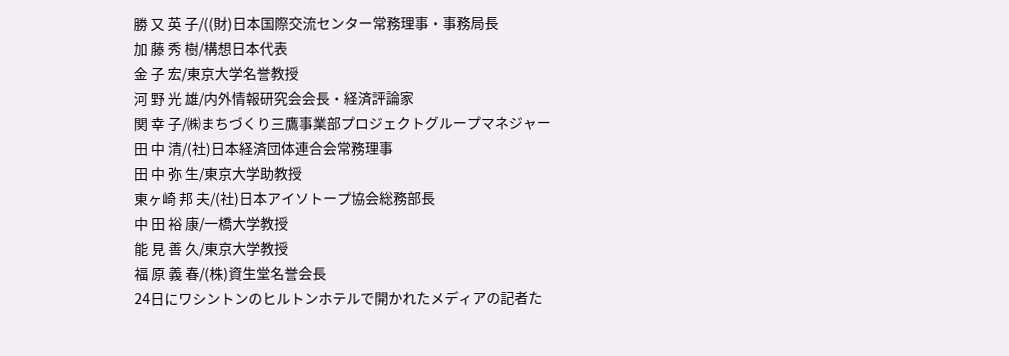勝 又 英 子/((財)日本国際交流センター常務理事・事務局長
加 藤 秀 樹/構想日本代表
金 子 宏/東京大学名誉教授
河 野 光 雄/内外情報研究会会長・経済評論家
関 幸 子/㈱まちづくり三鷹事業部プロジェクトグループマネジャー
田 中 清/(社)日本経済団体連合会常務理事
田 中 弥 生/東京大学助教授
東ヶ崎 邦 夫/(社)日本アイソトープ協会総務部長
中 田 裕 康/一橋大学教授
能 見 善 久/東京大学教授
福 原 義 春/(株)資生堂名誉会長
24日にワシントンのヒルトンホテルで開かれたメディアの記者た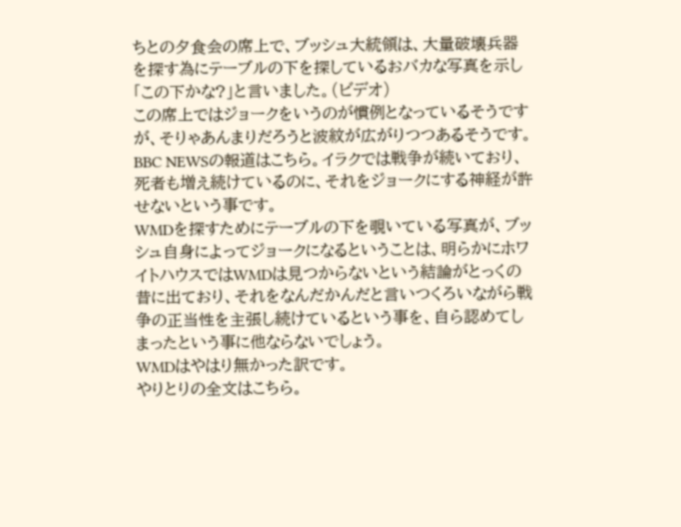ちとの夕食会の席上で、ブッシュ大統領は、大量破壊兵器を探す為にテーブルの下を探しているおバカな写真を示し「この下かな?」と言いました。(ビデオ)
この席上ではジョークをいうのが慣例となっているそうですが、そりゃあんまりだろうと波紋が広がりつつあるそうです。BBC NEWSの報道はこちら。イラクでは戦争が続いており、死者も増え続けているのに、それをジョークにする神経が許せないという事です。
WMDを探すためにテーブルの下を覗いている写真が、ブッシュ自身によってジョークになるということは、明らかにホワイトハウスではWMDは見つからないという結論がとっくの昔に出ており、それをなんだかんだと言いつくろいながら戦争の正当性を主張し続けているという事を、自ら認めてしまったという事に他ならないでしょう。
WMDはやはり無かった訳です。
やりとりの全文はこちら。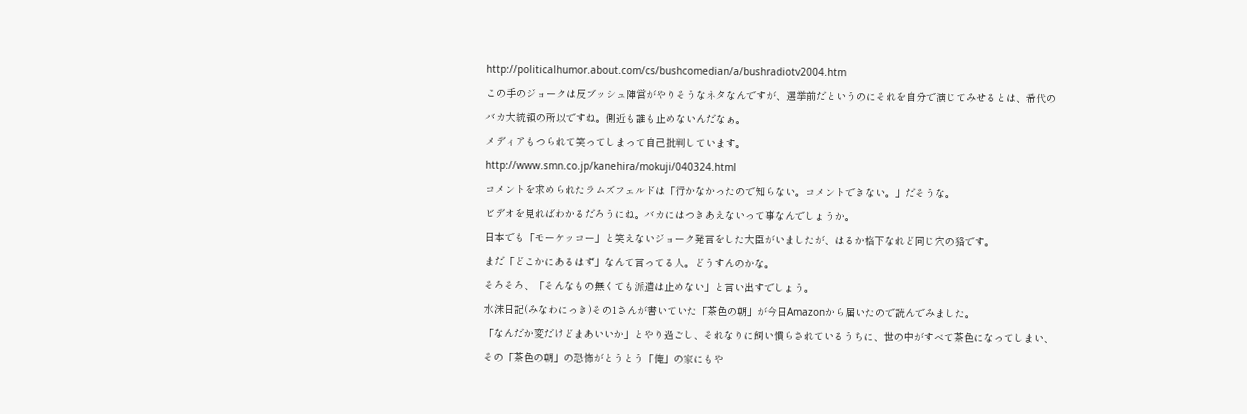http://politicalhumor.about.com/cs/bushcomedian/a/bushradiotv2004.htm
この手のジョークは反ブッシュ陣営がやりそうなネタなんですが、選挙前だというのにそれを自分で演じてみせるとは、希代のバカ大統領の所以ですね。側近も誰も止めないんだなぁ。
メディアもつられて笑ってしまって自己批判しています。
http://www.smn.co.jp/kanehira/mokuji/040324.html
コメントを求められたラムズフェルドは「行かなかったので知らない。コメントできない。」だそうな。
ビデオを見ればわかるだろうにね。バカにはつきあえないって事なんでしょうか。
日本でも「モーケッコー」と笑えないジョーク発言をした大臣がいましたが、はるか格下なれど同じ穴の狢です。
まだ「どこかにあるはず」なんて言ってる人。どうすんのかな。
そろそろ、「そんなもの無くても派遣は止めない」と言い出すでしょう。
水沫日記(みなわにっき)その1さんが書いていた「茶色の朝」が今日Amazonから届いたので読んでみました。
「なんだか変だけどまあいいか」とやり過ごし、それなりに飼い慣らされているうちに、世の中がすべて茶色になってしまい、その「茶色の朝」の恐怖がとうとう「俺」の家にもや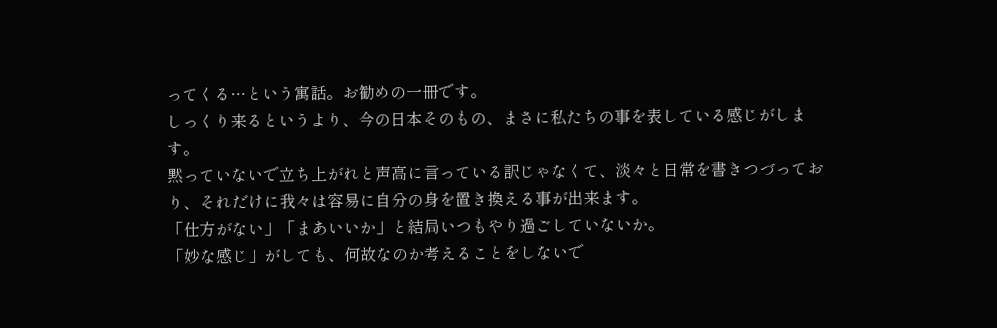ってくる…という寓話。お勧めの一冊です。
しっくり来るというより、今の日本そのもの、まさに私たちの事を表している感じがします。
黙っていないで立ち上がれと声高に言っている訳じゃなくて、淡々と日常を書きつづっており、それだけに我々は容易に自分の身を置き換える事が出来ます。
「仕方がない」「まあいいか」と結局いつもやり過ごしていないか。
「妙な感じ」がしても、何故なのか考えることをしないで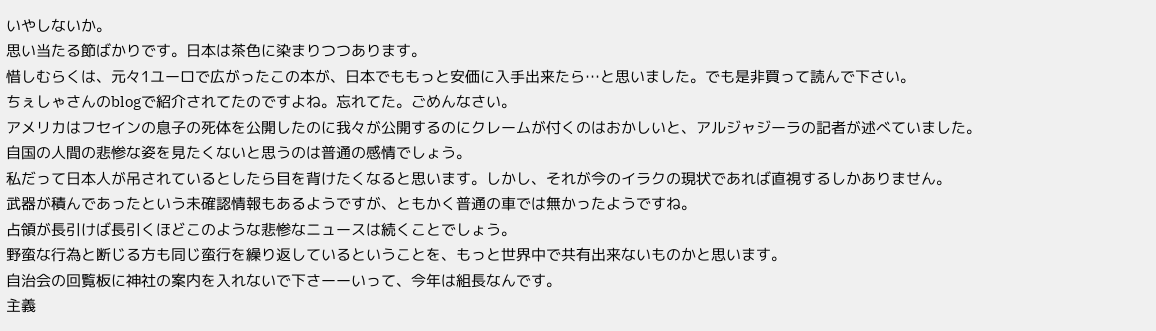いやしないか。
思い当たる節ばかりです。日本は茶色に染まりつつあります。
惜しむらくは、元々1ユーロで広がったこの本が、日本でももっと安価に入手出来たら…と思いました。でも是非買って読んで下さい。
ちぇしゃさんのblogで紹介されてたのですよね。忘れてた。ごめんなさい。
アメリカはフセインの息子の死体を公開したのに我々が公開するのにクレームが付くのはおかしいと、アルジャジーラの記者が述べていました。
自国の人間の悲惨な姿を見たくないと思うのは普通の感情でしょう。
私だって日本人が吊されているとしたら目を背けたくなると思います。しかし、それが今のイラクの現状であれば直視するしかありません。
武器が積んであったという未確認情報もあるようですが、ともかく普通の車では無かったようですね。
占領が長引けば長引くほどこのような悲惨なニュースは続くことでしょう。
野蛮な行為と断じる方も同じ蛮行を繰り返しているということを、もっと世界中で共有出来ないものかと思います。
自治会の回覧板に神社の案内を入れないで下さーーいって、今年は組長なんです。
主義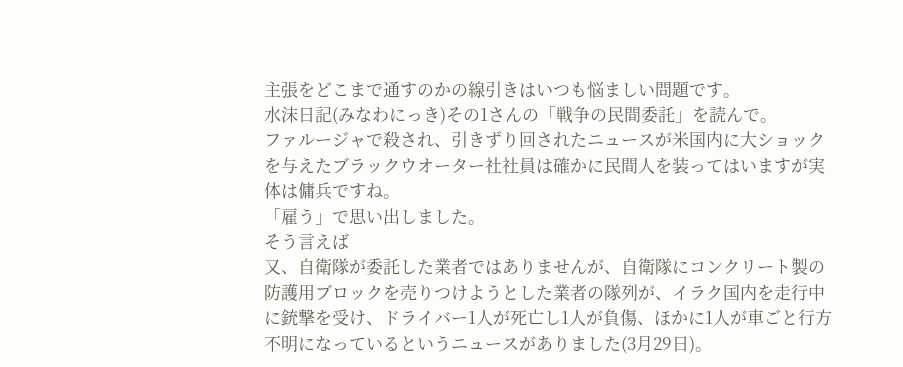主張をどこまで通すのかの線引きはいつも悩ましい問題です。
水沫日記(みなわにっき)その1さんの「戦争の民間委託」を読んで。
ファルージャで殺され、引きずり回されたニュースが米国内に大ショックを与えたブラックウオーター社社員は確かに民間人を装ってはいますが実体は傭兵ですね。
「雇う」で思い出しました。
そう言えば
又、自衛隊が委託した業者ではありませんが、自衛隊にコンクリート製の防護用ブロックを売りつけようとした業者の隊列が、イラク国内を走行中に銃撃を受け、ドライバー1人が死亡し1人が負傷、ほかに1人が車ごと行方不明になっているというニュースがありました(3月29日)。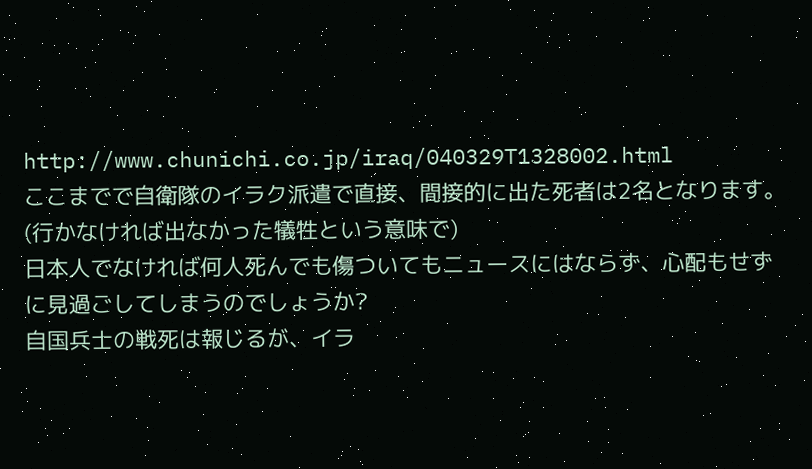http://www.chunichi.co.jp/iraq/040329T1328002.html
ここまでで自衛隊のイラク派遣で直接、間接的に出た死者は2名となります。
(行かなければ出なかった犠牲という意味で)
日本人でなければ何人死んでも傷ついてもニュースにはならず、心配もせずに見過ごしてしまうのでしょうか?
自国兵士の戦死は報じるが、イラ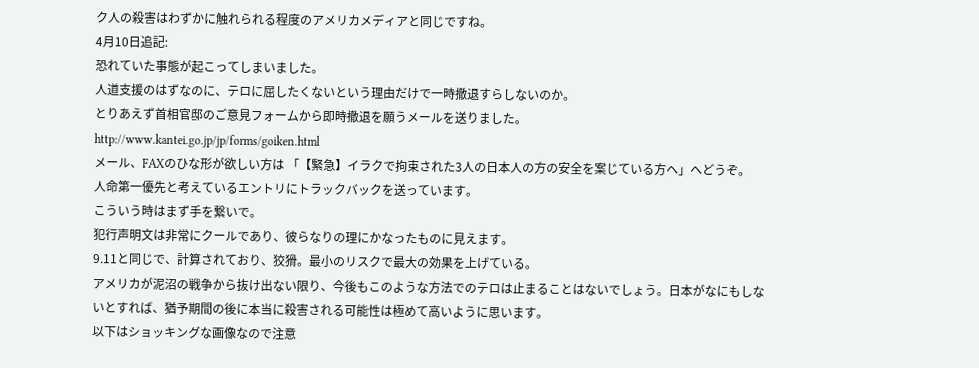ク人の殺害はわずかに触れられる程度のアメリカメディアと同じですね。
4月10日追記:
恐れていた事態が起こってしまいました。
人道支援のはずなのに、テロに屈したくないという理由だけで一時撤退すらしないのか。
とりあえず首相官邸のご意見フォームから即時撤退を願うメールを送りました。
http://www.kantei.go.jp/jp/forms/goiken.html
メール、FAXのひな形が欲しい方は 「【緊急】イラクで拘束された3人の日本人の方の安全を案じている方ヘ」へどうぞ。
人命第一優先と考えているエントリにトラックバックを送っています。
こういう時はまず手を繋いで。
犯行声明文は非常にクールであり、彼らなりの理にかなったものに見えます。
9.11と同じで、計算されており、狡猾。最小のリスクで最大の効果を上げている。
アメリカが泥沼の戦争から抜け出ない限り、今後もこのような方法でのテロは止まることはないでしょう。日本がなにもしないとすれば、猶予期間の後に本当に殺害される可能性は極めて高いように思います。
以下はショッキングな画像なので注意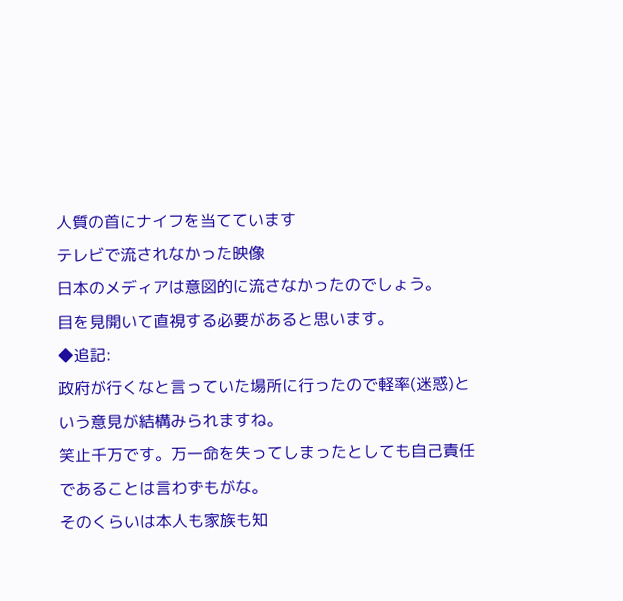人質の首にナイフを当てています
テレビで流されなかった映像
日本のメディアは意図的に流さなかったのでしょう。
目を見開いて直視する必要があると思います。
◆追記:
政府が行くなと言っていた場所に行ったので軽率(迷惑)という意見が結構みられますね。
笑止千万です。万一命を失ってしまったとしても自己責任であることは言わずもがな。
そのくらいは本人も家族も知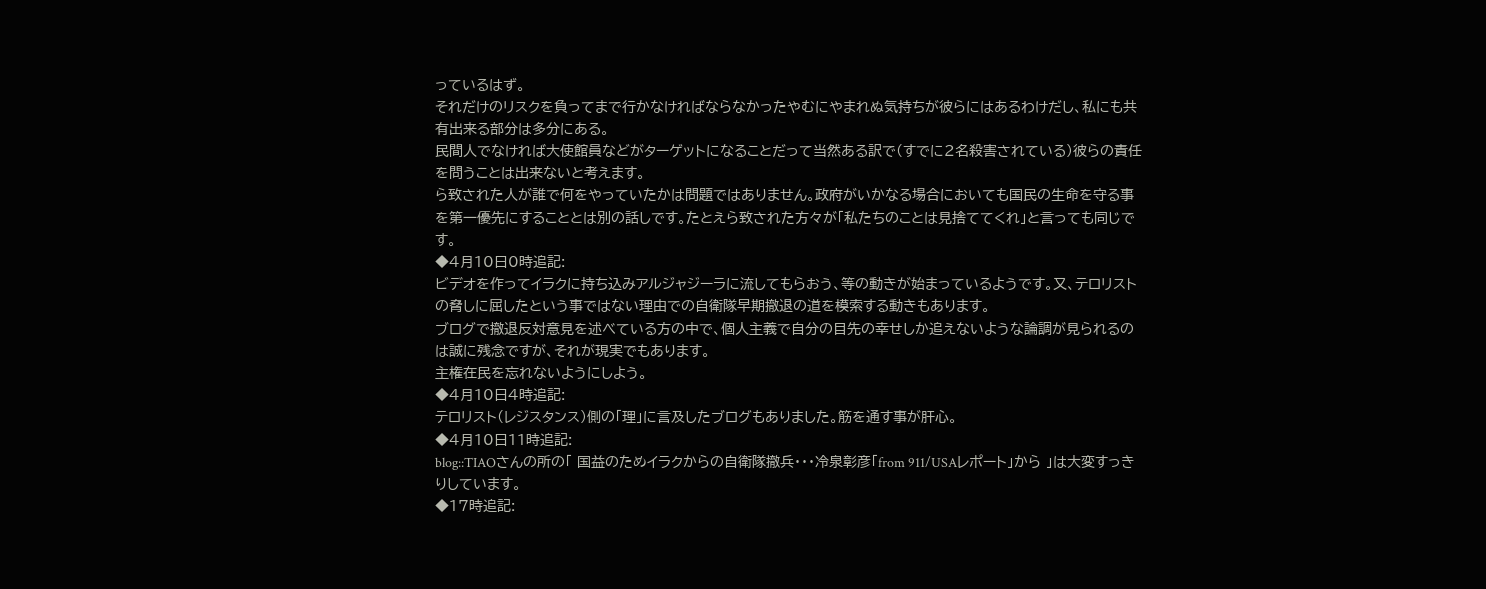っているはず。
それだけのリスクを負ってまで行かなければならなかったやむにやまれぬ気持ちが彼らにはあるわけだし、私にも共有出来る部分は多分にある。
民間人でなければ大使館員などがターゲットになることだって当然ある訳で(すでに2名殺害されている)彼らの責任を問うことは出来ないと考えます。
ら致された人が誰で何をやっていたかは問題ではありません。政府がいかなる場合においても国民の生命を守る事を第一優先にすることとは別の話しです。たとえら致された方々が「私たちのことは見捨ててくれ」と言っても同じです。
◆4月10日0時追記:
ビデオを作ってイラクに持ち込みアルジャジーラに流してもらおう、等の動きが始まっているようです。又、テロリストの脅しに屈したという事ではない理由での自衛隊早期撤退の道を模索する動きもあります。
ブログで撤退反対意見を述べている方の中で、個人主義で自分の目先の幸せしか追えないような論調が見られるのは誠に残念ですが、それが現実でもあります。
主権在民を忘れないようにしよう。
◆4月10日4時追記:
テロリスト(レジスタンス)側の「理」に言及したブログもありました。筋を通す事が肝心。
◆4月10日11時追記:
blog::TIAOさんの所の「 国益のためイラクからの自衛隊撤兵・・・冷泉彰彦「from 911/USAレポート」から 」は大変すっきりしています。
◆17時追記: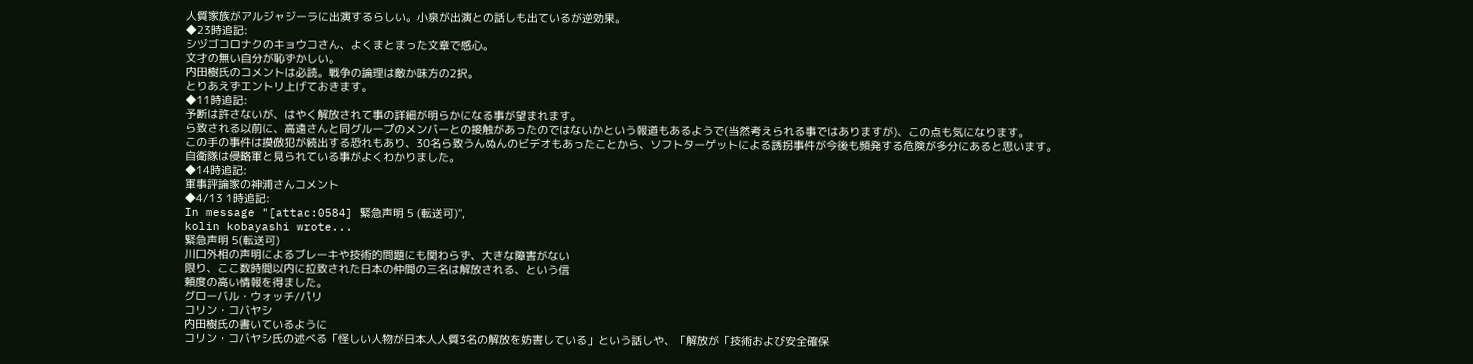人質家族がアルジャジーラに出演するらしい。小泉が出演との話しも出ているが逆効果。
◆23時追記:
シヅゴコロナクのキョウコさん、よくまとまった文章で感心。
文才の無い自分が恥ずかしい。
内田樹氏のコメントは必読。戦争の論理は敵か味方の2択。
とりあえずエントリ上げておきます。
◆11時追記:
予断は許さないが、はやく解放されて事の詳細が明らかになる事が望まれます。
ら致される以前に、高遠さんと同グループのメンバーとの接触があったのではないかという報道もあるようで(当然考えられる事ではありますが)、この点も気になります。
この手の事件は摸倣犯が続出する恐れもあり、30名ら致うんぬんのビデオもあったことから、ソフトターゲットによる誘拐事件が今後も頻発する危険が多分にあると思います。
自衛隊は侵略軍と見られている事がよくわかりました。
◆14時追記:
軍事評論家の神浦さんコメント
◆4/13 1時追記:
In message "[attac:0584] 緊急声明 5 (転送可)",
kolin kobayashi wrote...
緊急声明 5(転送可)
川口外相の声明によるブレーキや技術的問題にも関わらず、大きな障害がない
限り、ここ数時間以内に拉致された日本の仲間の三名は解放される、という信
頼度の高い情報を得ました。
グローバル・ウォッチ/パリ
コリン・コバヤシ
内田樹氏の書いているように
コリン・コバヤシ氏の述べる「怪しい人物が日本人人質3名の解放を妨害している」という話しや、「解放が「技術および安全確保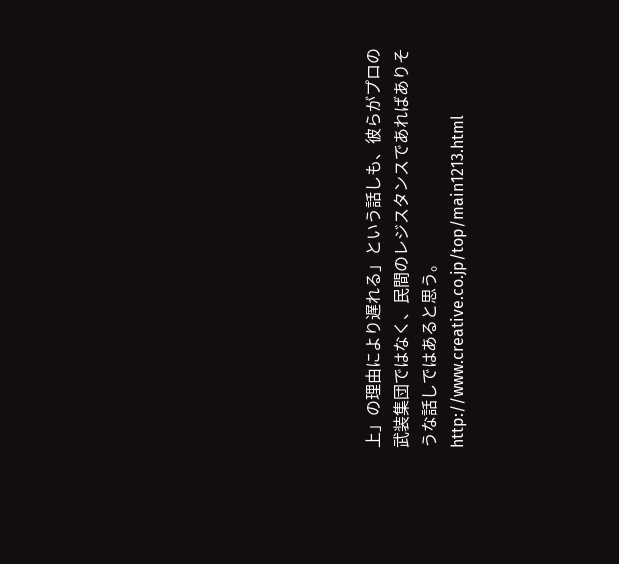上」の理由により遅れる」という話しも、彼らがプロの武装集団ではなく、民間のレジスタンスであればありそうな話しではあると思う。
http://www.creative.co.jp/top/main1213.html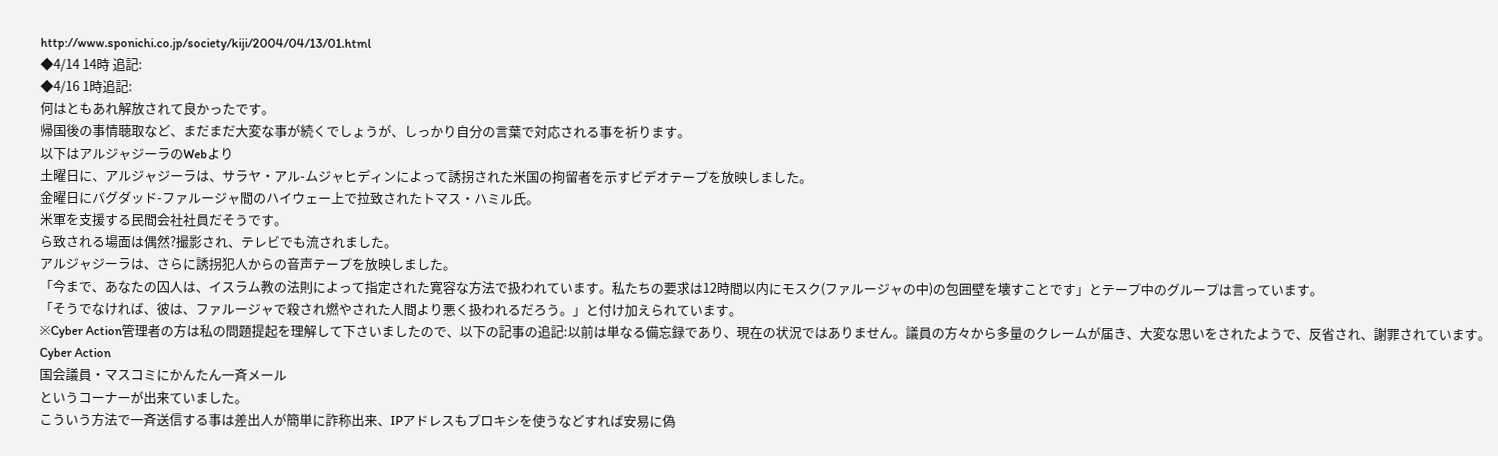http://www.sponichi.co.jp/society/kiji/2004/04/13/01.html
◆4/14 14時 追記:
◆4/16 1時追記:
何はともあれ解放されて良かったです。
帰国後の事情聴取など、まだまだ大変な事が続くでしょうが、しっかり自分の言葉で対応される事を祈ります。
以下はアルジャジーラのWebより
土曜日に、アルジャジーラは、サラヤ・アル-ムジャヒディンによって誘拐された米国の拘留者を示すビデオテープを放映しました。
金曜日にバグダッド-ファルージャ間のハイウェー上で拉致されたトマス・ハミル氏。
米軍を支援する民間会社社員だそうです。
ら致される場面は偶然?撮影され、テレビでも流されました。
アルジャジーラは、さらに誘拐犯人からの音声テープを放映しました。
「今まで、あなたの囚人は、イスラム教の法則によって指定された寛容な方法で扱われています。私たちの要求は12時間以内にモスク(ファルージャの中)の包囲壁を壊すことです」とテープ中のグループは言っています。
「そうでなければ、彼は、ファルージャで殺され燃やされた人間より悪く扱われるだろう。」と付け加えられています。
※Cyber Action管理者の方は私の問題提起を理解して下さいましたので、以下の記事の追記:以前は単なる備忘録であり、現在の状況ではありません。議員の方々から多量のクレームが届き、大変な思いをされたようで、反省され、謝罪されています。
Cyber Action
国会議員・マスコミにかんたん一斉メール
というコーナーが出来ていました。
こういう方法で一斉送信する事は差出人が簡単に詐称出来、IPアドレスもプロキシを使うなどすれば安易に偽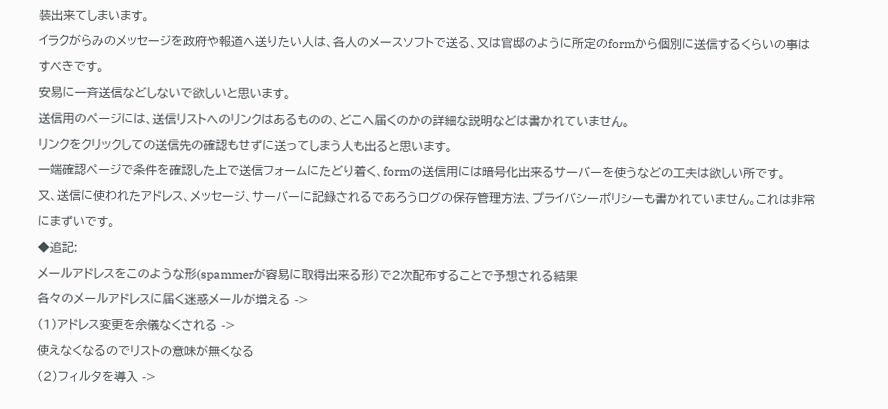装出来てしまいます。
イラクがらみのメッセージを政府や報道へ送りたい人は、各人のメースソフトで送る、又は官邸のように所定のformから個別に送信するくらいの事はすべきです。
安易に一斉送信などしないで欲しいと思います。
送信用のページには、送信リストへのリンクはあるものの、どこへ届くのかの詳細な説明などは書かれていません。
リンクをクリックしての送信先の確認もせずに送ってしまう人も出ると思います。
一端確認ページで条件を確認した上で送信フォームにたどり着く、formの送信用には暗号化出来るサーバーを使うなどの工夫は欲しい所です。
又、送信に使われたアドレス、メッセージ、サーバーに記録されるであろうログの保存管理方法、プライバシーポリシーも書かれていません。これは非常にまずいです。
◆追記:
メールアドレスをこのような形(spammerが容易に取得出来る形)で2次配布することで予想される結果
各々のメールアドレスに届く迷惑メールが増える ->
(1)アドレス変更を余儀なくされる ->
使えなくなるのでリストの意味が無くなる
(2)フィルタを導入 ->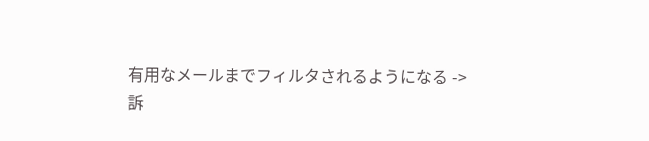有用なメールまでフィルタされるようになる ->
訴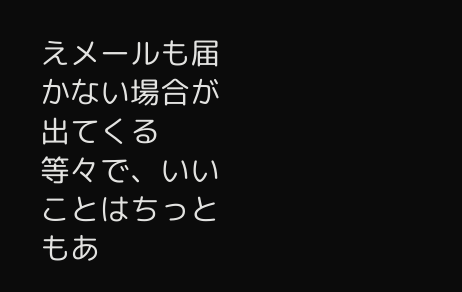えメールも届かない場合が出てくる
等々で、いいことはちっともあ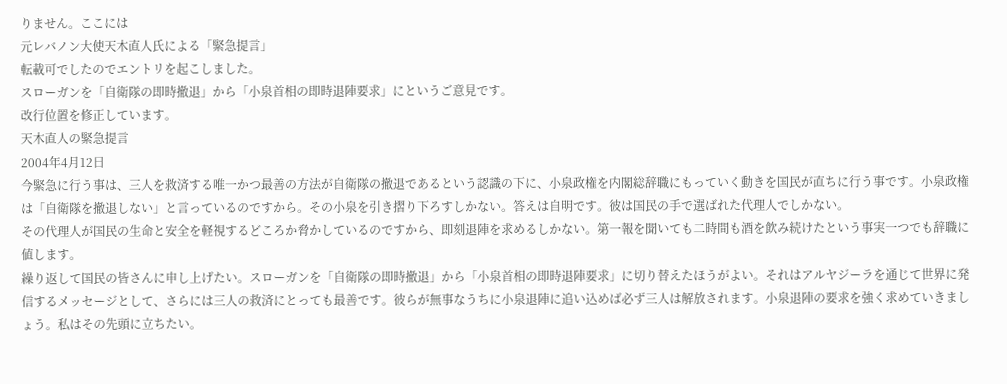りません。ここには
元レバノン大使天木直人氏による「緊急提言」
転載可でしたのでエントリを起こしました。
スローガンを「自衛隊の即時撤退」から「小泉首相の即時退陣要求」にというご意見です。
改行位置を修正しています。
天木直人の緊急提言
2004年4月12日
今緊急に行う事は、三人を救済する唯一かつ最善の方法が自衛隊の撤退であるという認識の下に、小泉政権を内閣総辞職にもっていく動きを国民が直ちに行う事です。小泉政権は「自衛隊を撤退しない」と言っているのですから。その小泉を引き摺り下ろすしかない。答えは自明です。彼は国民の手で選ばれた代理人でしかない。
その代理人が国民の生命と安全を軽視するどころか脅かしているのですから、即刻退陣を求めるしかない。第一報を聞いても二時間も酒を飲み続けたという事実一つでも辞職に値します。
繰り返して国民の皆さんに申し上げたい。スローガンを「自衛隊の即時撤退」から「小泉首相の即時退陣要求」に切り替えたほうがよい。それはアルヤジーラを通じて世界に発信するメッセージとして、さらには三人の救済にとっても最善です。彼らが無事なうちに小泉退陣に追い込めば必ず三人は解放されます。小泉退陣の要求を強く求めていきましょう。私はその先頭に立ちたい。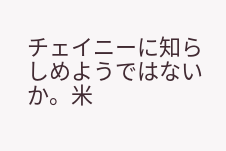チェイニーに知らしめようではないか。米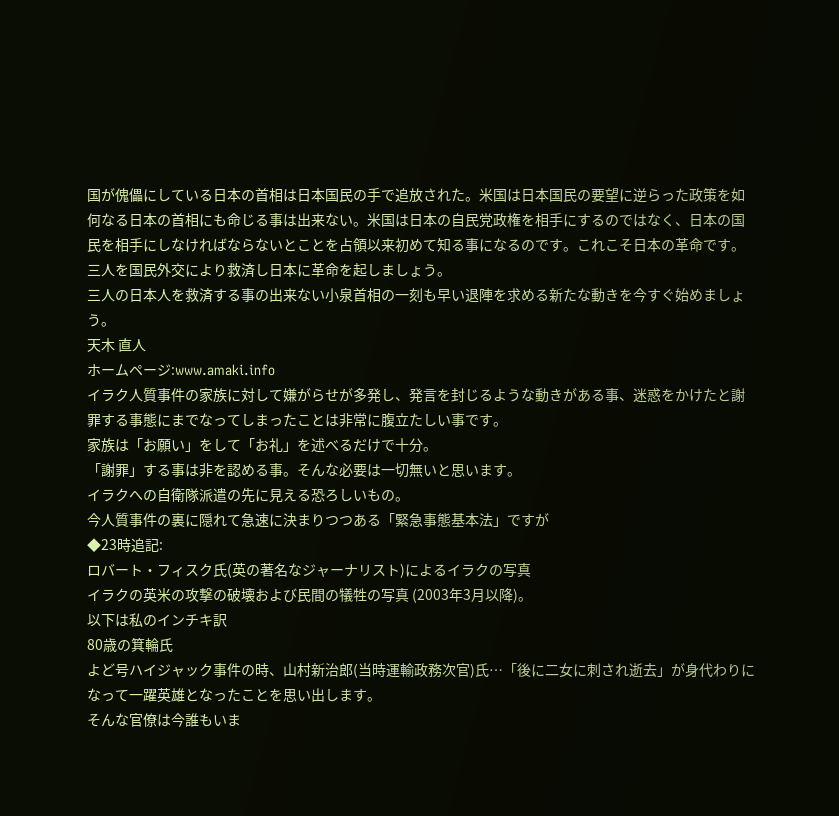国が傀儡にしている日本の首相は日本国民の手で追放された。米国は日本国民の要望に逆らった政策を如何なる日本の首相にも命じる事は出来ない。米国は日本の自民党政権を相手にするのではなく、日本の国民を相手にしなければならないとことを占領以来初めて知る事になるのです。これこそ日本の革命です。三人を国民外交により救済し日本に革命を起しましょう。
三人の日本人を救済する事の出来ない小泉首相の一刻も早い退陣を求める新たな動きを今すぐ始めましょう。
天木 直人
ホームページ:www.amaki.info
イラク人質事件の家族に対して嫌がらせが多発し、発言を封じるような動きがある事、迷惑をかけたと謝罪する事態にまでなってしまったことは非常に腹立たしい事です。
家族は「お願い」をして「お礼」を述べるだけで十分。
「謝罪」する事は非を認める事。そんな必要は一切無いと思います。
イラクへの自衛隊派遣の先に見える恐ろしいもの。
今人質事件の裏に隠れて急速に決まりつつある「緊急事態基本法」ですが
◆23時追記:
ロバート・フィスク氏(英の著名なジャーナリスト)によるイラクの写真
イラクの英米の攻撃の破壊および民間の犠牲の写真 (2003年3月以降)。
以下は私のインチキ訳
80歳の箕輪氏
よど号ハイジャック事件の時、山村新治郎(当時運輸政務次官)氏…「後に二女に刺され逝去」が身代わりになって一躍英雄となったことを思い出します。
そんな官僚は今誰もいま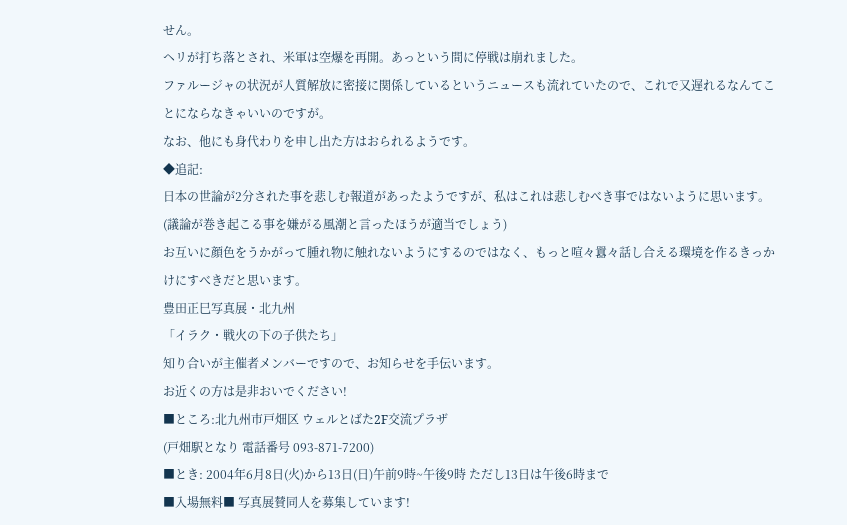せん。
ヘリが打ち落とされ、米軍は空爆を再開。あっという間に停戦は崩れました。
ファルージャの状況が人質解放に密接に関係しているというニュースも流れていたので、これで又遅れるなんてことにならなきゃいいのですが。
なお、他にも身代わりを申し出た方はおられるようです。
◆追記:
日本の世論が2分された事を悲しむ報道があったようですが、私はこれは悲しむべき事ではないように思います。(議論が巻き起こる事を嫌がる風潮と言ったほうが適当でしょう)
お互いに顔色をうかがって腫れ物に触れないようにするのではなく、もっと喧々囂々話し合える環境を作るきっかけにすべきだと思います。
豊田正巳写真展・北九州
「イラク・戦火の下の子供たち」
知り合いが主催者メンバーですので、お知らせを手伝います。
お近くの方は是非おいでください!
■ところ:北九州市戸畑区 ウェルとばた2F交流プラザ
(戸畑駅となり 電話番号 093-871-7200)
■とき: 2004年6月8日(火)から13日(日)午前9時~午後9時 ただし13日は午後6時まで
■入場無料■ 写真展賛同人を募集しています!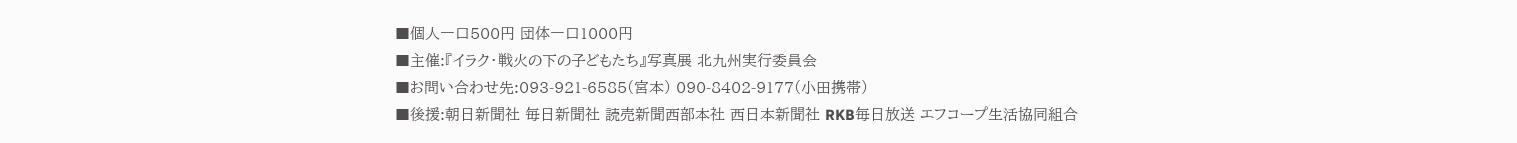■個人一口500円 団体一口1000円
■主催:『イラク・戦火の下の子どもたち』写真展 北九州実行委員会
■お問い合わせ先:093-921-6585(宮本) 090-8402-9177(小田携帯)
■後援:朝日新聞社 毎日新聞社 読売新聞西部本社 西日本新聞社 RKB毎日放送 エフコープ生活協同組合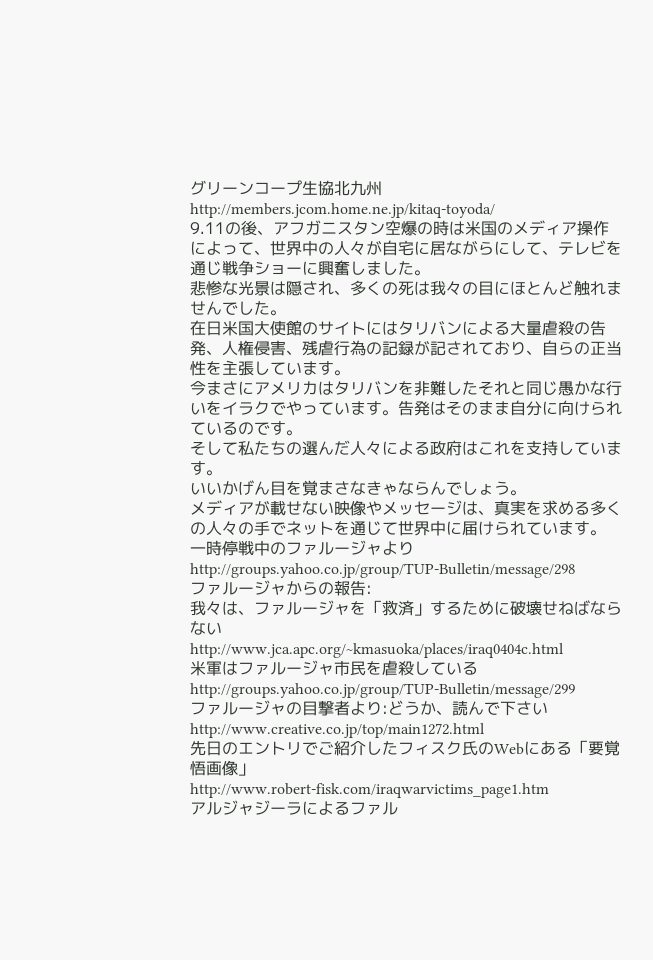グリーンコープ生協北九州
http://members.jcom.home.ne.jp/kitaq-toyoda/
9.11の後、アフガニスタン空爆の時は米国のメディア操作によって、世界中の人々が自宅に居ながらにして、テレビを通じ戦争ショーに興奮しました。
悲惨な光景は隠され、多くの死は我々の目にほとんど触れませんでした。
在日米国大使館のサイトにはタリバンによる大量虐殺の告発、人権侵害、残虐行為の記録が記されており、自らの正当性を主張しています。
今まさにアメリカはタリバンを非難したそれと同じ愚かな行いをイラクでやっています。告発はそのまま自分に向けられているのです。
そして私たちの選んだ人々による政府はこれを支持しています。
いいかげん目を覚まさなきゃならんでしょう。
メディアが載せない映像やメッセージは、真実を求める多くの人々の手でネットを通じて世界中に届けられています。
一時停戦中のファルージャより
http://groups.yahoo.co.jp/group/TUP-Bulletin/message/298
ファルージャからの報告:
我々は、ファルージャを「救済」するために破壊せねばならない
http://www.jca.apc.org/~kmasuoka/places/iraq0404c.html
米軍はファルージャ市民を虐殺している
http://groups.yahoo.co.jp/group/TUP-Bulletin/message/299
ファルージャの目撃者より:どうか、読んで下さい
http://www.creative.co.jp/top/main1272.html
先日のエントリでご紹介したフィスク氏のWebにある「要覚悟画像」
http://www.robert-fisk.com/iraqwarvictims_page1.htm
アルジャジーラによるファル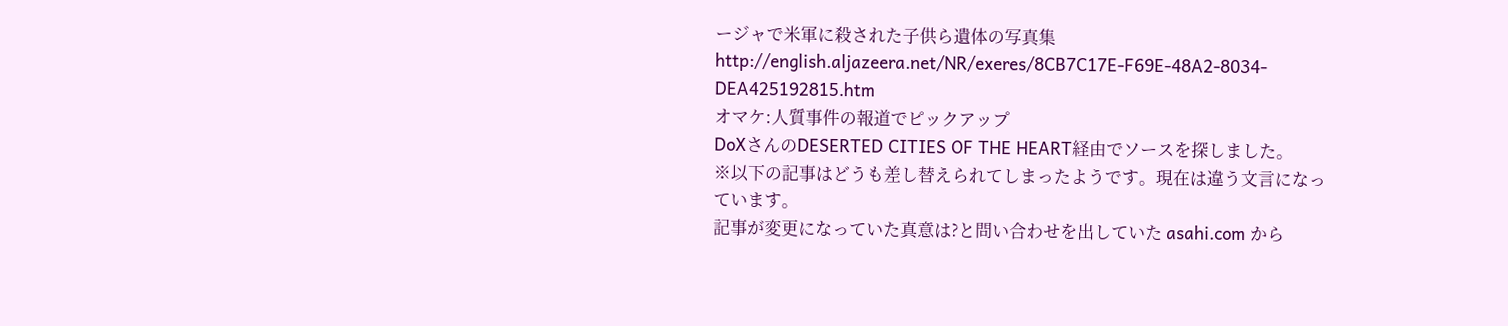ージャで米軍に殺された子供ら遺体の写真集
http://english.aljazeera.net/NR/exeres/8CB7C17E-F69E-48A2-8034-DEA425192815.htm
オマケ:人質事件の報道でピックアップ
DoXさんのDESERTED CITIES OF THE HEART経由でソースを探しました。
※以下の記事はどうも差し替えられてしまったようです。現在は違う文言になっています。
記事が変更になっていた真意は?と問い合わせを出していた asahi.com から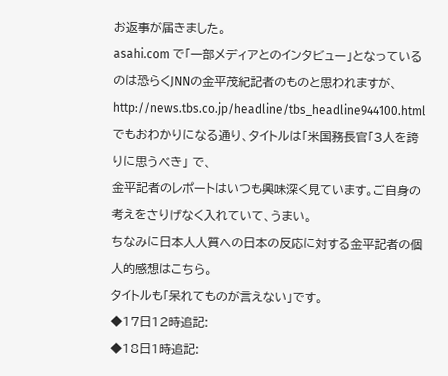お返事が届きました。
asahi.com で「一部メディアとのインタビュー」となっているのは恐らくJNNの金平茂紀記者のものと思われますが、
http://news.tbs.co.jp/headline/tbs_headline944100.htmlでもおわかりになる通り、タイトルは「米国務長官「3人を誇りに思うべき」 で、
金平記者のレポートはいつも興味深く見ています。ご自身の考えをさりげなく入れていて、うまい。
ちなみに日本人人質への日本の反応に対する金平記者の個人的感想はこちら。
タイトルも「呆れてものが言えない」です。
◆17日12時追記:
◆18日1時追記: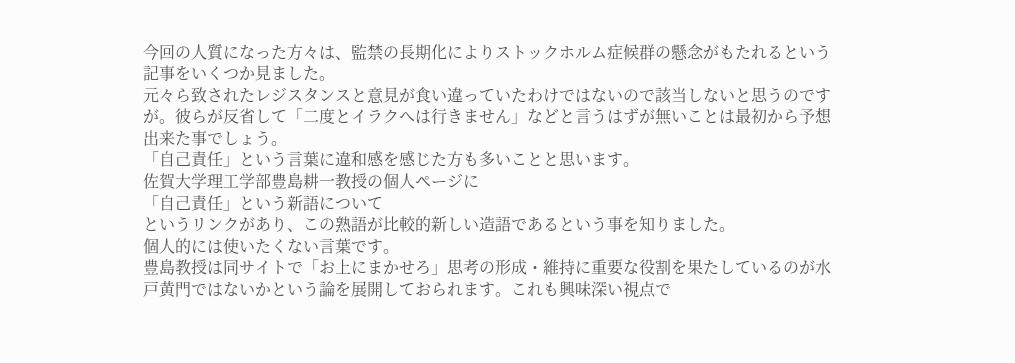今回の人質になった方々は、監禁の長期化によりストックホルム症候群の懸念がもたれるという記事をいくつか見ました。
元々ら致されたレジスタンスと意見が食い違っていたわけではないので該当しないと思うのですが。彼らが反省して「二度とイラクへは行きません」などと言うはずが無いことは最初から予想出来た事でしょう。
「自己責任」という言葉に違和感を感じた方も多いことと思います。
佐賀大学理工学部豊島耕一教授の個人ページに
「自己責任」という新語について
というリンクがあり、この熟語が比較的新しい造語であるという事を知りました。
個人的には使いたくない言葉です。
豊島教授は同サイトで「お上にまかせろ」思考の形成・維持に重要な役割を果たしているのが水戸黄門ではないかという論を展開しておられます。これも興味深い視点で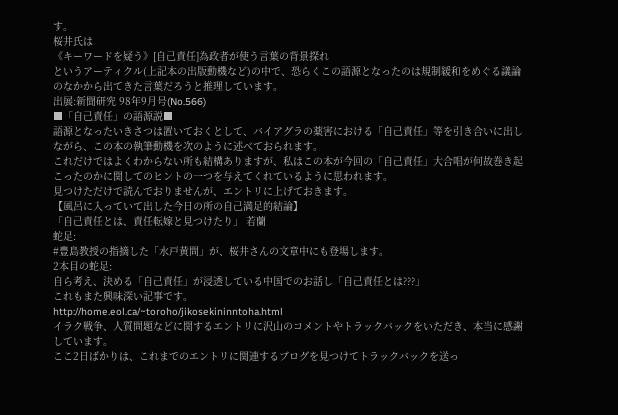す。
桜井氏は
《キーワードを疑う》[自己責任]為政者が使う言葉の背景探れ
というアーティクル(上記本の出版動機など)の中で、恐らくこの語源となったのは規制緩和をめぐる議論のなかから出てきた言葉だろうと推理しています。
出展:新聞研究 98年9月号(No.566)
■「自己責任」の語源説■
語源となったいきさつは置いておくとして、バイアグラの薬害における「自己責任」等を引き合いに出しながら、この本の執筆動機を次のように述べておられます。
これだけではよくわからない所も結構ありますが、私はこの本が今回の「自己責任」大合唱が何故巻き起こったのかに関してのヒントの一つを与えてくれているように思われます。
見つけただけで読んでおりませんが、エントリに上げておきます。
【風呂に入っていて出した今日の所の自己満足的結論】
「自己責任とは、責任転嫁と見つけたり」 若蘭
蛇足:
#豊島教授の指摘した「水戸黄問」が、桜井さんの文章中にも登場します。
2本目の蛇足:
自ら考え、決める「自己責任」が浸透している中国でのお話し「自己責任とは???」
これもまた興味深い記事です。
http://home.eol.ca/~toroho/jikosekininntoha.html
イラク戦争、人質問題などに関するエントリに沢山のコメントやトラックバックをいただき、本当に感謝しています。
ここ2日ばかりは、これまでのエントリに関連するブログを見つけてトラックバックを送っ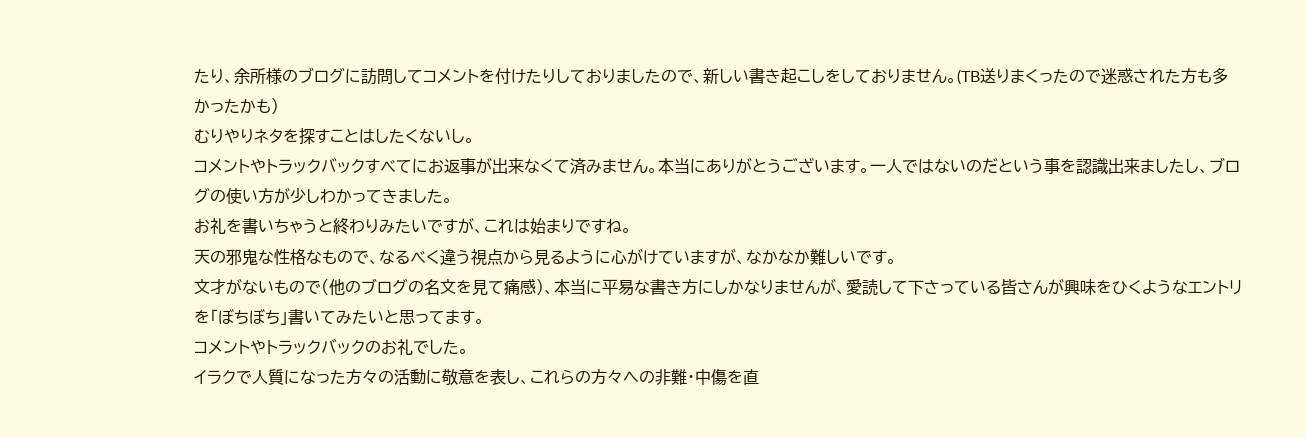たり、余所様のブログに訪問してコメントを付けたりしておりましたので、新しい書き起こしをしておりません。(TB送りまくったので迷惑された方も多かったかも)
むりやりネタを探すことはしたくないし。
コメントやトラックバックすべてにお返事が出来なくて済みません。本当にありがとうございます。一人ではないのだという事を認識出来ましたし、ブログの使い方が少しわかってきました。
お礼を書いちゃうと終わりみたいですが、これは始まりですね。
天の邪鬼な性格なもので、なるべく違う視点から見るように心がけていますが、なかなか難しいです。
文才がないもので(他のブログの名文を見て痛感)、本当に平易な書き方にしかなりませんが、愛読して下さっている皆さんが興味をひくようなエントリを「ぼちぼち」書いてみたいと思ってます。
コメントやトラックバックのお礼でした。
イラクで人質になった方々の活動に敬意を表し、これらの方々への非難・中傷を直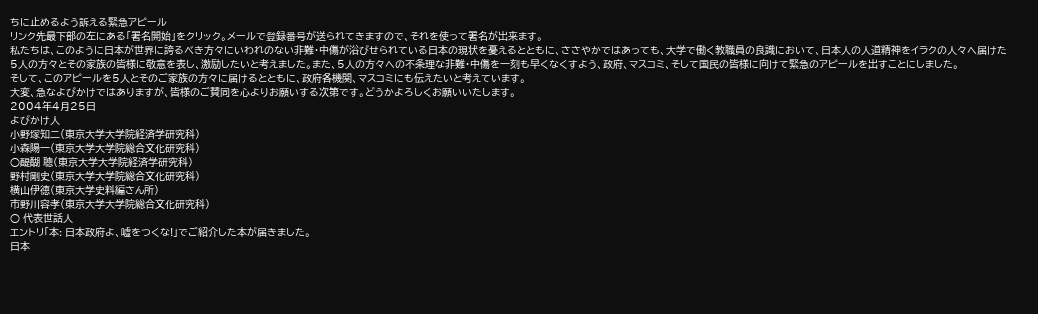ちに止めるよう訴える緊急アピール
リンク先最下部の左にある「署名開始」をクリック。メールで登録番号が送られてきますので、それを使って署名が出来ます。
私たちは、このように日本が世界に誇るべき方々にいわれのない非難・中傷が浴びせられている日本の現状を憂えるとともに、ささやかではあっても、大学で働く教職員の良識において、日本人の人道精神をイラクの人々へ届けた5人の方々とその家族の皆様に敬意を表し、激励したいと考えました。また、5人の方々への不条理な非難・中傷を一刻も早くなくすよう、政府、マスコミ、そして国民の皆様に向けて緊急のアピールを出すことにしました。
そして、このアピールを5人とそのご家族の方々に届けるとともに、政府各機関、マスコミにも伝えたいと考えています。
大変、急なよびかけではありますが、皆様のご賛同を心よりお願いする次第です。どうかよろしくお願いいたします。
2004年4月25日
よびかけ人
小野塚知二(東京大学大学院経済学研究科)
小森陽一(東京大学大学院総合文化研究科)
○醍醐 聰(東京大学大学院経済学研究科)
野村剛史(東京大学大学院総合文化研究科)
横山伊徳(東京大学史料編さん所)
市野川容孝(東京大学大学院総合文化研究科)
○ 代表世話人
エントリ「本: 日本政府よ、嘘をつくな!」でご紹介した本が届きました。
日本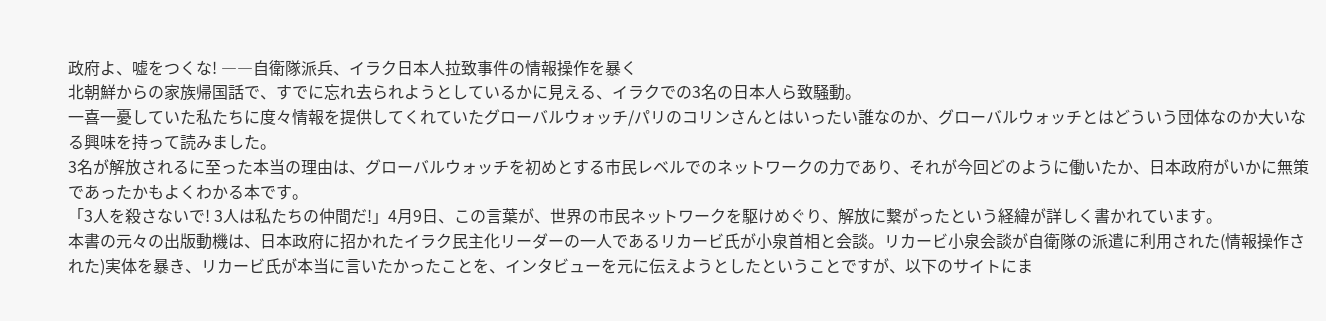政府よ、嘘をつくな! ――自衛隊派兵、イラク日本人拉致事件の情報操作を暴く
北朝鮮からの家族帰国話で、すでに忘れ去られようとしているかに見える、イラクでの3名の日本人ら致騒動。
一喜一憂していた私たちに度々情報を提供してくれていたグローバルウォッチ/パリのコリンさんとはいったい誰なのか、グローバルウォッチとはどういう団体なのか大いなる興味を持って読みました。
3名が解放されるに至った本当の理由は、グローバルウォッチを初めとする市民レベルでのネットワークの力であり、それが今回どのように働いたか、日本政府がいかに無策であったかもよくわかる本です。
「3人を殺さないで! 3人は私たちの仲間だ!」4月9日、この言葉が、世界の市民ネットワークを駆けめぐり、解放に繋がったという経緯が詳しく書かれています。
本書の元々の出版動機は、日本政府に招かれたイラク民主化リーダーの一人であるリカービ氏が小泉首相と会談。リカービ小泉会談が自衛隊の派遣に利用された(情報操作された)実体を暴き、リカービ氏が本当に言いたかったことを、インタビューを元に伝えようとしたということですが、以下のサイトにま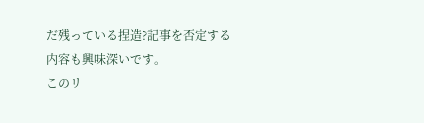だ残っている捏造?記事を否定する内容も興味深いです。
このリ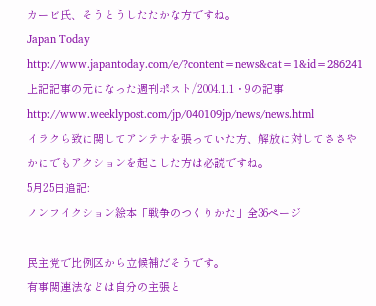カービ氏、そうとうしたたかな方ですね。
Japan Today
http://www.japantoday.com/e/?content=news&cat=1&id=286241
上記記事の元になった週刊ポスト/2004.1.1・9の記事
http://www.weeklypost.com/jp/040109jp/news/news.html
イラクら致に関してアンテナを張っていた方、解放に対してささやかにでもアクションを起こした方は必読ですね。
5月25日追記:
ノンフイクション絵本「戦争のつくりかた」全36ページ

民主党で比例区から立候補だそうです。
有事関連法などは自分の主張と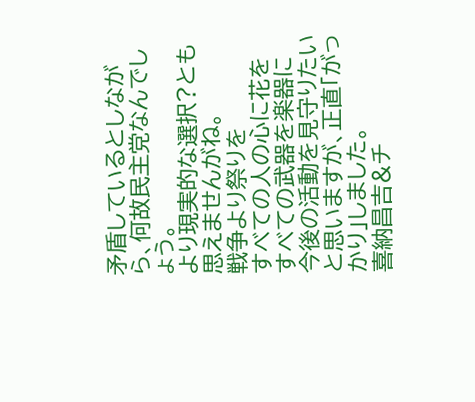矛盾しているとしながら、何故民主党なんでしょう。
より現実的な選択?とも思えませんがね。
戦争より祭りを
すべての人の心に花を
すべての武器を楽器に
今後の活動を見守りたいと思いますが、正直「がっかり」しました。
喜納昌吉&チ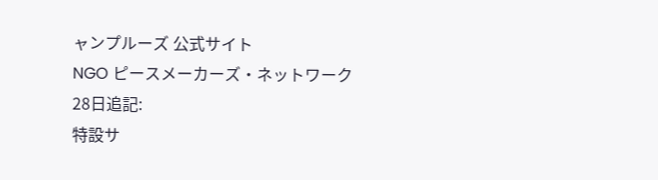ャンプルーズ 公式サイト
NGO ピースメーカーズ・ネットワーク
28日追記:
特設サ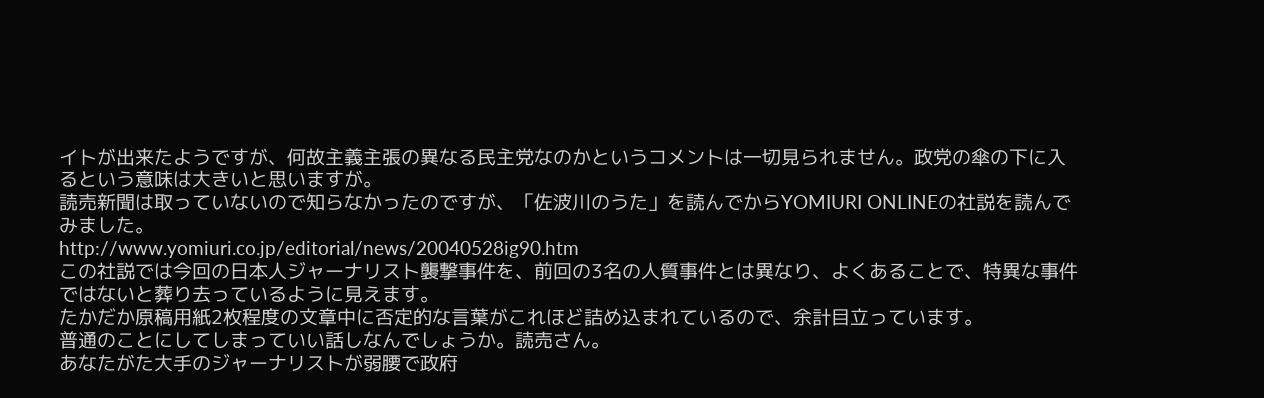イトが出来たようですが、何故主義主張の異なる民主党なのかというコメントは一切見られません。政党の傘の下に入るという意味は大きいと思いますが。
読売新聞は取っていないので知らなかったのですが、「佐波川のうた」を読んでからYOMIURI ONLINEの社説を読んでみました。
http://www.yomiuri.co.jp/editorial/news/20040528ig90.htm
この社説では今回の日本人ジャーナリスト襲撃事件を、前回の3名の人質事件とは異なり、よくあることで、特異な事件ではないと葬り去っているように見えます。
たかだか原稿用紙2枚程度の文章中に否定的な言葉がこれほど詰め込まれているので、余計目立っています。
普通のことにしてしまっていい話しなんでしょうか。読売さん。
あなたがた大手のジャーナリストが弱腰で政府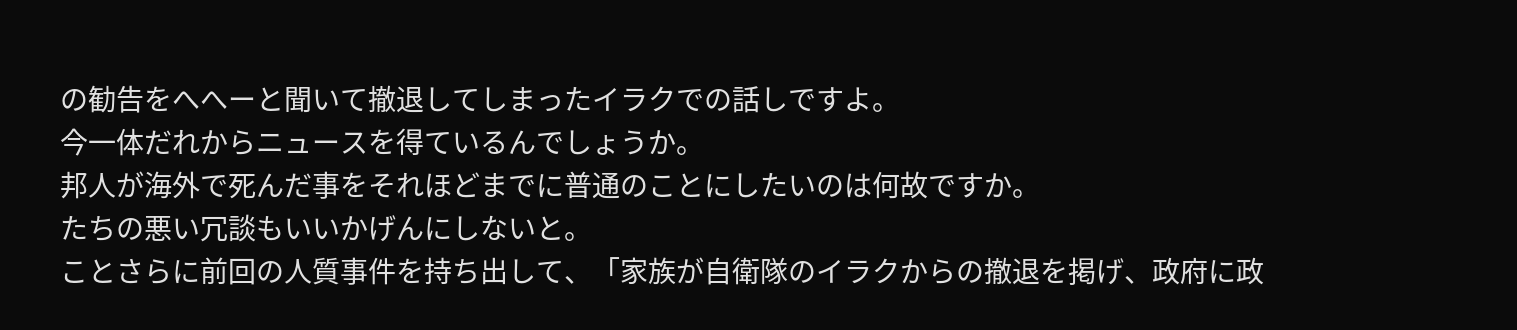の勧告をへへーと聞いて撤退してしまったイラクでの話しですよ。
今一体だれからニュースを得ているんでしょうか。
邦人が海外で死んだ事をそれほどまでに普通のことにしたいのは何故ですか。
たちの悪い冗談もいいかげんにしないと。
ことさらに前回の人質事件を持ち出して、「家族が自衛隊のイラクからの撤退を掲げ、政府に政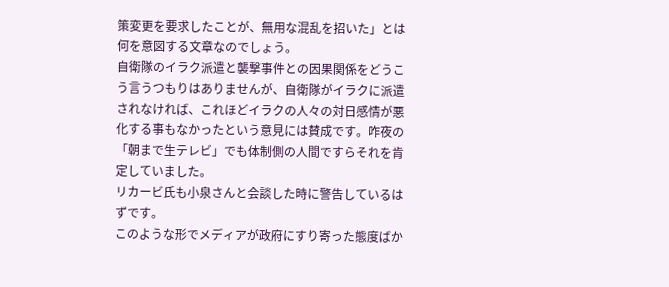策変更を要求したことが、無用な混乱を招いた」とは何を意図する文章なのでしょう。
自衛隊のイラク派遣と襲撃事件との因果関係をどうこう言うつもりはありませんが、自衛隊がイラクに派遣されなければ、これほどイラクの人々の対日感情が悪化する事もなかったという意見には賛成です。咋夜の「朝まで生テレビ」でも体制側の人間ですらそれを肯定していました。
リカービ氏も小泉さんと会談した時に警告しているはずです。
このような形でメディアが政府にすり寄った態度ばか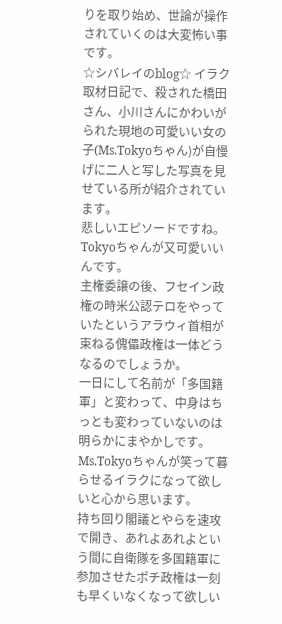りを取り始め、世論が操作されていくのは大変怖い事です。
☆シバレイのblog☆ イラク取材日記で、殺された橋田さん、小川さんにかわいがられた現地の可愛いい女の子(Ms.Tokyoちゃん)が自慢げに二人と写した写真を見せている所が紹介されています。
悲しいエピソードですね。
Tokyoちゃんが又可愛いいんです。
主権委譲の後、フセイン政権の時米公認テロをやっていたというアラウィ首相が束ねる傀儡政権は一体どうなるのでしょうか。
一日にして名前が「多国籍軍」と変わって、中身はちっとも変わっていないのは明らかにまやかしです。
Ms.Tokyoちゃんが笑って暮らせるイラクになって欲しいと心から思います。
持ち回り閣議とやらを速攻で開き、あれよあれよという間に自衛隊を多国籍軍に参加させたポチ政権は一刻も早くいなくなって欲しい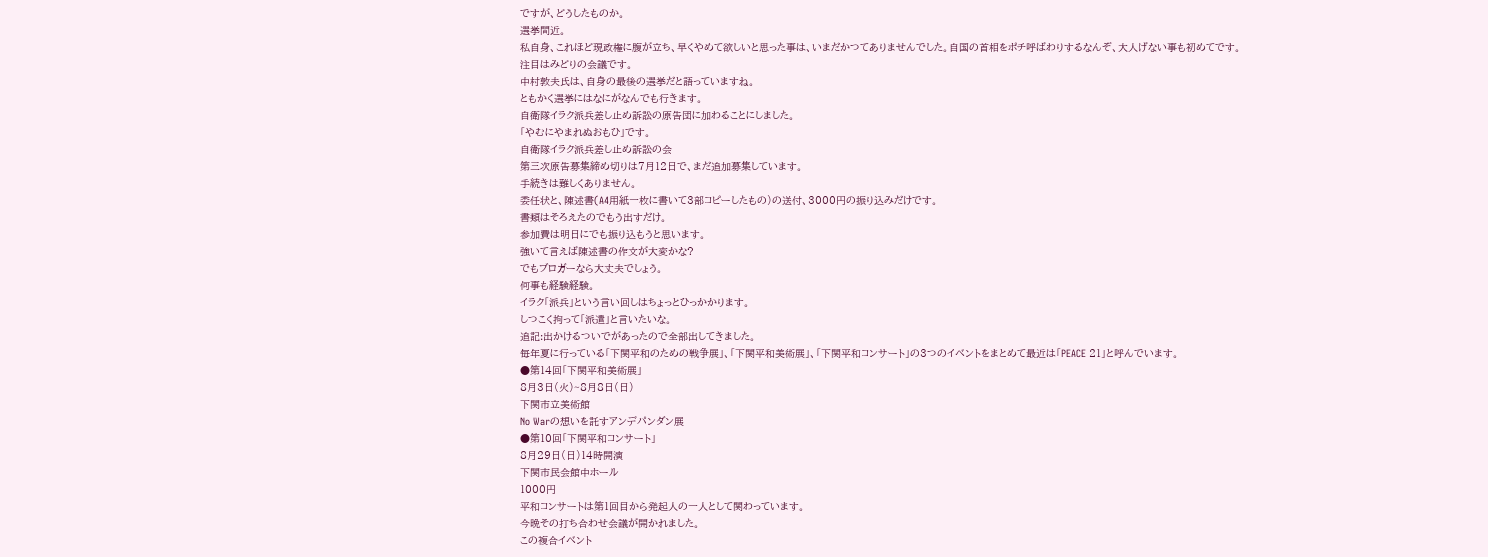ですが、どうしたものか。
選挙間近。
私自身、これほど現政権に腹が立ち、早くやめて欲しいと思った事は、いまだかつてありませんでした。自国の首相をポチ呼ばわりするなんぞ、大人げない事も初めてです。
注目はみどりの会議です。
中村敦夫氏は、自身の最後の選挙だと語っていますね。
ともかく選挙にはなにがなんでも行きます。
自衛隊イラク派兵差し止め訴訟の原告団に加わることにしました。
「やむにやまれぬおもひ」です。
自衛隊イラク派兵差し止め訴訟の会
第三次原告募集締め切りは7月12日で、まだ追加募集しています。
手続きは難しくありません。
委任状と、陳述書(A4用紙一枚に書いて3部コピーしたもの)の送付、3000円の振り込みだけです。
書類はそろえたのでもう出すだけ。
参加費は明日にでも振り込もうと思います。
強いて言えば陳述書の作文が大変かな?
でもブロガーなら大丈夫でしょう。
何事も経験経験。
イラク「派兵」という言い回しはちょっとひっかかります。
しつこく拘って「派遣」と言いたいな。
追記:出かけるついでがあったので全部出してきました。
毎年夏に行っている「下関平和のための戦争展」、「下関平和美術展」、「下関平和コンサート」の3つのイベントをまとめて最近は「PEACE 21」と呼んでいます。
●第14回「下関平和美術展」
8月3日(火)~8月8日(日)
下関市立美術館
No Warの想いを託すアンデパンダン展
●第10回「下関平和コンサート」
8月29日(日)14時開演
下関市民会館中ホール
1000円
平和コンサートは第1回目から発起人の一人として関わっています。
今晩その打ち合わせ会議が開かれました。
この複合イベント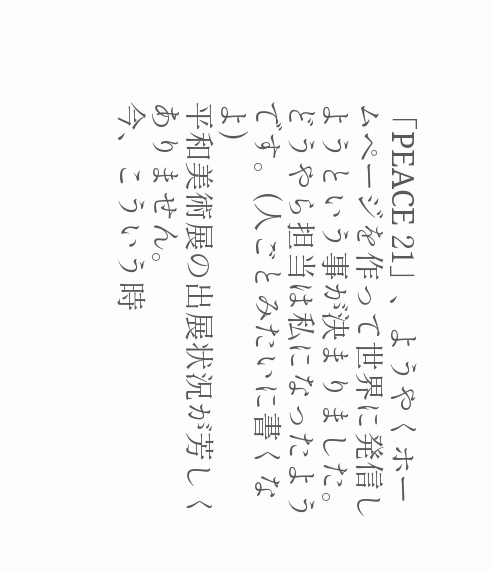「PEACE 21」、ようやくホームページを作って世界に発信しようという事が決まりました。どうやら担当は私になったようです。(人ごとみたいに書くなよ)
平和美術展の出展状況が芳しくありません。
今、こういう時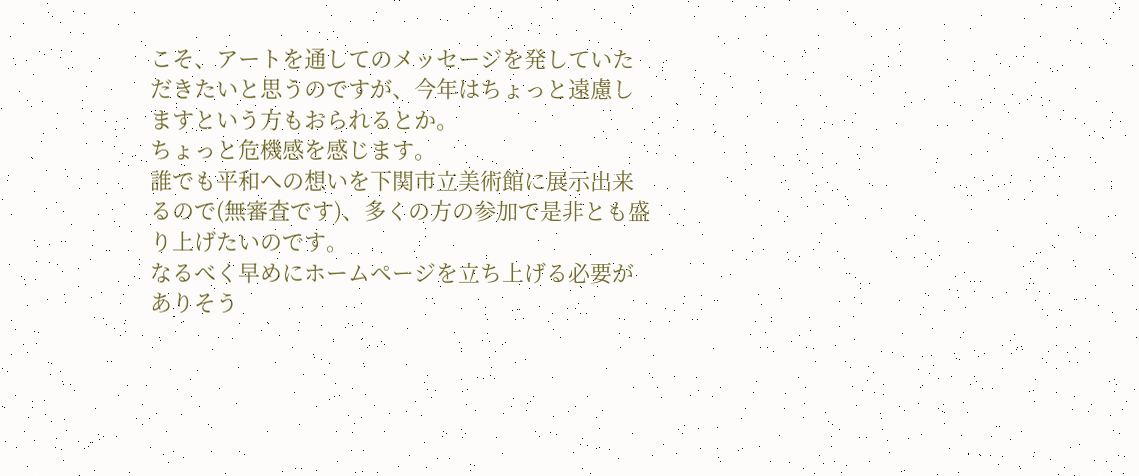こそ、アートを通してのメッセージを発していただきたいと思うのですが、今年はちょっと遠慮しますという方もおられるとか。
ちょっと危機感を感じます。
誰でも平和への想いを下関市立美術館に展示出来るので(無審査です)、多くの方の参加で是非とも盛り上げたいのです。
なるべく早めにホームページを立ち上げる必要がありそう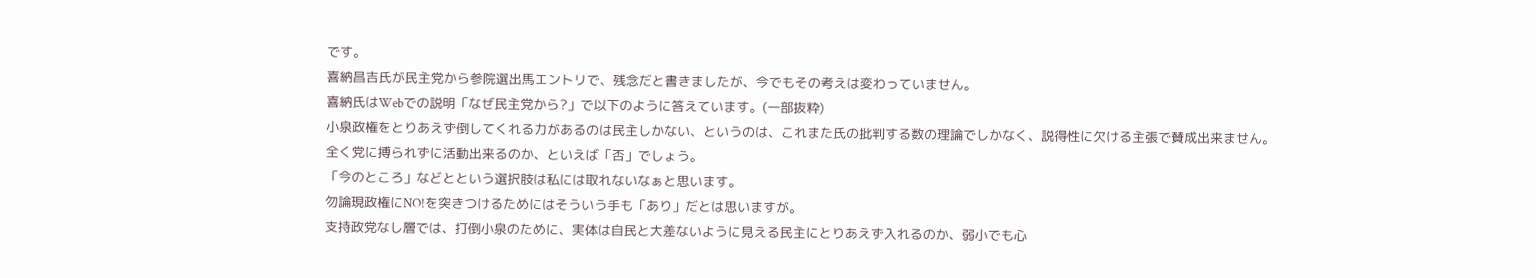です。
喜納昌吉氏が民主党から参院選出馬エントリで、残念だと書きましたが、今でもその考えは変わっていません。
喜納氏はWebでの説明「なぜ民主党から?」で以下のように答えています。(一部抜粋)
小泉政権をとりあえず倒してくれる力があるのは民主しかない、というのは、これまた氏の批判する数の理論でしかなく、説得性に欠ける主張で賛成出来ません。
全く党に搏られずに活動出来るのか、といえば「否」でしょう。
「今のところ」などとという選択肢は私には取れないなぁと思います。
勿論現政権にNO!を突きつけるためにはそういう手も「あり」だとは思いますが。
支持政党なし層では、打倒小泉のために、実体は自民と大差ないように見える民主にとりあえず入れるのか、弱小でも心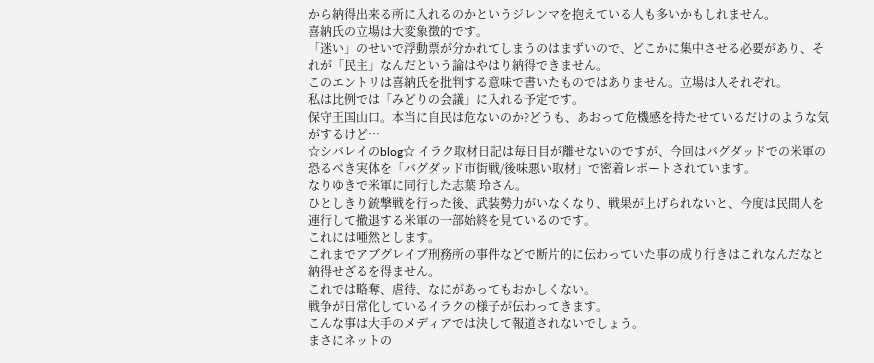から納得出来る所に入れるのかというジレンマを抱えている人も多いかもしれません。
喜納氏の立場は大変象徴的です。
「迷い」のせいで浮動票が分かれてしまうのはまずいので、どこかに集中させる必要があり、それが「民主」なんだという論はやはり納得できません。
このエントリは喜納氏を批判する意味で書いたものではありません。立場は人それぞれ。
私は比例では「みどりの会議」に入れる予定です。
保守王国山口。本当に自民は危ないのか?どうも、あおって危機感を持たせているだけのような気がするけど…
☆シバレイのblog☆ イラク取材日記は毎日目が離せないのですが、今回はバグダッドでの米軍の恐るべき実体を「バグダッド市街戦/後味悪い取材」で密着レポートされています。
なりゆきで米軍に同行した志葉 玲さん。
ひとしきり銃撃戦を行った後、武装勢力がいなくなり、戦果が上げられないと、今度は民間人を連行して撤退する米軍の一部始終を見ているのです。
これには唖然とします。
これまでアブグレイブ刑務所の事件などで断片的に伝わっていた事の成り行きはこれなんだなと納得せざるを得ません。
これでは略奪、虐待、なにがあってもおかしくない。
戦争が日常化しているイラクの様子が伝わってきます。
こんな事は大手のメディアでは決して報道されないでしょう。
まさにネットの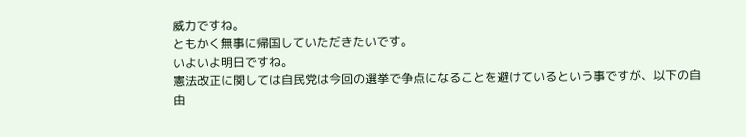威力ですね。
ともかく無事に帰国していただきたいです。
いよいよ明日ですね。
憲法改正に関しては自民党は今回の選挙で争点になることを避けているという事ですが、以下の自由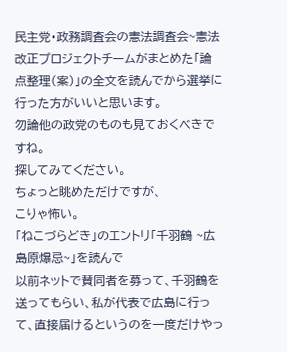民主党・政務調査会の憲法調査会~憲法改正プロジェクトチームがまとめた「論点整理(案)」の全文を読んでから選挙に行った方がいいと思います。
勿論他の政党のものも見ておくべきですね。
探してみてください。
ちょっと眺めただけですが、
こりゃ怖い。
「ねこづらどき」のエントリ「千羽鶴 ~広島原爆忌~」を読んで
以前ネットで賛同者を募って、千羽鶴を送ってもらい、私が代表で広島に行って、直接届けるというのを一度だけやっ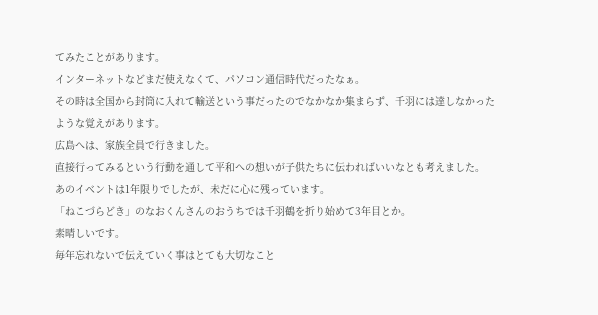てみたことがあります。
インターネットなどまだ使えなくて、パソコン通信時代だったなぁ。
その時は全国から封筒に入れて輸送という事だったのでなかなか集まらず、千羽には達しなかったような覚えがあります。
広島へは、家族全員で行きました。
直接行ってみるという行動を通して平和への想いが子供たちに伝わればいいなとも考えました。
あのイベントは1年限りでしたが、未だに心に残っています。
「ねこづらどき」のなおくんさんのおうちでは千羽鶴を折り始めて3年目とか。
素晴しいです。
毎年忘れないで伝えていく事はとても大切なこと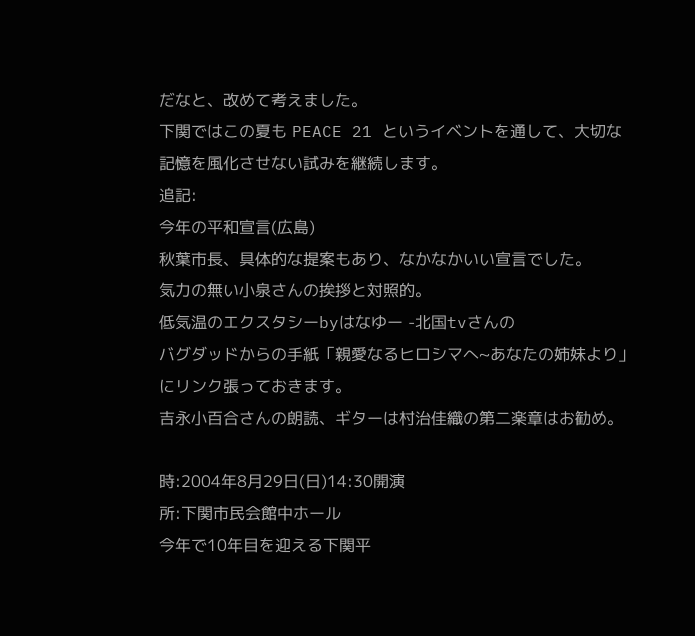だなと、改めて考えました。
下関ではこの夏も PEACE 21 というイベントを通して、大切な記憶を風化させない試みを継続します。
追記:
今年の平和宣言(広島)
秋葉市長、具体的な提案もあり、なかなかいい宣言でした。
気力の無い小泉さんの挨拶と対照的。
低気温のエクスタシーbyはなゆー -北国tvさんの
バグダッドからの手紙「親愛なるヒロシマへ~あなたの姉妹より」にリンク張っておきます。
吉永小百合さんの朗読、ギターは村治佳織の第二楽章はお勧め。

時:2004年8月29日(日)14:30開演
所:下関市民会館中ホール
今年で10年目を迎える下関平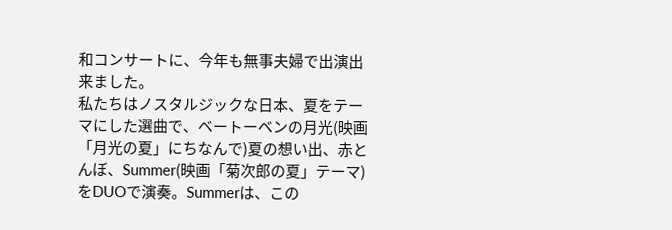和コンサートに、今年も無事夫婦で出演出来ました。
私たちはノスタルジックな日本、夏をテーマにした選曲で、ベートーベンの月光(映画「月光の夏」にちなんで)夏の想い出、赤とんぼ、Summer(映画「菊次郎の夏」テーマ)をDUOで演奏。Summerは、この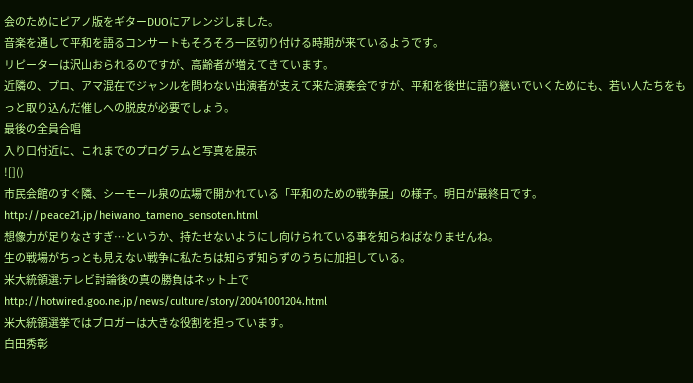会のためにピアノ版をギターDUOにアレンジしました。
音楽を通して平和を語るコンサートもそろそろ一区切り付ける時期が来ているようです。
リピーターは沢山おられるのですが、高齢者が増えてきています。
近隣の、プロ、アマ混在でジャンルを問わない出演者が支えて来た演奏会ですが、平和を後世に語り継いでいくためにも、若い人たちをもっと取り込んだ催しへの脱皮が必要でしょう。
最後の全員合唱
入り口付近に、これまでのプログラムと写真を展示
![]()
市民会館のすぐ隣、シーモール泉の広場で開かれている「平和のための戦争展」の様子。明日が最終日です。
http://peace21.jp/heiwano_tameno_sensoten.html
想像力が足りなさすぎ…というか、持たせないようにし向けられている事を知らねばなりませんね。
生の戦場がちっとも見えない戦争に私たちは知らず知らずのうちに加担している。
米大統領選:テレビ討論後の真の勝負はネット上で
http://hotwired.goo.ne.jp/news/culture/story/20041001204.html
米大統領選挙ではブロガーは大きな役割を担っています。
白田秀彰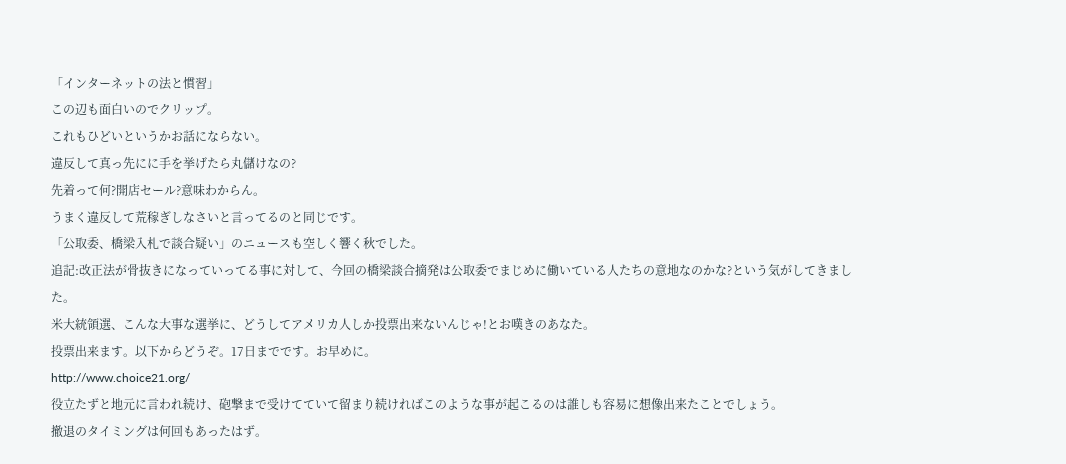「インターネットの法と慣習」
この辺も面白いのでクリップ。
これもひどいというかお話にならない。
違反して真っ先にに手を挙げたら丸儲けなの?
先着って何?開店セール?意味わからん。
うまく違反して荒稼ぎしなさいと言ってるのと同じです。
「公取委、橋梁入札で談合疑い」のニュースも空しく響く秋でした。
追記:改正法が骨抜きになっていってる事に対して、今回の橋梁談合摘発は公取委でまじめに働いている人たちの意地なのかな?という気がしてきました。
米大統領選、こんな大事な選挙に、どうしてアメリカ人しか投票出来ないんじゃ!とお嘆きのあなた。
投票出来ます。以下からどうぞ。17日までです。お早めに。
http://www.choice21.org/
役立たずと地元に言われ続け、砲撃まで受けてていて留まり続ければこのような事が起こるのは誰しも容易に想像出来たことでしょう。
撤退のタイミングは何回もあったはず。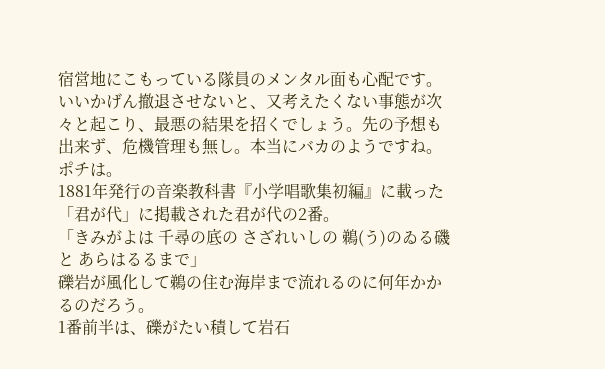宿営地にこもっている隊員のメンタル面も心配です。
いいかげん撤退させないと、又考えたくない事態が次々と起こり、最悪の結果を招くでしょう。先の予想も出来ず、危機管理も無し。本当にバカのようですね。ポチは。
1881年発行の音楽教科書『小学唱歌集初編』に載った「君が代」に掲載された君が代の2番。
「きみがよは 千尋の底の さざれいしの 鵜(う)のゐる磯と あらはるるまで」
礫岩が風化して鵜の住む海岸まで流れるのに何年かかるのだろう。
1番前半は、礫がたい積して岩石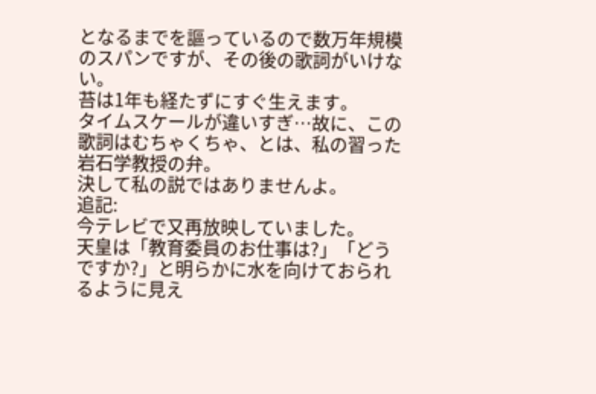となるまでを謳っているので数万年規模のスパンですが、その後の歌詞がいけない。
苔は1年も経たずにすぐ生えます。
タイムスケールが違いすぎ…故に、この歌詞はむちゃくちゃ、とは、私の習った岩石学教授の弁。
決して私の説ではありませんよ。
追記:
今テレビで又再放映していました。
天皇は「教育委員のお仕事は?」「どうですか?」と明らかに水を向けておられるように見え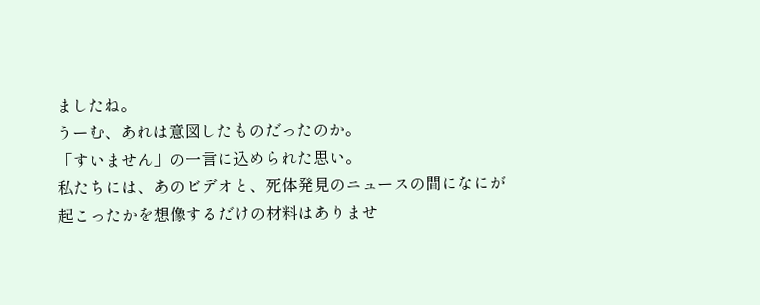ましたね。
うーむ、あれは意図したものだったのか。
「すいません」の一言に込められた思い。
私たちには、あのビデオと、死体発見のニュースの間になにが起こったかを想像するだけの材料はありませ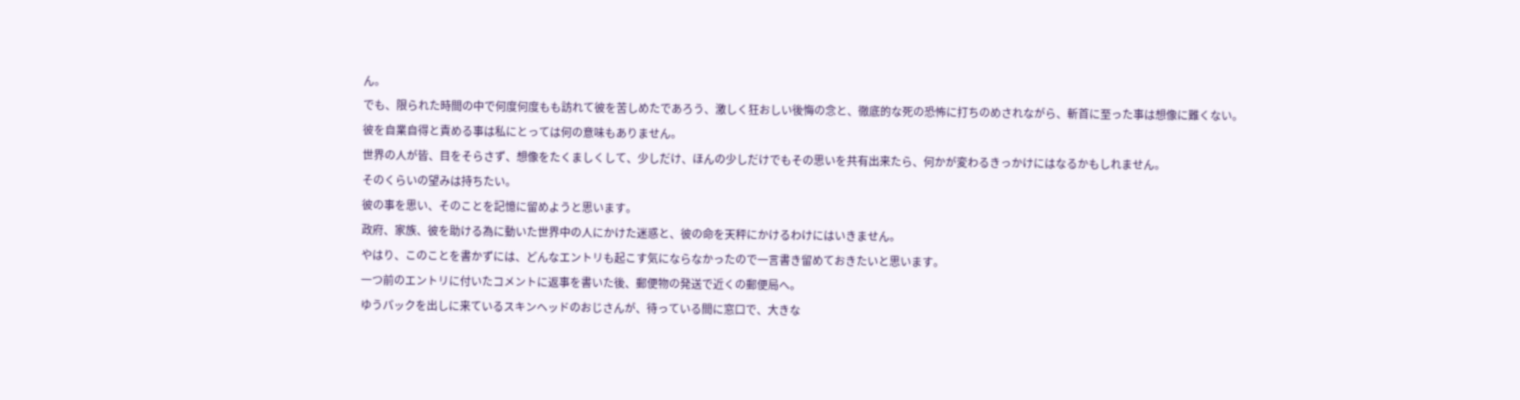ん。
でも、限られた時間の中で何度何度もも訪れて彼を苦しめたであろう、激しく狂おしい後悔の念と、徹底的な死の恐怖に打ちのめされながら、斬首に至った事は想像に難くない。
彼を自業自得と責める事は私にとっては何の意味もありません。
世界の人が皆、目をそらさず、想像をたくましくして、少しだけ、ほんの少しだけでもその思いを共有出来たら、何かが変わるきっかけにはなるかもしれません。
そのくらいの望みは持ちたい。
彼の事を思い、そのことを記憶に留めようと思います。
政府、家族、彼を助ける為に動いた世界中の人にかけた迷惑と、彼の命を天秤にかけるわけにはいきません。
やはり、このことを書かずには、どんなエントリも起こす気にならなかったので一言書き留めておきたいと思います。
一つ前のエントリに付いたコメントに返事を書いた後、郵便物の発送で近くの郵便局へ。
ゆうパックを出しに来ているスキンヘッドのおじさんが、待っている間に窓口で、大きな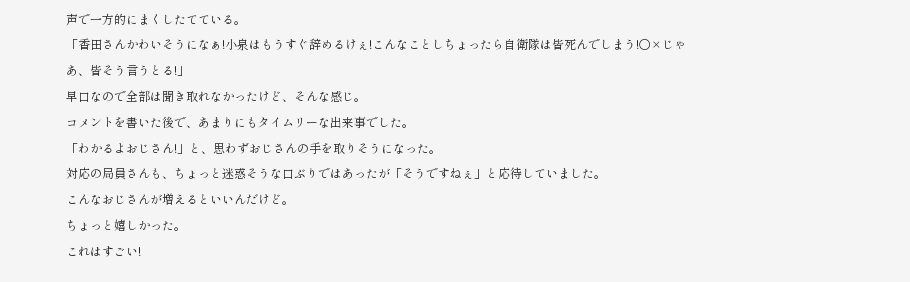声で一方的にまくしたてている。
「香田さんかわいそうになぁ!小泉はもうすぐ辞めるけぇ!こんなことしちょったら自衛隊は皆死んでしまう!○×じゃあ、皆そう言うとる!」
早口なので全部は聞き取れなかったけど、そんな感じ。
コメントを書いた後で、あまりにもタイムリーな出来事でした。
「わかるよおじさん!」と、思わずおじさんの手を取りそうになった。
対応の局員さんも、ちょっと迷惑そうな口ぶりではあったが「そうですねぇ」と応待していました。
こんなおじさんが増えるといいんだけど。
ちょっと嬉しかった。
これはすごい!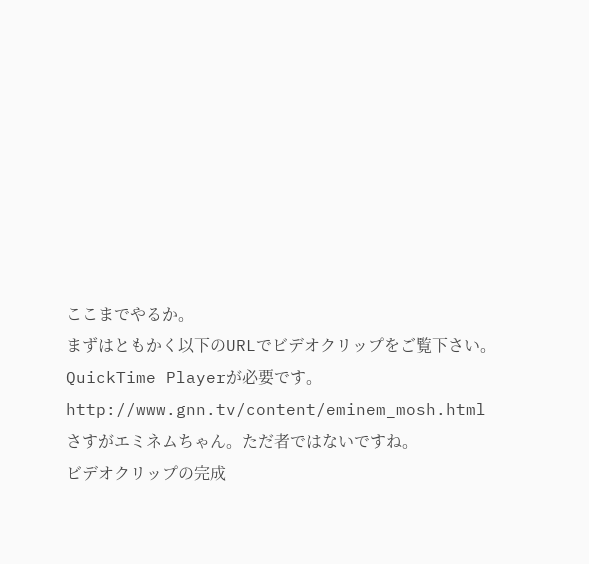ここまでやるか。
まずはともかく以下のURLでビデオクリップをご覧下さい。
QuickTime Playerが必要です。
http://www.gnn.tv/content/eminem_mosh.html
さすがエミネムちゃん。ただ者ではないですね。
ビデオクリップの完成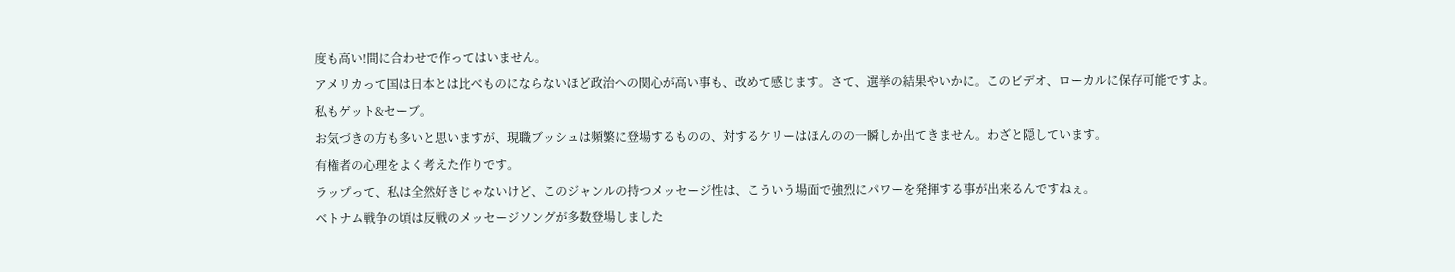度も高い!間に合わせで作ってはいません。
アメリカって国は日本とは比べものにならないほど政治への関心が高い事も、改めて感じます。さて、選挙の結果やいかに。このビデオ、ローカルに保存可能ですよ。
私もゲット&セーブ。
お気づきの方も多いと思いますが、現職ブッシュは頻繁に登場するものの、対するケリーはほんのの一瞬しか出てきません。わざと隠しています。
有権者の心理をよく考えた作りです。
ラップって、私は全然好きじゃないけど、このジャンルの持つメッセージ性は、こういう場面で強烈にパワーを発揮する事が出来るんですねぇ。
ベトナム戦争の頃は反戦のメッセージソングが多数登場しました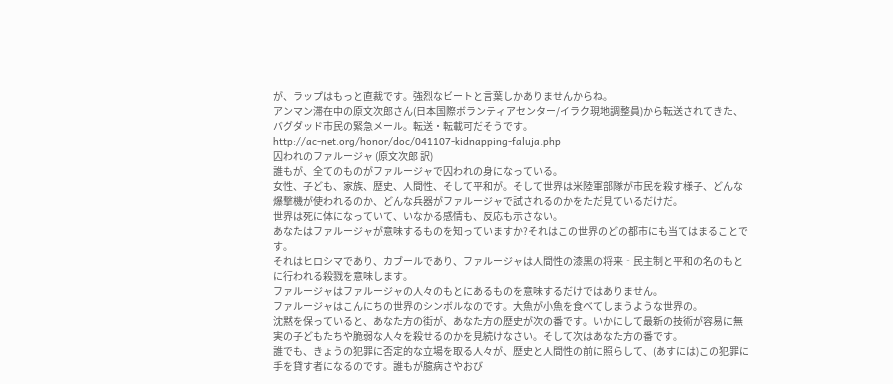が、ラップはもっと直裁です。強烈なビートと言葉しかありませんからね。
アンマン滞在中の原文次郎さん(日本国際ボランティアセンター/イラク現地調整員)から転送されてきた、バグダッド市民の緊急メール。転送・転載可だそうです。
http://ac-net.org/honor/doc/041107-kidnapping-faluja.php
囚われのファルージャ (原文次郎 訳)
誰もが、全てのものがファルージャで囚われの身になっている。
女性、子ども、家族、歴史、人間性、そして平和が。そして世界は米陸軍部隊が市民を殺す様子、どんな爆撃機が使われるのか、どんな兵器がファルージャで試されるのかをただ見ているだけだ。
世界は死に体になっていて、いなかる感情も、反応も示さない。
あなたはファルージャが意味するものを知っていますか?それはこの世界のどの都市にも当てはまることです。
それはヒロシマであり、カブールであり、ファルージャは人間性の漆黒の将来‐民主制と平和の名のもとに行われる殺戮を意味します。
ファルージャはファルージャの人々のもとにあるものを意味するだけではありません。
ファルージャはこんにちの世界のシンボルなのです。大魚が小魚を食べてしまうような世界の。
沈黙を保っていると、あなた方の街が、あなた方の歴史が次の番です。いかにして最新の技術が容易に無実の子どもたちや脆弱な人々を殺せるのかを見続けなさい。そして次はあなた方の番です。
誰でも、きょうの犯罪に否定的な立場を取る人々が、歴史と人間性の前に照らして、(あすには)この犯罪に手を貸す者になるのです。誰もが臆病さやおび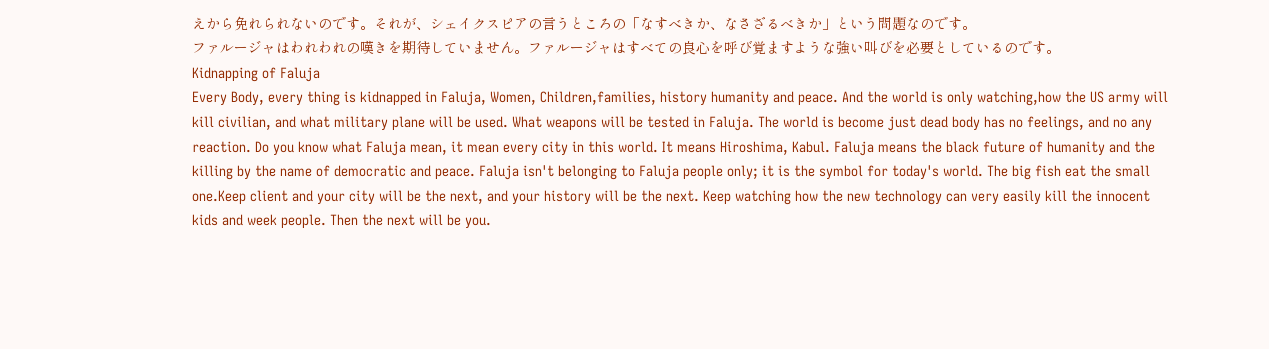えから免れられないのです。それが、シェイクスピアの言うところの「なすべきか、なさざるべきか」という問題なのです。
ファルージャはわれわれの嘆きを期待していません。ファルージャはすべての良心を呼び覚ますような強い叫びを必要としているのです。
Kidnapping of Faluja
Every Body, every thing is kidnapped in Faluja, Women, Children,families, history humanity and peace. And the world is only watching,how the US army will kill civilian, and what military plane will be used. What weapons will be tested in Faluja. The world is become just dead body has no feelings, and no any reaction. Do you know what Faluja mean, it mean every city in this world. It means Hiroshima, Kabul. Faluja means the black future of humanity and the killing by the name of democratic and peace. Faluja isn't belonging to Faluja people only; it is the symbol for today's world. The big fish eat the small one.Keep client and your city will be the next, and your history will be the next. Keep watching how the new technology can very easily kill the innocent kids and week people. Then the next will be you.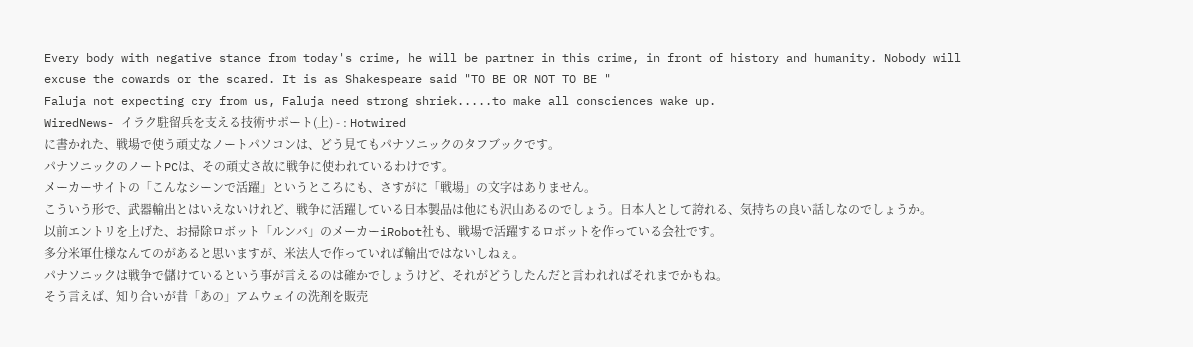Every body with negative stance from today's crime, he will be partner in this crime, in front of history and humanity. Nobody will excuse the cowards or the scared. It is as Shakespeare said "TO BE OR NOT TO BE "
Faluja not expecting cry from us, Faluja need strong shriek.....to make all consciences wake up.
WiredNews- イラク駐留兵を支える技術サポート(上) - : Hotwired
に書かれた、戦場で使う頑丈なノートパソコンは、どう見てもパナソニックのタフブックです。
パナソニックのノートPCは、その頑丈さ故に戦争に使われているわけです。
メーカーサイトの「こんなシーンで活躍」というところにも、さすがに「戦場」の文字はありません。
こういう形で、武器輸出とはいえないけれど、戦争に活躍している日本製品は他にも沢山あるのでしょう。日本人として誇れる、気持ちの良い話しなのでしょうか。
以前エントリを上げた、お掃除ロボット「ルンバ」のメーカーiRobot社も、戦場で活躍するロボットを作っている会社です。
多分米軍仕様なんてのがあると思いますが、米法人で作っていれば輸出ではないしねぇ。
パナソニックは戦争で儲けているという事が言えるのは確かでしょうけど、それがどうしたんだと言われればそれまでかもね。
そう言えば、知り合いが昔「あの」アムウェイの洗剤を販売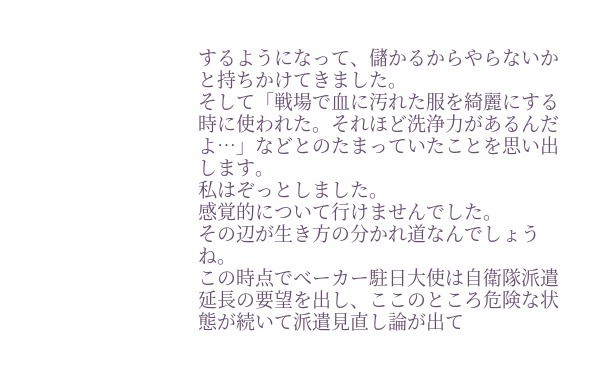するようになって、儲かるからやらないかと持ちかけてきました。
そして「戦場で血に汚れた服を綺麗にする時に使われた。それほど洗浄力があるんだよ…」などとのたまっていたことを思い出します。
私はぞっとしました。
感覚的について行けませんでした。
その辺が生き方の分かれ道なんでしょうね。
この時点でべーカー駐日大使は自衛隊派遣延長の要望を出し、ここのところ危険な状態が続いて派遣見直し論が出て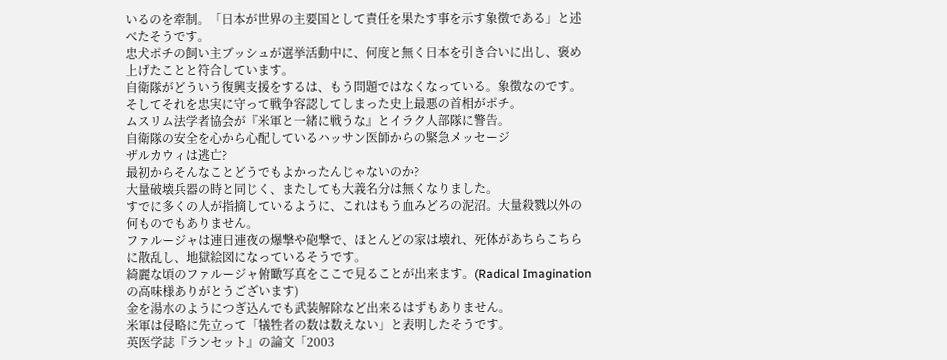いるのを牽制。「日本が世界の主要国として責任を果たす事を示す象徴である」と述べたそうです。
忠犬ポチの飼い主ブッシュが選挙活動中に、何度と無く日本を引き合いに出し、褒め上げたことと符合しています。
自衛隊がどういう復興支援をするは、もう問題ではなくなっている。象徴なのです。そしてそれを忠実に守って戦争容認してしまった史上最悪の首相がポチ。
ムスリム法学者協会が『米軍と一緒に戦うな』とイラク人部隊に警告。
自衛隊の安全を心から心配しているハッサン医師からの緊急メッセージ
ザルカウィは逃亡?
最初からそんなことどうでもよかったんじゃないのか?
大量破壊兵器の時と同じく、またしても大義名分は無くなりました。
すでに多くの人が指摘しているように、これはもう血みどろの泥沼。大量殺戮以外の何ものでもありません。
ファルージャは連日連夜の爆撃や砲撃で、ほとんどの家は壊れ、死体があちらこちらに散乱し、地獄絵図になっているそうです。
綺麗な頃のファルージャ俯瞰写真をここで見ることが出来ます。(Radical Imaginationの高味様ありがとうございます)
金を湯水のようにつぎ込んでも武装解除など出来るはずもありません。
米軍は侵略に先立って「犠牲者の数は数えない」と表明したそうです。
英医学誌『ランセット』の論文「2003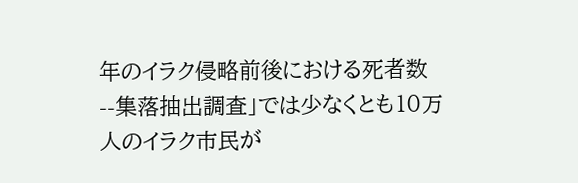年のイラク侵略前後における死者数--集落抽出調査」では少なくとも10万人のイラク市民が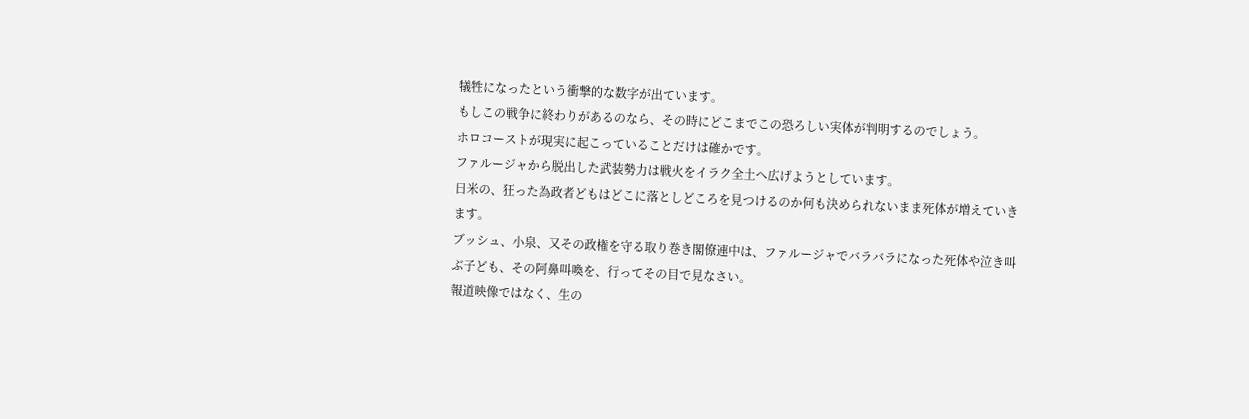犠牲になったという衝撃的な数字が出ています。
もしこの戦争に終わりがあるのなら、その時にどこまでこの恐ろしい実体が判明するのでしょう。
ホロコーストが現実に起こっていることだけは確かです。
ファルージャから脱出した武装勢力は戦火をイラク全土へ広げようとしています。
日米の、狂った為政者どもはどこに落としどころを見つけるのか何も決められないまま死体が増えていきます。
ブッシュ、小泉、又その政権を守る取り巻き閣僚連中は、ファルージャでバラバラになった死体や泣き叫ぶ子ども、その阿鼻叫喚を、行ってその目で見なさい。
報道映像ではなく、生の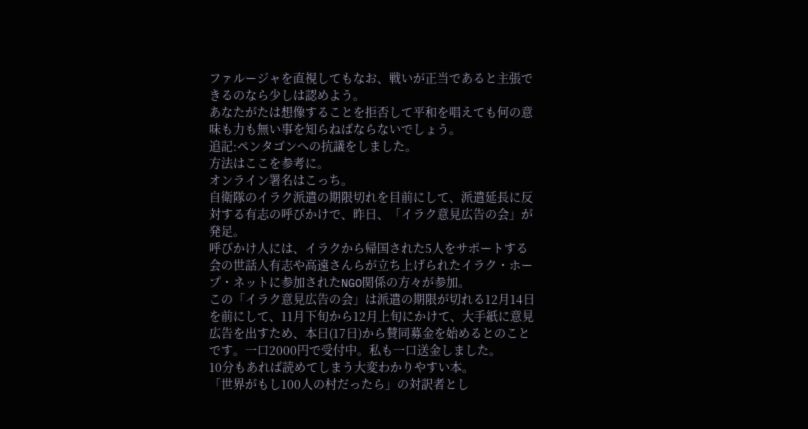ファルージャを直視してもなお、戦いが正当であると主張できるのなら少しは認めよう。
あなたがたは想像することを拒否して平和を唱えても何の意味も力も無い事を知らねばならないでしょう。
追記:ペンタゴンへの抗議をしました。
方法はここを参考に。
オンライン署名はこっち。
自衛隊のイラク派遣の期限切れを目前にして、派遣延長に反対する有志の呼びかけで、昨日、「イラク意見広告の会」が発足。
呼びかけ人には、イラクから帰国された5人をサポートする会の世話人有志や高遠さんらが立ち上げられたイラク・ホープ・ネットに参加されたNGO関係の方々が参加。
この「イラク意見広告の会」は派遣の期限が切れる12月14日を前にして、11月下旬から12月上旬にかけて、大手紙に意見広告を出すため、本日(17日)から賛同募金を始めるとのことです。一口2000円で受付中。私も一口送金しました。
10分もあれば読めてしまう大変わかりやすい本。
「世界がもし100人の村だったら」の対訳者とし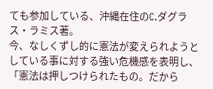ても参加している、沖縄在住のC.ダグラス・ラミス著。
今、なしくずし的に憲法が変えられようとしている事に対する強い危機感を表明し、「憲法は押しつけられたもの。だから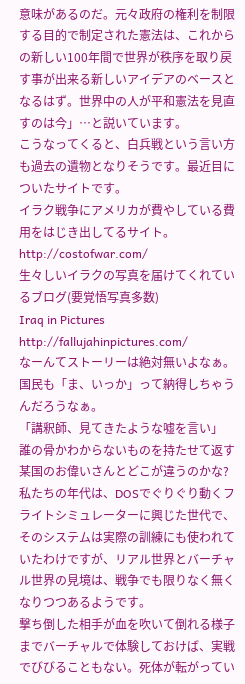意味があるのだ。元々政府の権利を制限する目的で制定された憲法は、これからの新しい100年間で世界が秩序を取り戻す事が出来る新しいアイデアのベースとなるはず。世界中の人が平和憲法を見直すのは今」…と説いています。
こうなってくると、白兵戦という言い方も過去の遺物となりそうです。最近目についたサイトです。
イラク戦争にアメリカが費やしている費用をはじき出してるサイト。
http://costofwar.com/
生々しいイラクの写真を届けてくれているブログ(要覚悟写真多数)
Iraq in Pictures
http://fallujahinpictures.com/
なーんてストーリーは絶対無いよなぁ。国民も「ま、いっか」って納得しちゃうんだろうなぁ。
「講釈師、見てきたような嘘を言い」
誰の骨かわからないものを持たせて返す某国のお偉いさんとどこが違うのかな?
私たちの年代は、DOSでぐりぐり動くフライトシミュレーターに興じた世代で、そのシステムは実際の訓練にも使われていたわけですが、リアル世界とバーチャル世界の見境は、戦争でも限りなく無くなりつつあるようです。
撃ち倒した相手が血を吹いて倒れる様子までバーチャルで体験しておけば、実戦でびびることもない。死体が転がってい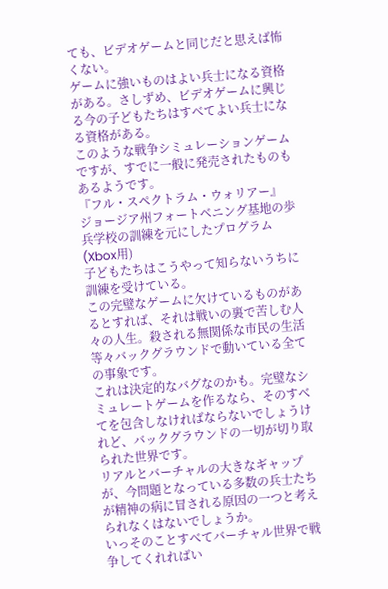ても、ビデオゲームと同じだと思えば怖くない。
ゲームに強いものはよい兵士になる資格がある。さしずめ、ビデオゲームに興じる今の子どもたちはすべてよい兵士になる資格がある。
このような戦争シミュレーションゲームですが、すでに一般に発売されたものもあるようです。
『フル・スペクトラム・ウォリアー』
ジョージア州フォートベニング基地の歩兵学校の訓練を元にしたプログラム(Xbox用)
子どもたちはこうやって知らないうちに訓練を受けている。
この完璧なゲームに欠けているものがあるとすれば、それは戦いの裏で苦しむ人々の人生。殺される無関係な市民の生活等々バックグラウンドで動いている全ての事象です。
これは決定的なバグなのかも。完璧なシミュレートゲームを作るなら、そのすべてを包含しなければならないでしょうけれど、バックグラウンドの一切が切り取られた世界です。
リアルとバーチャルの大きなギャップが、今問題となっている多数の兵士たちが精神の病に冒される原因の一つと考えられなくはないでしょうか。
いっそのことすべてバーチャル世界で戦争してくれればい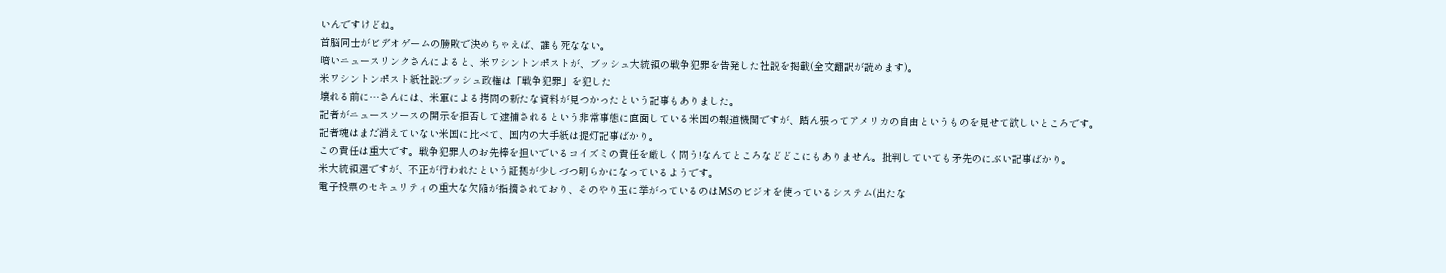いんですけどね。
首脳同士がビデオゲームの勝敗で決めちゃえば、誰も死なない。
暗いニュースリンクさんによると、米ワシントンポストが、ブッシュ大統領の戦争犯罪を告発した社説を掲載(全文翻訳が読めます)。
米ワシントンポスト紙社説:ブッシュ政権は「戦争犯罪」を犯した
壊れる前に…さんには、米軍による拷問の新たな資料が見つかったという記事もありました。
記者がニュースソースの開示を拒否して逮捕されるという非常事態に直面している米国の報道機関ですが、踏ん張ってアメリカの自由というものを見せて欲しいところです。
記者魂はまだ消えていない米国に比べて、国内の大手紙は提灯記事ばかり。
この責任は重大です。戦争犯罪人のお先棒を担いでいるコイズミの責任を厳しく問う!なんてところなどどこにもありません。批判していても矛先のにぶい記事ばかり。
米大統領選ですが、不正が行われたという証拠が少しづつ明らかになっているようです。
電子投票のセキュリティの重大な欠陥が指摘されており、そのやり玉に挙がっているのはMSのビジオを使っているシステム(出たな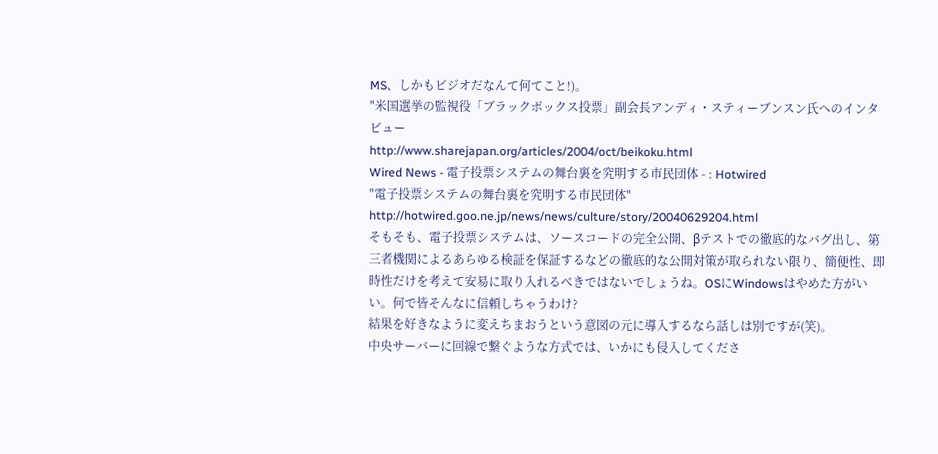MS、しかもビジオだなんて何てこと!)。
"米国選挙の監視役「ブラックボックス投票」副会長アンディ・スティーブンスン氏へのインタビュー
http://www.sharejapan.org/articles/2004/oct/beikoku.html
Wired News - 電子投票システムの舞台裏を究明する市民団体 - : Hotwired
"電子投票システムの舞台裏を究明する市民団体"
http://hotwired.goo.ne.jp/news/news/culture/story/20040629204.html
そもそも、電子投票システムは、ソースコードの完全公開、βテストでの徹底的なバグ出し、第三者機関によるあらゆる検証を保証するなどの徹底的な公開対策が取られない限り、簡便性、即時性だけを考えて安易に取り入れるべきではないでしょうね。OSにWindowsはやめた方がいい。何で皆そんなに信頼しちゃうわけ?
結果を好きなように変えちまおうという意図の元に導入するなら話しは別ですが(笑)。
中央サーバーに回線で繋ぐような方式では、いかにも侵入してくださ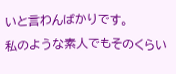いと言わんばかりです。
私のような素人でもそのくらい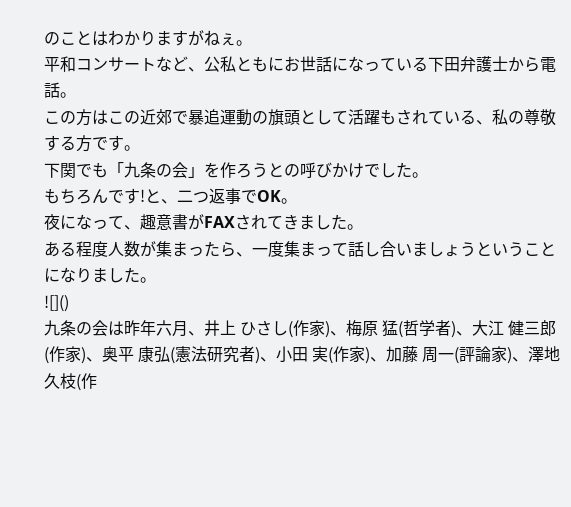のことはわかりますがねぇ。
平和コンサートなど、公私ともにお世話になっている下田弁護士から電話。
この方はこの近郊で暴追運動の旗頭として活躍もされている、私の尊敬する方です。
下関でも「九条の会」を作ろうとの呼びかけでした。
もちろんです!と、二つ返事でOK。
夜になって、趣意書がFAXされてきました。
ある程度人数が集まったら、一度集まって話し合いましょうということになりました。
![]()
九条の会は昨年六月、井上 ひさし(作家)、梅原 猛(哲学者)、大江 健三郎(作家)、奥平 康弘(憲法研究者)、小田 実(作家)、加藤 周一(評論家)、澤地 久枝(作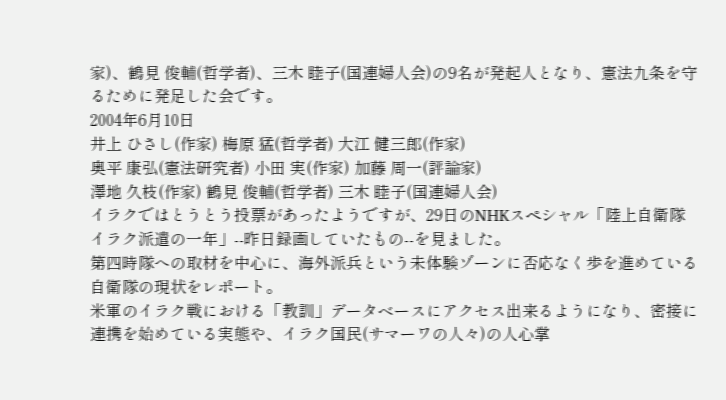家)、鶴見 俊輔(哲学者)、三木 睦子(国連婦人会)の9名が発起人となり、憲法九条を守るために発足した会です。
2004年6月10日
井上 ひさし(作家) 梅原 猛(哲学者) 大江 健三郎(作家)
奥平 康弘(憲法研究者) 小田 実(作家) 加藤 周一(評論家)
澤地 久枝(作家) 鶴見 俊輔(哲学者) 三木 睦子(国連婦人会)
イラクではとうとう投票があったようですが、29日のNHKスペシャル「陸上自衛隊イラク派遣の一年」--昨日録画していたもの--を見ました。
第四時隊への取材を中心に、海外派兵という未体験ゾーンに否応なく歩を進めている自衛隊の現状をレポート。
米軍のイラク戦における「教訓」データベースにアクセス出来るようになり、密接に連携を始めている実態や、イラク国民(サマーワの人々)の人心掌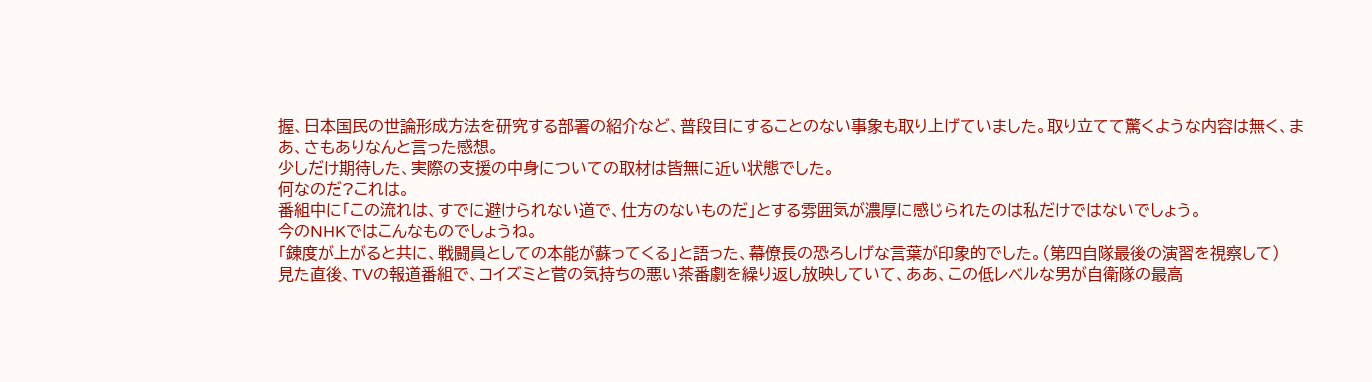握、日本国民の世論形成方法を研究する部署の紹介など、普段目にすることのない事象も取り上げていました。取り立てて驚くような内容は無く、まあ、さもありなんと言った感想。
少しだけ期待した、実際の支援の中身についての取材は皆無に近い状態でした。
何なのだ?これは。
番組中に「この流れは、すでに避けられない道で、仕方のないものだ」とする雰囲気が濃厚に感じられたのは私だけではないでしょう。
今のNHKではこんなものでしょうね。
「錬度が上がると共に、戦闘員としての本能が蘇ってくる」と語った、幕僚長の恐ろしげな言葉が印象的でした。(第四自隊最後の演習を視察して)
見た直後、TVの報道番組で、コイズミと菅の気持ちの悪い茶番劇を繰り返し放映していて、ああ、この低レベルな男が自衛隊の最高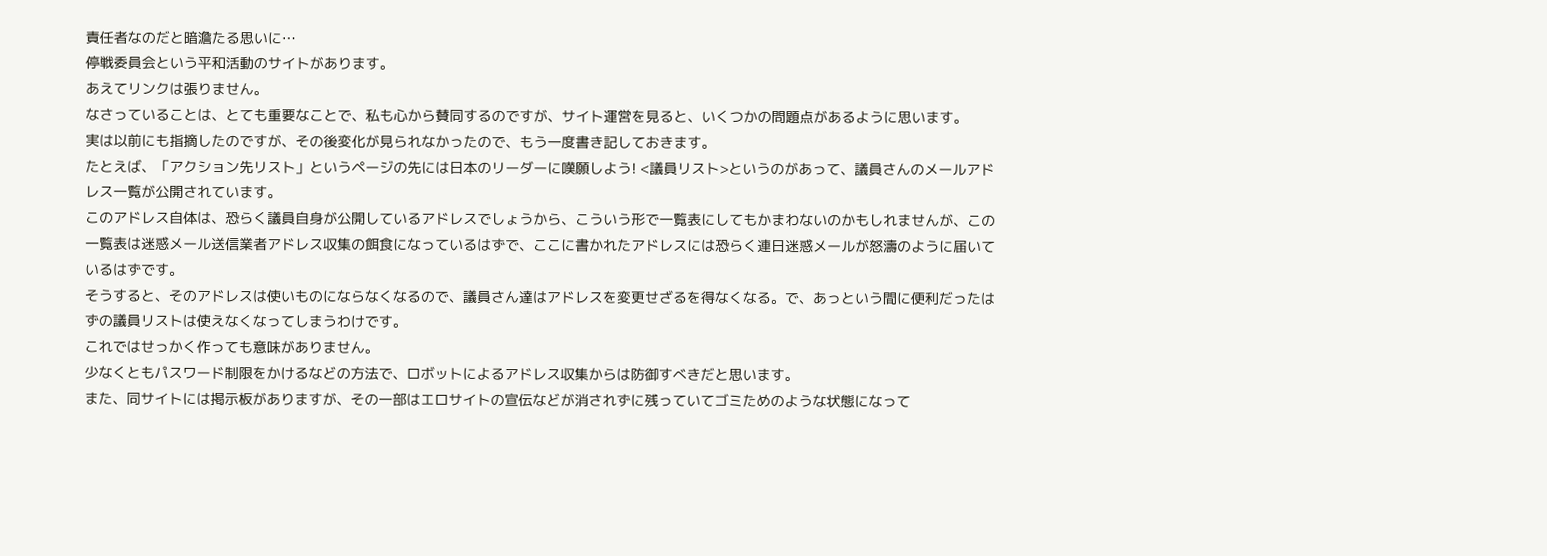責任者なのだと暗澹たる思いに…
停戦委員会という平和活動のサイトがあります。
あえてリンクは張りません。
なさっていることは、とても重要なことで、私も心から賛同するのですが、サイト運営を見ると、いくつかの問題点があるように思います。
実は以前にも指摘したのですが、その後変化が見られなかったので、もう一度書き記しておきます。
たとえば、「アクション先リスト」というページの先には日本のリーダーに嘆願しよう! <議員リスト>というのがあって、議員さんのメールアドレス一覧が公開されています。
このアドレス自体は、恐らく議員自身が公開しているアドレスでしょうから、こういう形で一覧表にしてもかまわないのかもしれませんが、この一覧表は迷惑メール送信業者アドレス収集の餌食になっているはずで、ここに書かれたアドレスには恐らく連日迷惑メールが怒濤のように届いているはずです。
そうすると、そのアドレスは使いものにならなくなるので、議員さん達はアドレスを変更せざるを得なくなる。で、あっという間に便利だったはずの議員リストは使えなくなってしまうわけです。
これではせっかく作っても意味がありません。
少なくともパスワード制限をかけるなどの方法で、ロボットによるアドレス収集からは防御すべきだと思います。
また、同サイトには掲示板がありますが、その一部はエロサイトの宣伝などが消されずに残っていてゴミためのような状態になって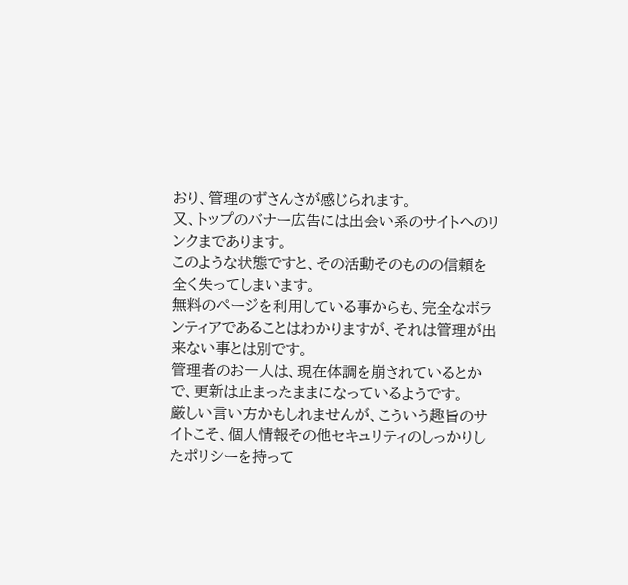おり、管理のずさんさが感じられます。
又、トップのバナー広告には出会い系のサイトへのリンクまであります。
このような状態ですと、その活動そのものの信頼を全く失ってしまいます。
無料のページを利用している事からも、完全なボランティアであることはわかりますが、それは管理が出来ない事とは別です。
管理者のお一人は、現在体調を崩されているとかで、更新は止まったままになっているようです。
厳しい言い方かもしれませんが、こういう趣旨のサイトこそ、個人情報その他セキュリティのしっかりしたポリシーを持って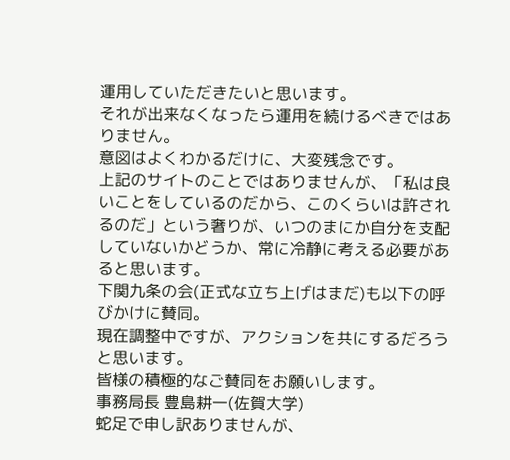運用していただきたいと思います。
それが出来なくなったら運用を続けるべきではありません。
意図はよくわかるだけに、大変残念です。
上記のサイトのことではありませんが、「私は良いことをしているのだから、このくらいは許されるのだ」という奢りが、いつのまにか自分を支配していないかどうか、常に冷静に考える必要があると思います。
下関九条の会(正式な立ち上げはまだ)も以下の呼びかけに賛同。
現在調整中ですが、アクションを共にするだろうと思います。
皆様の積極的なご賛同をお願いします。
事務局長 豊島耕一(佐賀大学)
蛇足で申し訳ありませんが、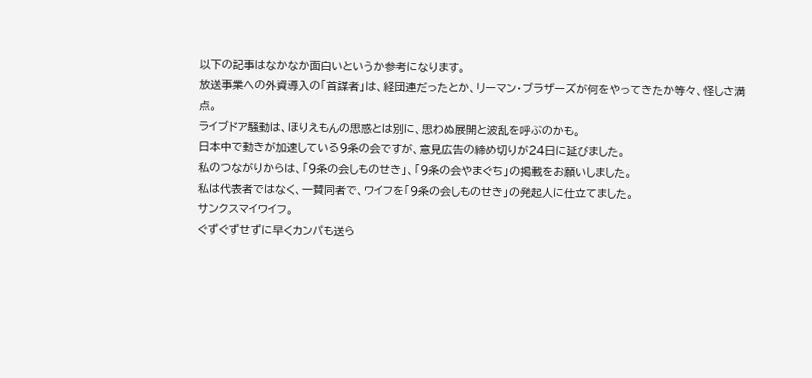以下の記事はなかなか面白いというか参考になります。
放送事業への外資導入の「首謀者」は、経団連だったとか、リーマン・ブラザーズが何をやってきたか等々、怪しさ満点。
ライブドア騒動は、ほりえもんの思惑とは別に、思わぬ展開と波乱を呼ぶのかも。
日本中で動きが加速している9条の会ですが、意見広告の締め切りが24日に延びました。
私のつながりからは、「9条の会しものせき」、「9条の会やまぐち」の掲載をお願いしました。
私は代表者ではなく、一賛同者で、ワイフを「9条の会しものせき」の発起人に仕立てました。
サンクスマイワイフ。
ぐずぐずせずに早くカンパも送ら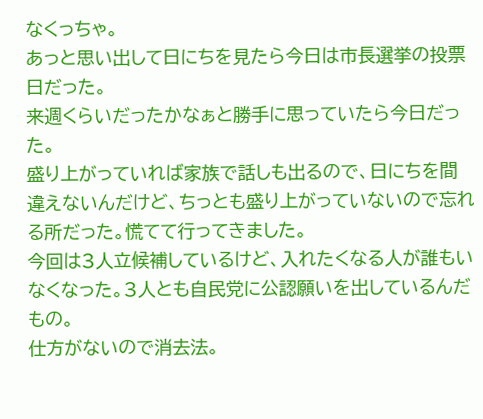なくっちゃ。
あっと思い出して日にちを見たら今日は市長選挙の投票日だった。
来週くらいだったかなぁと勝手に思っていたら今日だった。
盛り上がっていれば家族で話しも出るので、日にちを間違えないんだけど、ちっとも盛り上がっていないので忘れる所だった。慌てて行ってきました。
今回は3人立候補しているけど、入れたくなる人が誰もいなくなった。3人とも自民党に公認願いを出しているんだもの。
仕方がないので消去法。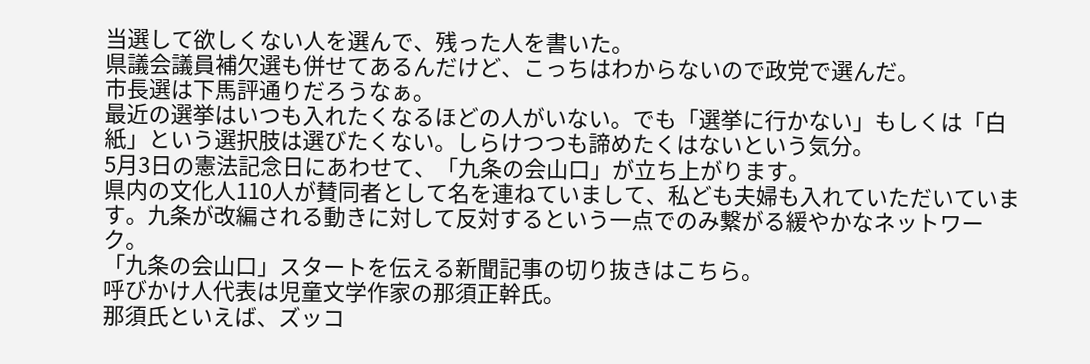当選して欲しくない人を選んで、残った人を書いた。
県議会議員補欠選も併せてあるんだけど、こっちはわからないので政党で選んだ。
市長選は下馬評通りだろうなぁ。
最近の選挙はいつも入れたくなるほどの人がいない。でも「選挙に行かない」もしくは「白紙」という選択肢は選びたくない。しらけつつも諦めたくはないという気分。
5月3日の憲法記念日にあわせて、「九条の会山口」が立ち上がります。
県内の文化人110人が賛同者として名を連ねていまして、私ども夫婦も入れていただいています。九条が改編される動きに対して反対するという一点でのみ繋がる緩やかなネットワーク。
「九条の会山口」スタートを伝える新聞記事の切り抜きはこちら。
呼びかけ人代表は児童文学作家の那須正幹氏。
那須氏といえば、ズッコ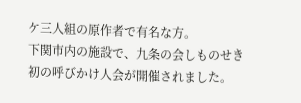ケ三人組の原作者で有名な方。
下関市内の施設で、九条の会しものせき初の呼びかけ人会が開催されました。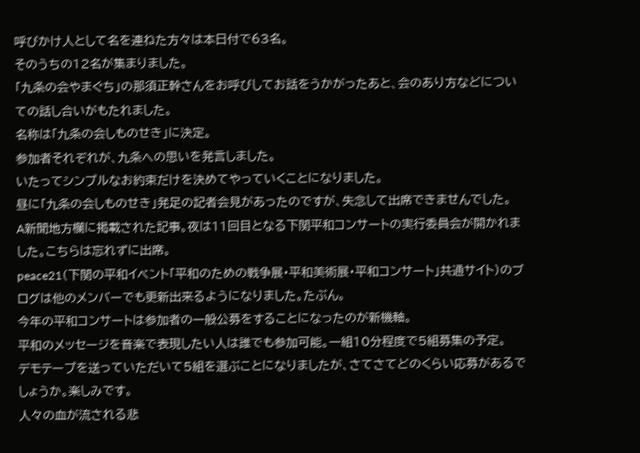呼びかけ人として名を連ねた方々は本日付で63名。
そのうちの12名が集まりました。
「九条の会やまぐち」の那須正幹さんをお呼びしてお話をうかがったあと、会のあり方などについての話し合いがもたれました。
名称は「九条の会しものせき」に決定。
参加者それぞれが、九条への思いを発言しました。
いたってシンプルなお約束だけを決めてやっていくことになりました。
昼に「九条の会しものせき」発足の記者会見があったのですが、失念して出席できませんでした。
A新聞地方欄に掲載された記事。夜は11回目となる下関平和コンサートの実行委員会が開かれました。こちらは忘れずに出席。
peace21(下関の平和イベント「平和のための戦争展・平和美術展・平和コンサート」共通サイト)のブログは他のメンバーでも更新出来るようになりました。たぶん。
今年の平和コンサートは参加者の一般公募をすることになったのが新機軸。
平和のメッセージを音楽で表現したい人は誰でも参加可能。一組10分程度で5組募集の予定。
デモテープを送っていただいて5組を選ぶことになりましたが、さてさてどのくらい応募があるでしょうか。楽しみです。
人々の血が流される悲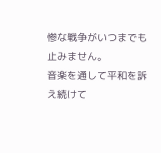惨な戦争がいつまでも止みません。
音楽を通して平和を訴え続けて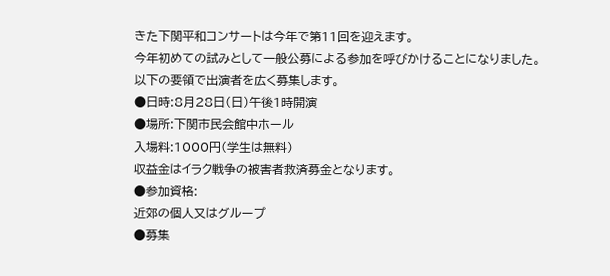きた下関平和コンサートは今年で第11回を迎えます。
今年初めての試みとして一般公募による参加を呼びかけることになりました。
以下の要領で出演者を広く募集します。
●日時:8月28日(日)午後1時開演
●場所:下関市民会館中ホール
入場料:1000円(学生は無料)
収益金はイラク戦争の被害者救済募金となります。
●参加資格:
近郊の個人又はグループ
●募集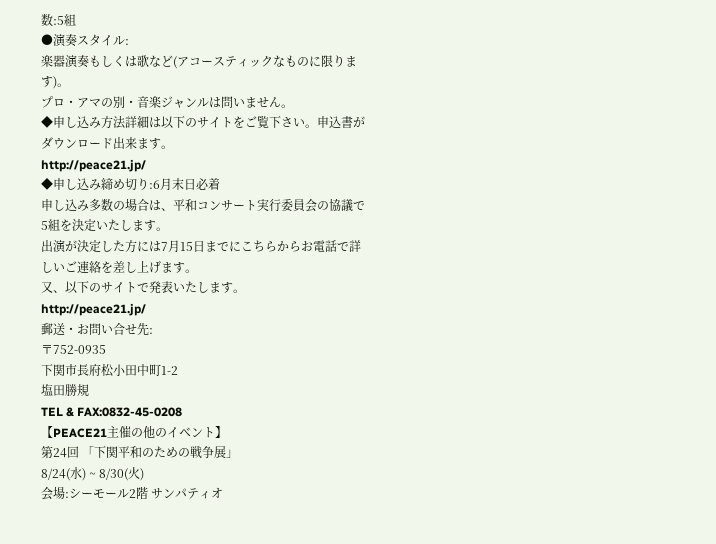数:5組
●演奏スタイル:
楽器演奏もしくは歌など(アコースティックなものに限ります)。
プロ・アマの別・音楽ジャンルは問いません。
◆申し込み方法詳細は以下のサイトをご覧下さい。申込書がダウンロード出来ます。
http://peace21.jp/
◆申し込み締め切り:6月末日必着
申し込み多数の場合は、平和コンサート実行委員会の協議で5組を決定いたします。
出演が決定した方には7月15日までにこちらからお電話で詳しいご連絡を差し上げます。
又、以下のサイトで発表いたします。
http://peace21.jp/
郵送・お問い合せ先:
〒752-0935
下関市長府松小田中町1-2
塩田勝規
TEL & FAX:0832-45-0208
【PEACE21主催の他のイベント】
第24回 「下関平和のための戦争展」
8/24(水) ~ 8/30(火)
会場:シーモール2階 サンパティオ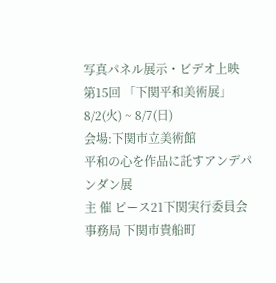写真パネル展示・ビデオ上映
第15回 「下関平和美術展」
8/2(火) ~ 8/7(日)
会場:下関市立美術館
平和の心を作品に託すアンデパンダン展
主 催 ピース21下関実行委員会
事務局 下関市貴船町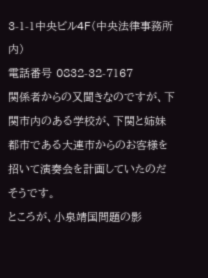3-1-1中央ビル4F(中央法律事務所内)
電話番号 0832-32-7167
関係者からの又聞きなのですが、下関市内のある学校が、下関と姉妹都市である大連市からのお客様を招いて演奏会を計画していたのだそうです。
ところが、小泉靖国問題の影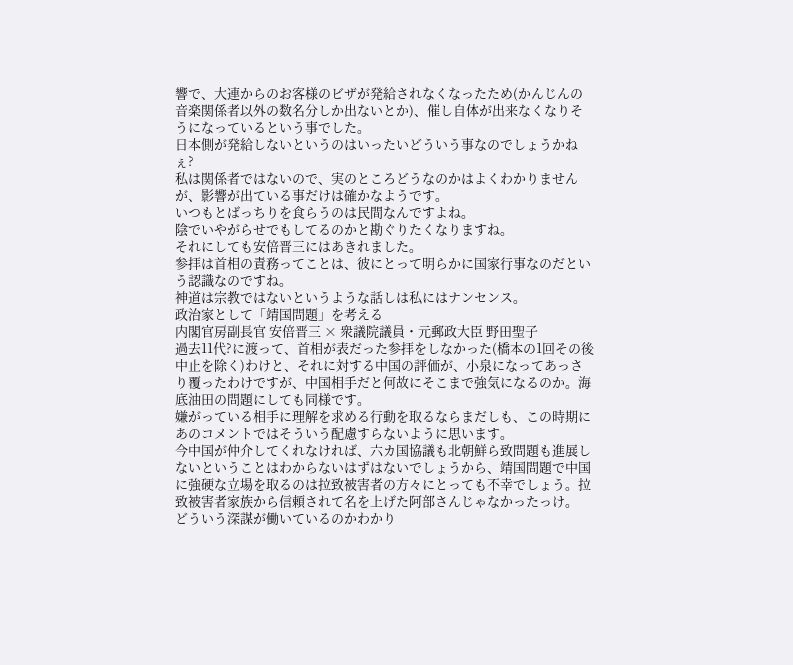響で、大連からのお客様のビザが発給されなくなったため(かんじんの音楽関係者以外の数名分しか出ないとか)、催し自体が出来なくなりそうになっているという事でした。
日本側が発給しないというのはいったいどういう事なのでしょうかねぇ?
私は関係者ではないので、実のところどうなのかはよくわかりませんが、影響が出ている事だけは確かなようです。
いつもとばっちりを食らうのは民間なんですよね。
陰でいやがらせでもしてるのかと勘ぐりたくなりますね。
それにしても安倍晋三にはあきれました。
参拝は首相の責務ってことは、彼にとって明らかに国家行事なのだという認識なのですね。
神道は宗教ではないというような話しは私にはナンセンス。
政治家として「靖国問題」を考える
内閣官房副長官 安倍晋三 × 衆議院議員・元郵政大臣 野田聖子
過去11代?に渡って、首相が表だった参拝をしなかった(橋本の1回その後中止を除く)わけと、それに対する中国の評価が、小泉になってあっさり覆ったわけですが、中国相手だと何故にそこまで強気になるのか。海底油田の問題にしても同様です。
嫌がっている相手に理解を求める行動を取るならまだしも、この時期にあのコメントではそういう配慮すらないように思います。
今中国が仲介してくれなければ、六カ国協議も北朝鮮ら致問題も進展しないということはわからないはずはないでしょうから、靖国問題で中国に強硬な立場を取るのは拉致被害者の方々にとっても不幸でしょう。拉致被害者家族から信頼されて名を上げた阿部さんじゃなかったっけ。
どういう深謀が働いているのかわかり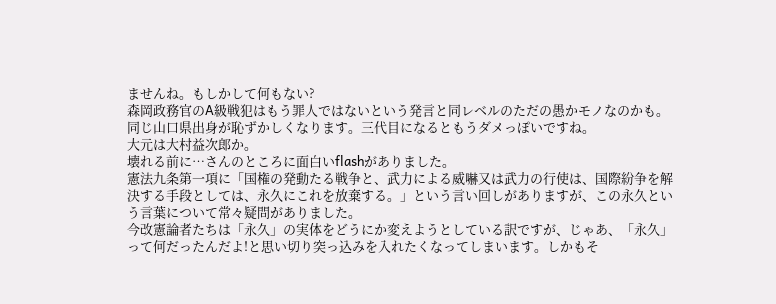ませんね。もしかして何もない?
森岡政務官のA級戦犯はもう罪人ではないという発言と同レベルのただの愚かモノなのかも。
同じ山口県出身が恥ずかしくなります。三代目になるともうダメっぽいですね。
大元は大村益次郎か。
壊れる前に…さんのところに面白いflashがありました。
憲法九条第一項に「国権の発動たる戦争と、武力による威嚇又は武力の行使は、国際紛争を解決する手段としては、永久にこれを放棄する。」という言い回しがありますが、この永久という言葉について常々疑問がありました。
今改憲論者たちは「永久」の実体をどうにか変えようとしている訳ですが、じゃあ、「永久」って何だったんだよ!と思い切り突っ込みを入れたくなってしまいます。しかもそ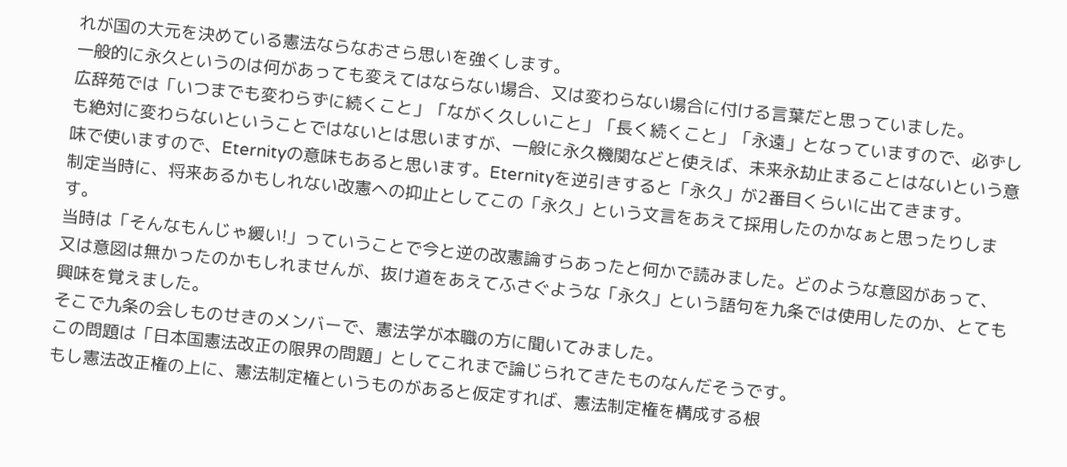れが国の大元を決めている憲法ならなおさら思いを強くします。
一般的に永久というのは何があっても変えてはならない場合、又は変わらない場合に付ける言葉だと思っていました。
広辞苑では「いつまでも変わらずに続くこと」「ながく久しいこと」「長く続くこと」「永遠」となっていますので、必ずしも絶対に変わらないということではないとは思いますが、一般に永久機関などと使えば、未来永劫止まることはないという意味で使いますので、Eternityの意味もあると思います。Eternityを逆引きすると「永久」が2番目くらいに出てきます。
制定当時に、将来あるかもしれない改憲への抑止としてこの「永久」という文言をあえて採用したのかなぁと思ったりします。
当時は「そんなもんじゃ緩い!」っていうことで今と逆の改憲論すらあったと何かで読みました。どのような意図があって、又は意図は無かったのかもしれませんが、抜け道をあえてふさぐような「永久」という語句を九条では使用したのか、とても興味を覚えました。
そこで九条の会しものせきのメンバーで、憲法学が本職の方に聞いてみました。
この問題は「日本国憲法改正の限界の問題」としてこれまで論じられてきたものなんだそうです。
もし憲法改正権の上に、憲法制定権というものがあると仮定すれば、憲法制定権を構成する根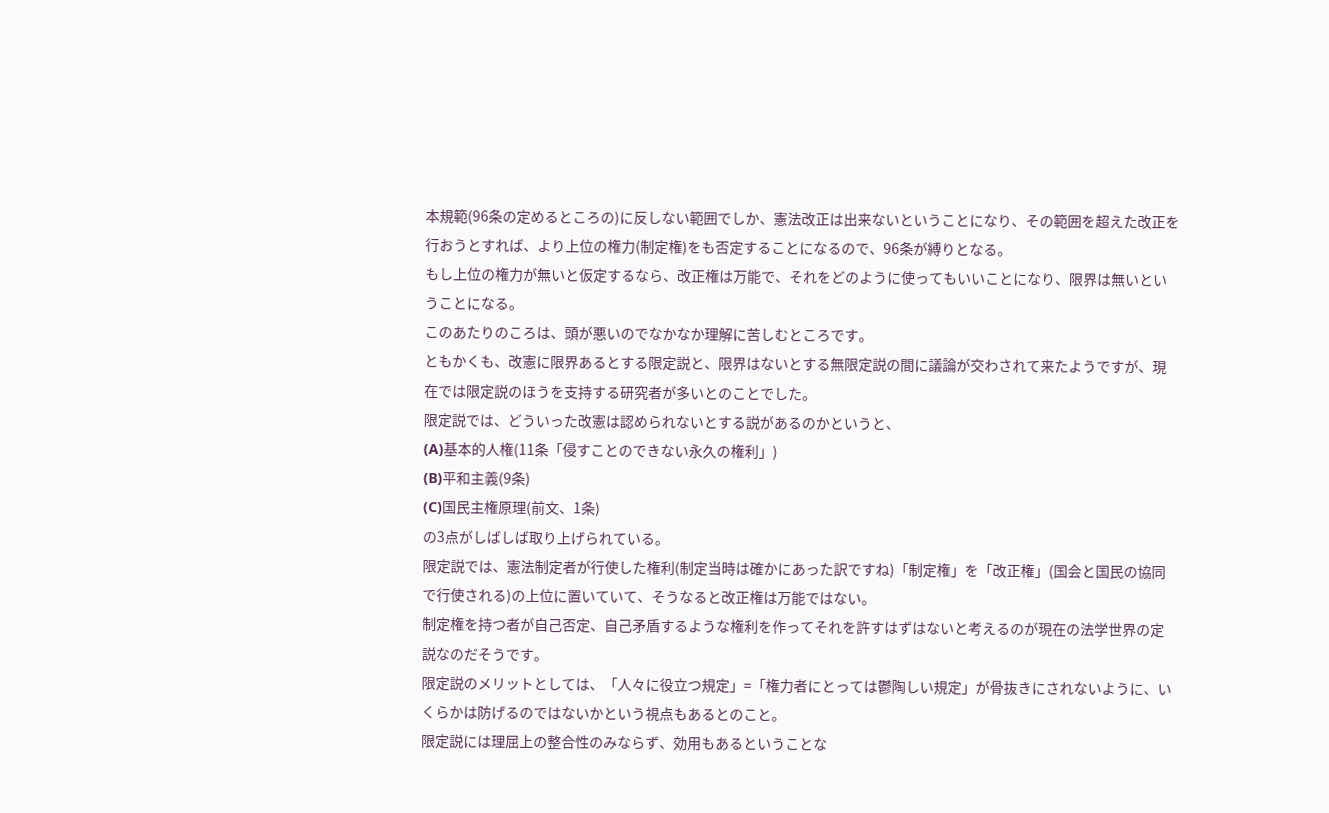本規範(96条の定めるところの)に反しない範囲でしか、憲法改正は出来ないということになり、その範囲を超えた改正を行おうとすれば、より上位の権力(制定権)をも否定することになるので、96条が縛りとなる。
もし上位の権力が無いと仮定するなら、改正権は万能で、それをどのように使ってもいいことになり、限界は無いということになる。
このあたりのころは、頭が悪いのでなかなか理解に苦しむところです。
ともかくも、改憲に限界あるとする限定説と、限界はないとする無限定説の間に議論が交わされて来たようですが、現在では限定説のほうを支持する研究者が多いとのことでした。
限定説では、どういった改憲は認められないとする説があるのかというと、
(A)基本的人権(11条「侵すことのできない永久の権利」)
(B)平和主義(9条)
(C)国民主権原理(前文、1条)
の3点がしばしば取り上げられている。
限定説では、憲法制定者が行使した権利(制定当時は確かにあった訳ですね)「制定権」を「改正権」(国会と国民の協同で行使される)の上位に置いていて、そうなると改正権は万能ではない。
制定権を持つ者が自己否定、自己矛盾するような権利を作ってそれを許すはずはないと考えるのが現在の法学世界の定説なのだそうです。
限定説のメリットとしては、「人々に役立つ規定」=「権力者にとっては鬱陶しい規定」が骨抜きにされないように、いくらかは防げるのではないかという視点もあるとのこと。
限定説には理屈上の整合性のみならず、効用もあるということな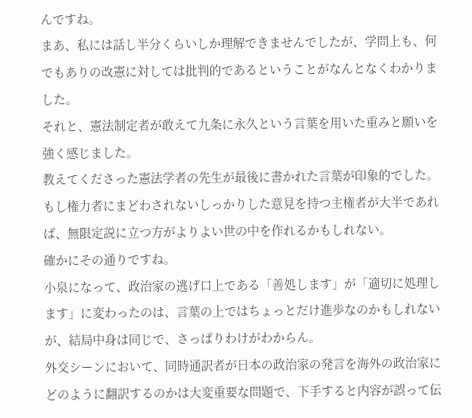んですね。
まあ、私には話し半分くらいしか理解できませんでしたが、学問上も、何でもありの改憲に対しては批判的であるということがなんとなくわかりました。
それと、憲法制定者が敢えて九条に永久という言葉を用いた重みと願いを強く感じました。
教えてくださった憲法学者の先生が最後に書かれた言葉が印象的でした。
もし権力者にまどわされないしっかりした意見を持つ主権者が大半であれば、無限定説に立つ方がよりよい世の中を作れるかもしれない。
確かにその通りですね。
小泉になって、政治家の逃げ口上である「善処します」が「適切に処理します」に変わったのは、言葉の上ではちょっとだけ進歩なのかもしれないが、結局中身は同じで、さっぱりわけがわからん。
外交シーンにおいて、同時通訳者が日本の政治家の発言を海外の政治家にどのように翻訳するのかは大変重要な問題で、下手すると内容が誤って伝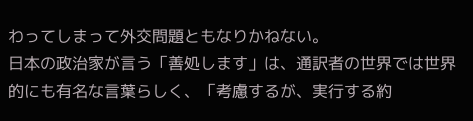わってしまって外交問題ともなりかねない。
日本の政治家が言う「善処します」は、通訳者の世界では世界的にも有名な言葉らしく、「考慮するが、実行する約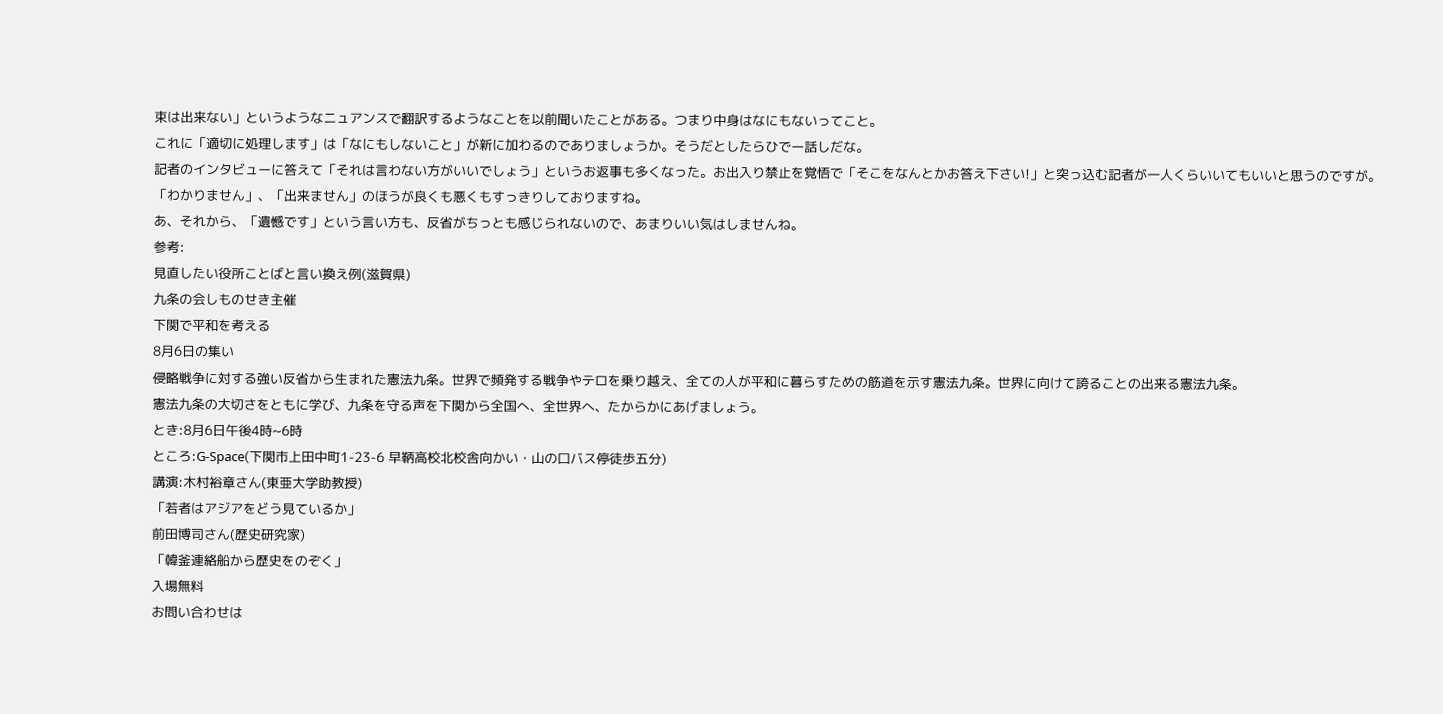束は出来ない」というようなニュアンスで翻訳するようなことを以前聞いたことがある。つまり中身はなにもないってこと。
これに「適切に処理します」は「なにもしないこと」が新に加わるのでありましょうか。そうだとしたらひでー話しだな。
記者のインタビューに答えて「それは言わない方がいいでしょう」というお返事も多くなった。お出入り禁止を覚悟で「そこをなんとかお答え下さい!」と突っ込む記者が一人くらいいてもいいと思うのですが。
「わかりません」、「出来ません」のほうが良くも悪くもすっきりしておりますね。
あ、それから、「遺憾です」という言い方も、反省がちっとも感じられないので、あまりいい気はしませんね。
参考:
見直したい役所ことばと言い換え例(滋賀県)
九条の会しものせき主催
下関で平和を考える
8月6日の集い
侵略戦争に対する強い反省から生まれた憲法九条。世界で頻発する戦争やテロを乗り越え、全ての人が平和に暮らすための筋道を示す憲法九条。世界に向けて誇ることの出来る憲法九条。
憲法九条の大切さをともに学び、九条を守る声を下関から全国へ、全世界へ、たからかにあげましょう。
とき:8月6日午後4時~6時
ところ:G-Space(下関市上田中町1-23-6 早鞆高校北校舎向かい・山の口バス停徒歩五分)
講演:木村裕章さん(東亜大学助教授)
「若者はアジアをどう見ているか」
前田博司さん(歴史研究家)
「韓釜連絡船から歴史をのぞく」
入場無料
お問い合わせは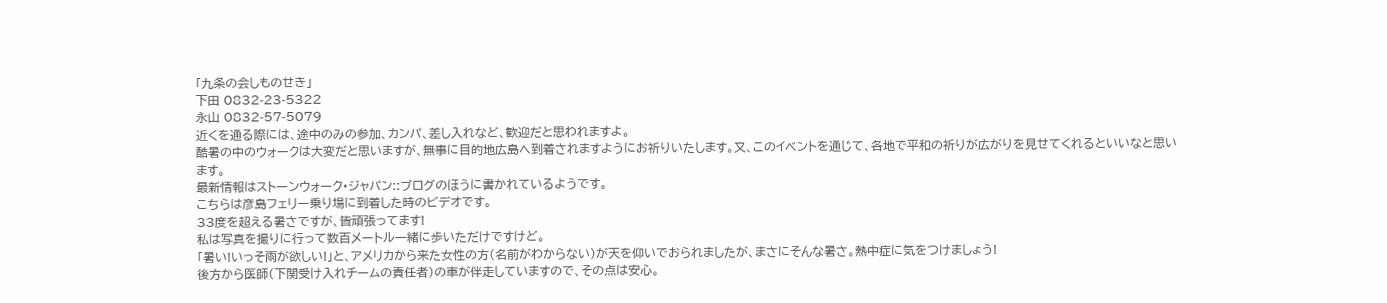「九条の会しものせき」
下田 0832-23-5322
永山 0832-57-5079
近くを通る際には、途中のみの参加、カンパ、差し入れなど、歓迎だと思われますよ。
酷暑の中のウォークは大変だと思いますが、無事に目的地広島へ到着されますようにお祈りいたします。又、このイベントを通じて、各地で平和の祈りが広がりを見せてくれるといいなと思います。
最新情報はストーンウォーク・ジャパン::ブログのほうに書かれているようです。
こちらは彦島フェリー乗り場に到着した時のビデオです。
33度を超える暑さですが、皆頑張ってます!
私は写真を撮りに行って数百メートル一緒に歩いただけですけど。
「暑い!いっそ雨が欲しい!」と、アメリカから来た女性の方(名前がわからない)が天を仰いでおられましたが、まさにそんな暑さ。熱中症に気をつけましょう!
後方から医師(下関受け入れチームの責任者)の車が伴走していますので、その点は安心。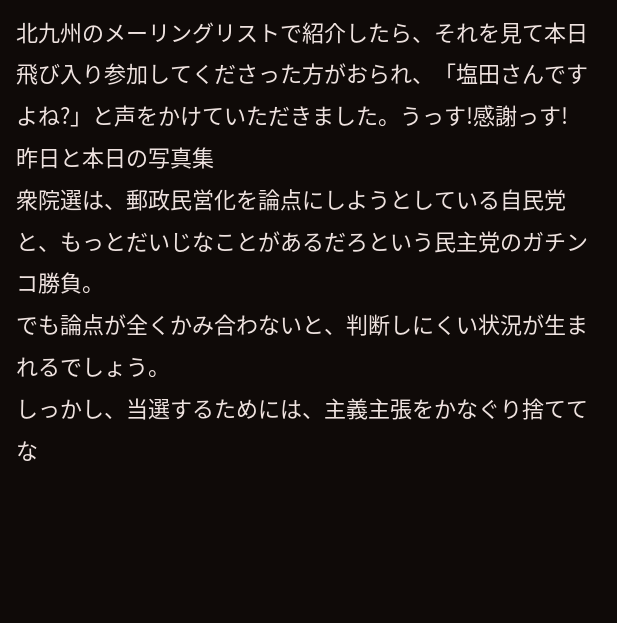北九州のメーリングリストで紹介したら、それを見て本日飛び入り参加してくださった方がおられ、「塩田さんですよね?」と声をかけていただきました。うっす!感謝っす!
昨日と本日の写真集
衆院選は、郵政民営化を論点にしようとしている自民党と、もっとだいじなことがあるだろという民主党のガチンコ勝負。
でも論点が全くかみ合わないと、判断しにくい状況が生まれるでしょう。
しっかし、当選するためには、主義主張をかなぐり捨ててな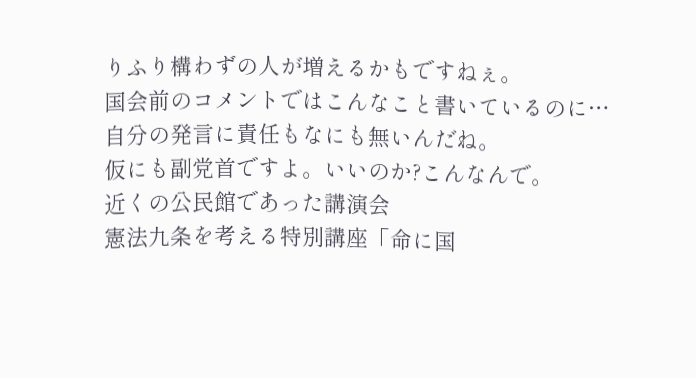りふり構わずの人が増えるかもですねぇ。
国会前のコメントではこんなこと書いているのに…
自分の発言に責任もなにも無いんだね。
仮にも副党首ですよ。いいのか?こんなんで。
近くの公民館であった講演会
憲法九条を考える特別講座「命に国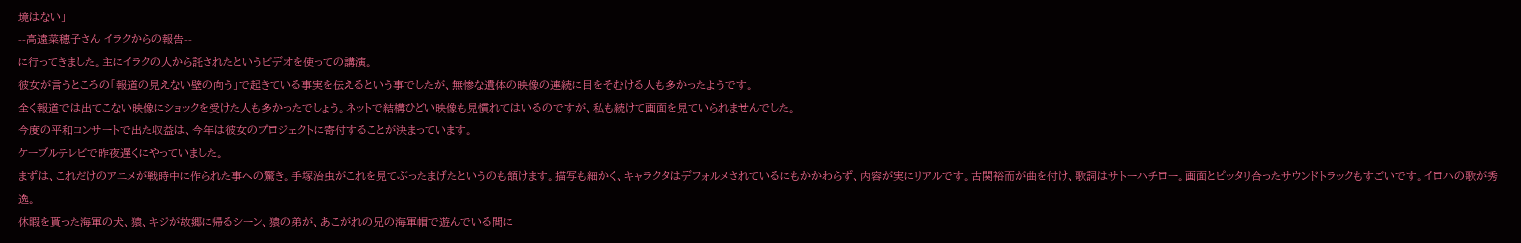境はない」
--高遠菜穂子さん イラクからの報告--
に行ってきました。主にイラクの人から託されたというビデオを使っての講演。
彼女が言うところの「報道の見えない壁の向う」で起きている事実を伝えるという事でしたが、無惨な遺体の映像の連続に目をそむける人も多かったようです。
全く報道では出てこない映像にショックを受けた人も多かったでしょう。ネットで結構ひどい映像も見慣れてはいるのですが、私も続けて画面を見ていられませんでした。
今度の平和コンサートで出た収益は、今年は彼女のプロジェクトに寄付することが決まっています。
ケーブルテレビで昨夜遅くにやっていました。
まずは、これだけのアニメが戦時中に作られた事への驚き。手塚治虫がこれを見てぶったまげたというのも頷けます。描写も細かく、キャラクタはデフォルメされているにもかかわらず、内容が実にリアルです。古関裕而が曲を付け、歌詞はサトーハチロー。画面とピッタリ合ったサウンドトラックもすごいです。イロハの歌が秀逸。
休暇を貰った海軍の犬、猿、キジが故郷に帰るシーン、猿の弟が、あこがれの兄の海軍帽で遊んでいる間に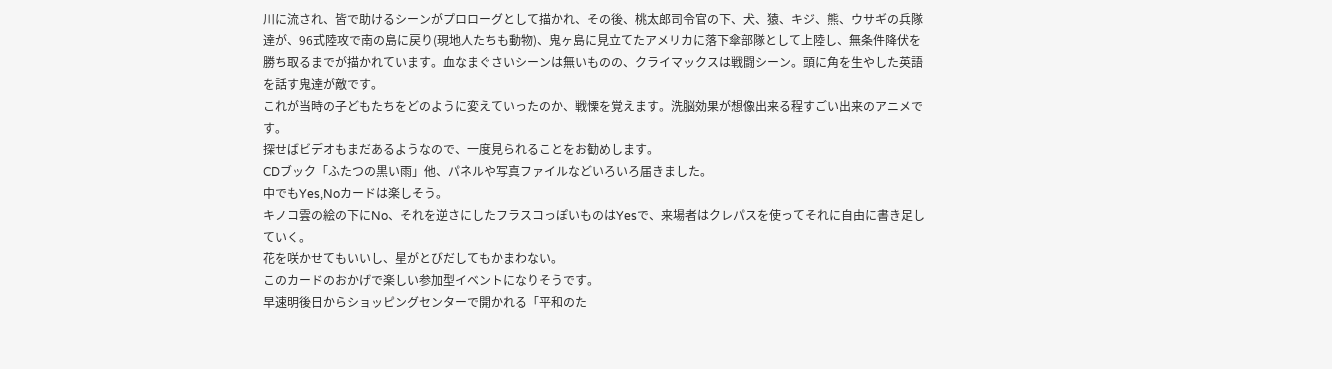川に流され、皆で助けるシーンがプロローグとして描かれ、その後、桃太郎司令官の下、犬、猿、キジ、熊、ウサギの兵隊達が、96式陸攻で南の島に戻り(現地人たちも動物)、鬼ヶ島に見立てたアメリカに落下傘部隊として上陸し、無条件降伏を勝ち取るまでが描かれています。血なまぐさいシーンは無いものの、クライマックスは戦闘シーン。頭に角を生やした英語を話す鬼達が敵です。
これが当時の子どもたちをどのように変えていったのか、戦慄を覚えます。洗脳効果が想像出来る程すごい出来のアニメです。
探せばビデオもまだあるようなので、一度見られることをお勧めします。
CDブック「ふたつの黒い雨」他、パネルや写真ファイルなどいろいろ届きました。
中でもYes,Noカードは楽しそう。
キノコ雲の絵の下にNo、それを逆さにしたフラスコっぽいものはYesで、来場者はクレパスを使ってそれに自由に書き足していく。
花を咲かせてもいいし、星がとびだしてもかまわない。
このカードのおかげで楽しい参加型イベントになりそうです。
早速明後日からショッピングセンターで開かれる「平和のた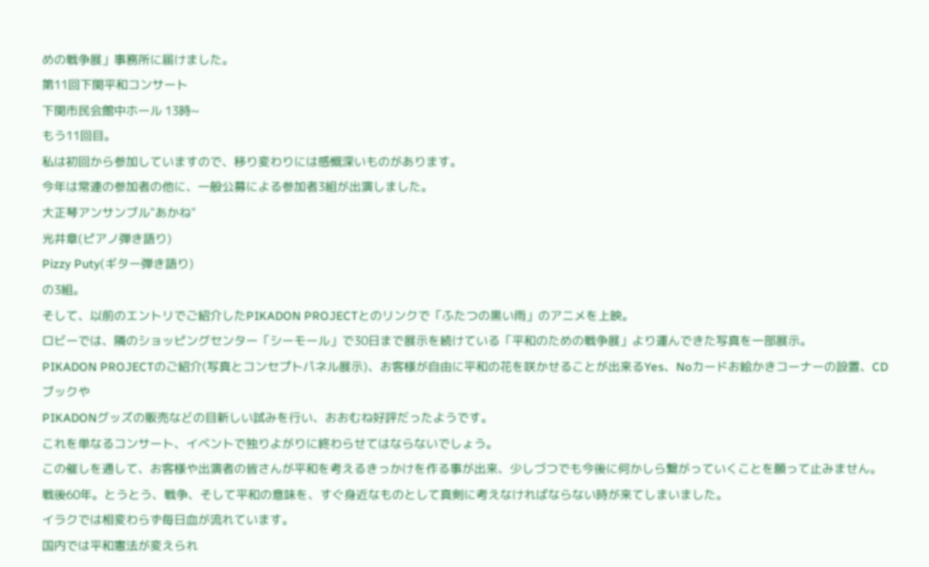めの戦争展」事務所に届けました。
第11回下関平和コンサート
下関市民会館中ホール 13時~
もう11回目。
私は初回から参加していますので、移り変わりには感慨深いものがあります。
今年は常連の参加者の他に、一般公募による参加者3組が出演しました。
大正琴アンサンブル"あかね"
光井章(ピアノ弾き語り)
Pizzy Puty(ギター弾き語り)
の3組。
そして、以前のエントリでご紹介したPIKADON PROJECTとのリンクで「ふたつの黒い雨」のアニメを上映。
ロビーでは、隣のショッピングセンター「シーモール」で30日まで展示を続けている「平和のための戦争展」より運んできた写真を一部展示。
PIKADON PROJECTのご紹介(写真とコンセプトパネル展示)、お客様が自由に平和の花を咲かせることが出来るYes、Noカードお絵かきコーナーの設置、CDブックや
PIKADONグッズの販売などの目新しい試みを行い、おおむね好評だったようです。
これを単なるコンサート、イベントで独りよがりに終わらせてはならないでしょう。
この催しを通して、お客様や出演者の皆さんが平和を考えるきっかけを作る事が出来、少しづつでも今後に何かしら繋がっていくことを願って止みません。
戦後60年。とうとう、戦争、そして平和の意味を、すぐ身近なものとして真剣に考えなければならない時が来てしまいました。
イラクでは相変わらず毎日血が流れています。
国内では平和憲法が変えられ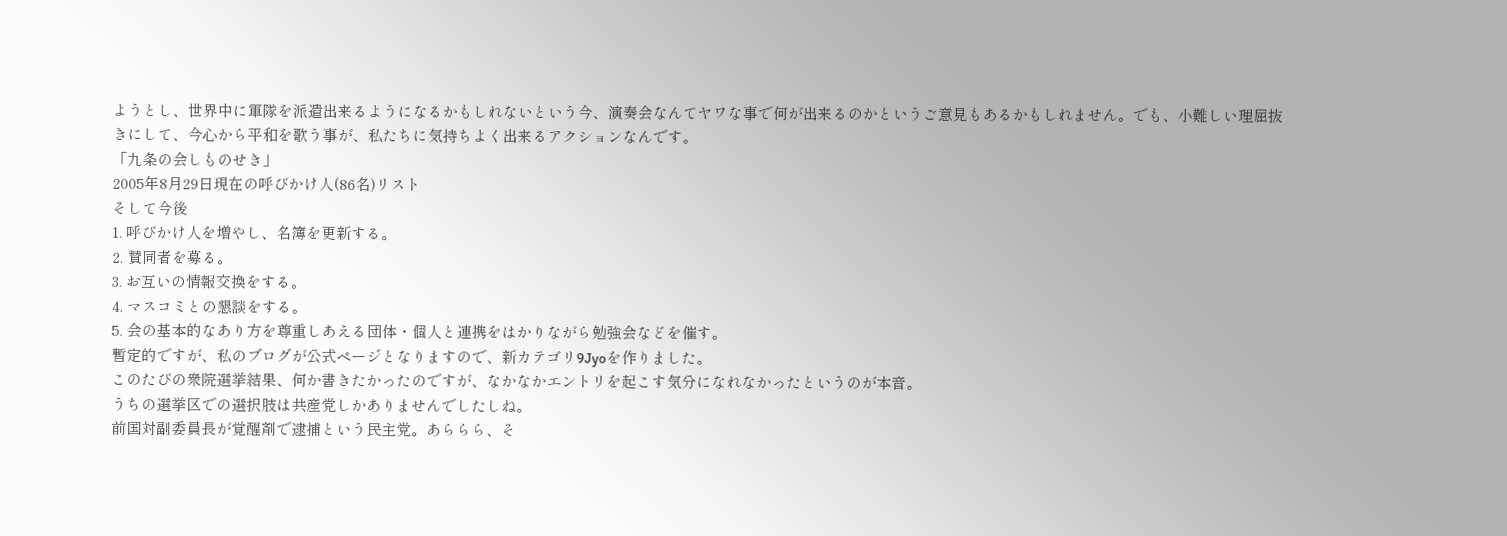ようとし、世界中に軍隊を派遣出来るようになるかもしれないという今、演奏会なんてヤワな事で何が出来るのかというご意見もあるかもしれません。でも、小難しい理屈抜きにして、今心から平和を歌う事が、私たちに気持ちよく出来るアクションなんです。
「九条の会しものせき」
2005年8月29日現在の呼びかけ人(86名)リスト
そして今後
1. 呼びかけ人を増やし、名簿を更新する。
2. 賛同者を募る。
3. お互いの情報交換をする。
4. マスコミとの懇談をする。
5. 会の基本的なあり方を尊重しあえる団体・個人と連携をはかりながら勉強会などを催す。
暫定的ですが、私のブログが公式ページとなりますので、新カテゴリ9Jyoを作りました。
このたびの衆院選挙結果、何か書きたかったのですが、なかなかエントリを起こす気分になれなかったというのが本音。
うちの選挙区での選択肢は共産党しかありませんでしたしね。
前国対副委員長が覚醒剤で逮捕という民主党。あららら、そ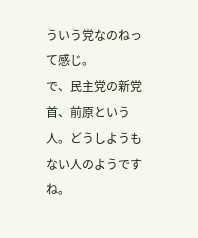ういう党なのねって感じ。
で、民主党の新党首、前原という人。どうしようもない人のようですね。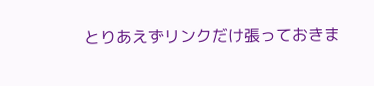とりあえずリンクだけ張っておきま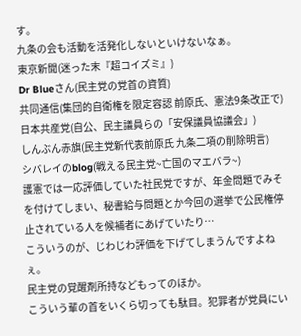す。
九条の会も活動を活発化しないといけないなぁ。
東京新聞(迷った末『超コイズミ』)
Dr Blueさん(民主党の党首の資質)
共同通信(集団的自衛権を限定容認 前原氏、憲法9条改正で)
日本共産党(自公、民主議員らの「安保議員協議会」)
しんぶん赤旗(民主党新代表前原氏 九条二項の削除明言)
シバレイのblog(戦える民主党~亡国のマエバラ~)
護憲では一応評価していた社民党ですが、年金問題でみそを付けてしまい、秘書給与問題とか今回の選挙で公民権停止されている人を候補者にあげていたり…
こういうのが、じわじわ評価を下げてしまうんですよねぇ。
民主党の覚醒剤所持などもってのほか。
こういう輩の首をいくら切っても駄目。犯罪者が党員にい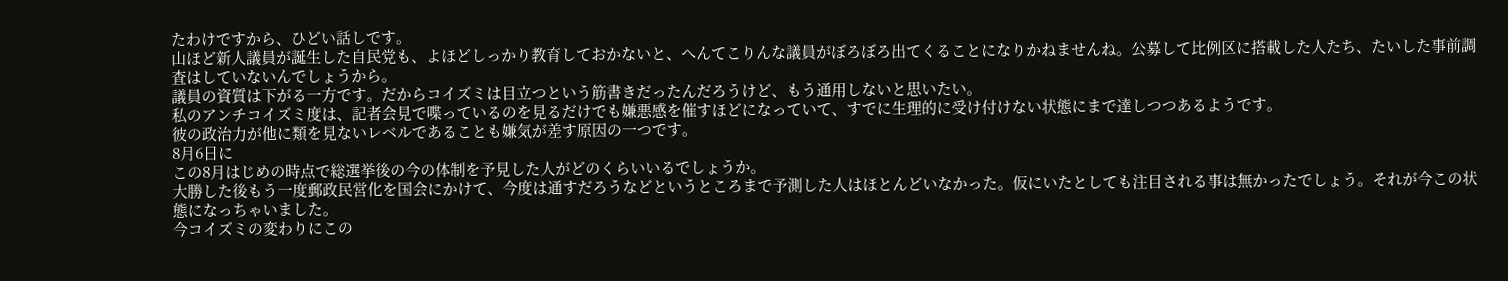たわけですから、ひどい話しです。
山ほど新人議員が誕生した自民党も、よほどしっかり教育しておかないと、へんてこりんな議員がぼろぼろ出てくることになりかねませんね。公募して比例区に搭載した人たち、たいした事前調査はしていないんでしょうから。
議員の資質は下がる一方です。だからコイズミは目立つという筋書きだったんだろうけど、もう通用しないと思いたい。
私のアンチコイズミ度は、記者会見で喋っているのを見るだけでも嫌悪感を催すほどになっていて、すでに生理的に受け付けない状態にまで達しつつあるようです。
彼の政治力が他に類を見ないレベルであることも嫌気が差す原因の一つです。
8月6日に
この8月はじめの時点で総選挙後の今の体制を予見した人がどのくらいいるでしょうか。
大勝した後もう一度郵政民営化を国会にかけて、今度は通すだろうなどというところまで予測した人はほとんどいなかった。仮にいたとしても注目される事は無かったでしょう。それが今この状態になっちゃいました。
今コイズミの変わりにこの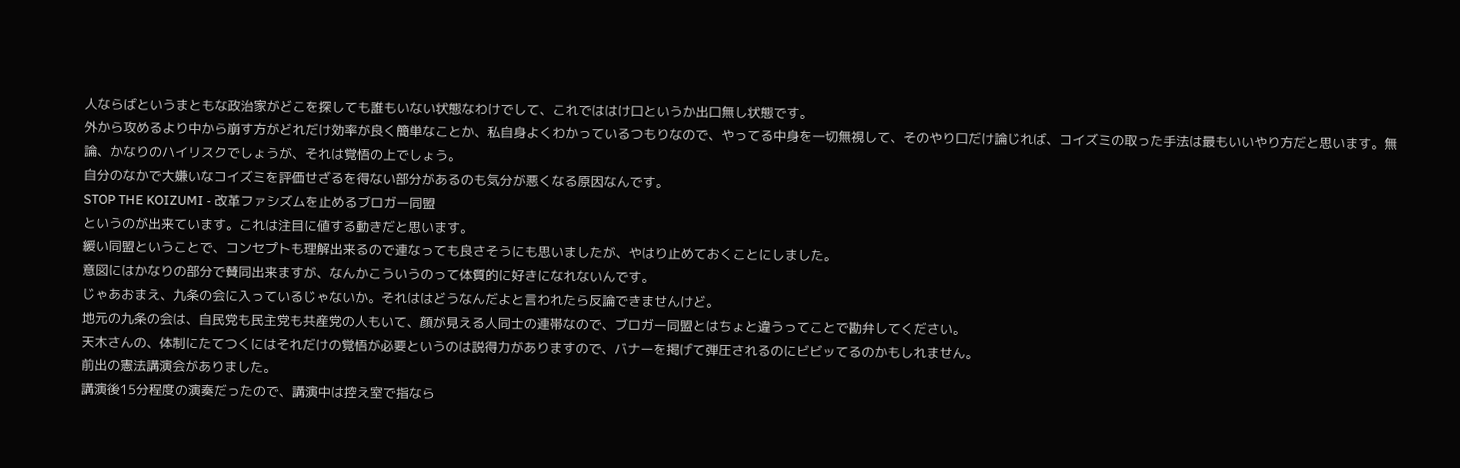人ならばというまともな政治家がどこを探しても誰もいない状態なわけでして、これでははけ口というか出口無し状態です。
外から攻めるより中から崩す方がどれだけ効率が良く簡単なことか、私自身よくわかっているつもりなので、やってる中身を一切無視して、そのやり口だけ論じれば、コイズミの取った手法は最もいいやり方だと思います。無論、かなりのハイリスクでしょうが、それは覚悟の上でしょう。
自分のなかで大嫌いなコイズミを評価せざるを得ない部分があるのも気分が悪くなる原因なんです。
STOP THE KOIZUMI - 改革ファシズムを止めるブロガー同盟
というのが出来ています。これは注目に値する動きだと思います。
緩い同盟ということで、コンセプトも理解出来るので連なっても良さそうにも思いましたが、やはり止めておくことにしました。
意図にはかなりの部分で賛同出来ますが、なんかこういうのって体質的に好きになれないんです。
じゃあおまえ、九条の会に入っているじゃないか。それははどうなんだよと言われたら反論できませんけど。
地元の九条の会は、自民党も民主党も共産党の人もいて、顔が見える人同士の連帯なので、ブロガー同盟とはちょと違うってことで勘弁してください。
天木さんの、体制にたてつくにはそれだけの覚悟が必要というのは説得力がありますので、バナーを掲げて弾圧されるのにビビッてるのかもしれません。
前出の憲法講演会がありました。
講演後15分程度の演奏だったので、講演中は控え室で指なら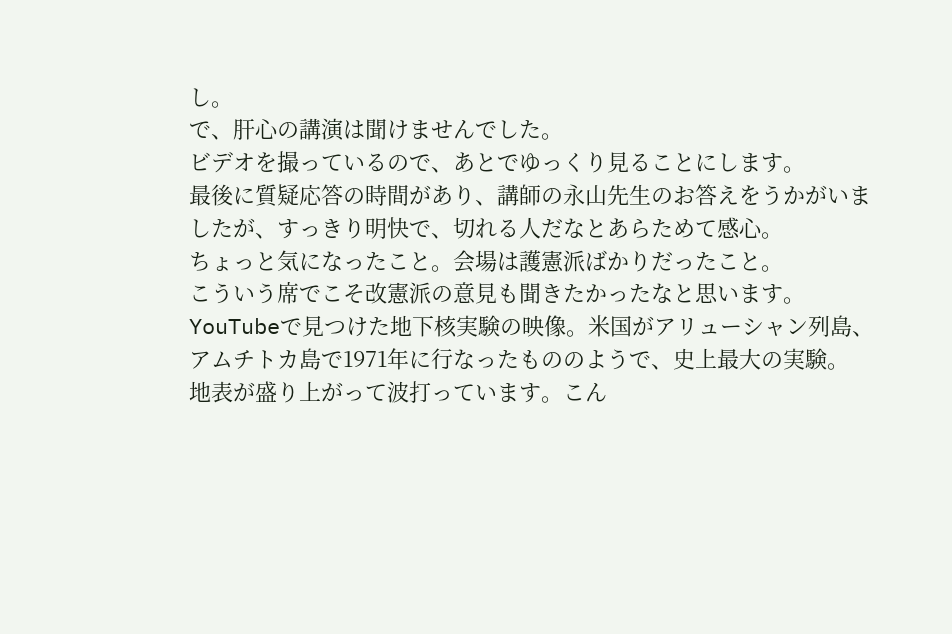し。
で、肝心の講演は聞けませんでした。
ビデオを撮っているので、あとでゆっくり見ることにします。
最後に質疑応答の時間があり、講師の永山先生のお答えをうかがいましたが、すっきり明快で、切れる人だなとあらためて感心。
ちょっと気になったこと。会場は護憲派ばかりだったこと。
こういう席でこそ改憲派の意見も聞きたかったなと思います。
YouTubeで見つけた地下核実験の映像。米国がアリューシャン列島、アムチトカ島で1971年に行なったもののようで、史上最大の実験。
地表が盛り上がって波打っています。こん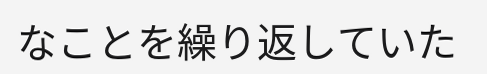なことを繰り返していた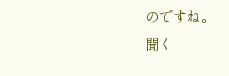のですね。
聞く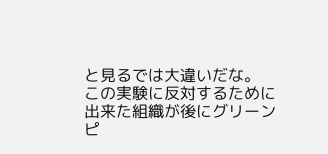と見るでは大違いだな。
この実験に反対するために出来た組織が後にグリーンピ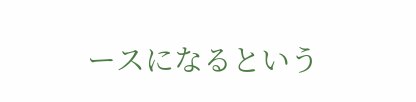ースになるという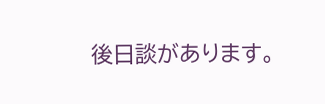後日談があります。